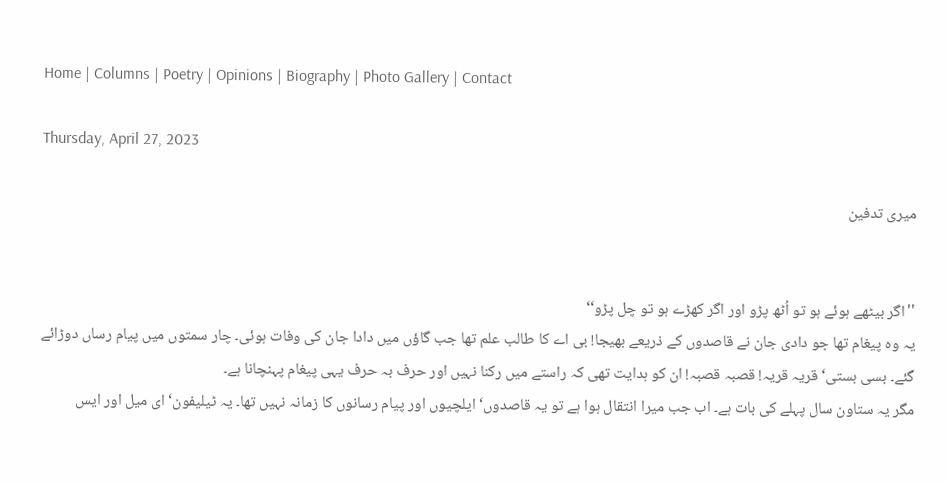Home | Columns | Poetry | Opinions | Biography | Photo Gallery | Contact

Thursday, April 27, 2023

میری تدفین


''اگر بیٹھے ہوئے ہو تو اُٹھ پڑو اور اگر کھڑے ہو تو چل پڑو‘‘
یہ وہ پیغام تھا جو دادی جان نے قاصدوں کے ذریعے بھیجا! بی اے کا طالب علم تھا جب گاؤں میں دادا جان کی وفات ہوئی۔ چار سمتوں میں پیام رساں دوڑائے گئے۔ بسی بستی‘ قریہ قریہ! قصبہ قصبہ! ان کو ہدایت تھی کہ راستے میں رکنا نہیں اور حرف بہ حرف یہی پیغام پہنچانا ہے۔
مگر یہ ستاون سال پہلے کی بات ہے۔ اب جب میرا انتقال ہوا ہے تو یہ قاصدوں‘ ایلچیوں اور پیام رسانوں کا زمانہ نہیں تھا۔ یہ ٹیلیفون‘ ای میل اور ایس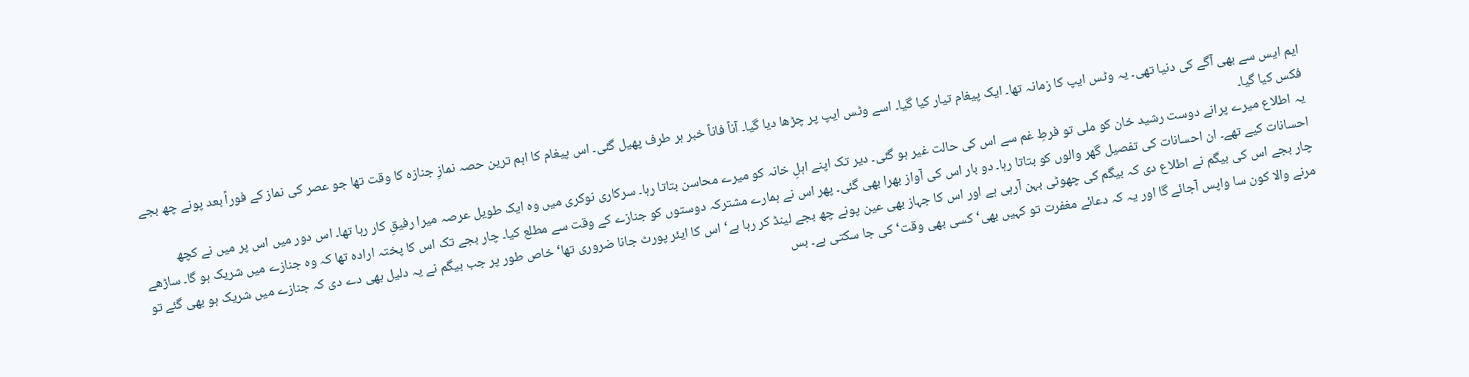ایم ایس سے بھی آگے کی دنیا تھی۔ یہ وٹس ایپ کا زمانہ تھا۔ ایک پیغام تیار کیا گیا۔ اسے وٹس ایپ پر چڑھا دیا گیا۔ آناً فاناً خبر ہر طرف پھیل گئی۔ اس پیغام کا اہم ترین حصہ نمازِ جنازہ کا وقت تھا جو عصر کی نماز کے فوراً بعد پونے چھ بجے فکس کیا گیا۔
یہ اطلاع میرے پرانے دوست رشید خان کو ملی تو فرطِ غم سے اس کی حالت غیر ہو گئی۔ دیر تک اپنے اہلِ خانہ کو میرے محاسن بتاتا رہا۔ سرکاری نوکری میں وہ ایک طویل عرصہ میرا رفیقِ کار رہا تھا۔ اس دور میں اس پر میں نے کچھ احسانات کیے تھے۔ ان احسانات کی تفصیل گھر والوں کو بتاتا رہا۔ دو بار اس کی آواز بھرا بھی گئی۔ پھر اس نے ہمارے مشترکہ دوستوں کو جنازے کے وقت سے مطلع کیا۔ چار بجے تک اس کا پختہ ارادہ تھا کہ وہ جنازے میں شریک ہو گا۔ ساڑھے چار بجے اس کی بیگم نے اطلاع دی کہ بیگم کی چھوٹی بہن آرہی ہے اور اس کا جہاز بھی عین پونے چھ بجے لینڈ کر رہا ہے‘ اس کا ایئر پورٹ جانا ضروری تھا‘ خاص طور پر جب بیگم نے یہ دلیل بھی دے دی کہ جنازے میں شریک ہو بھی گئے تو مرنے والا کون سا واپس آجائے گا اور یہ کہ دعائے مغفرت تو کہیں بھی‘ کسی بھی وقت‘ کی جا سکتی ہے۔ بس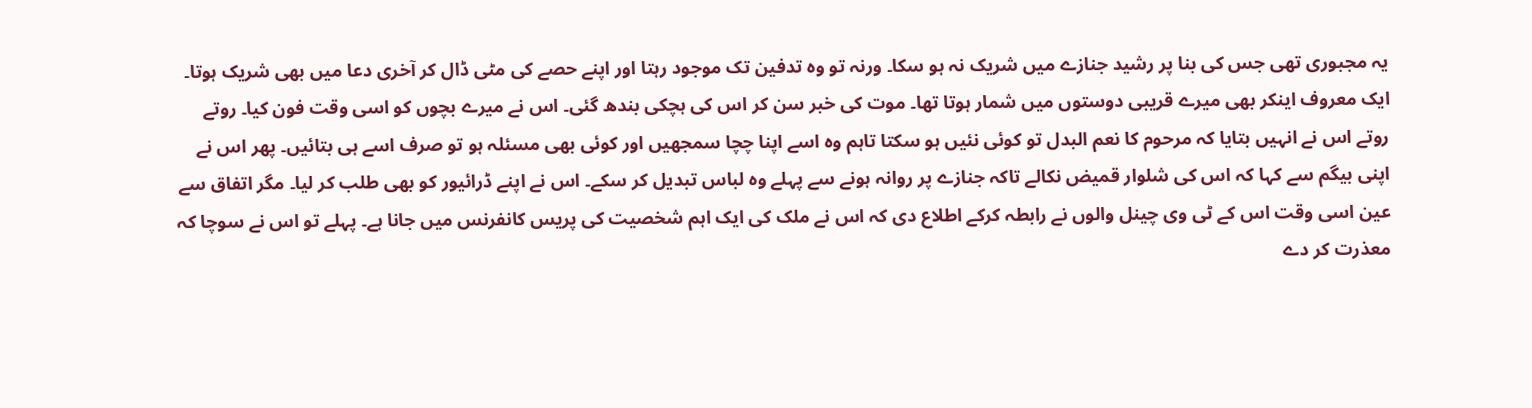یہ مجبوری تھی جس کی بنا پر رشید جنازے میں شریک نہ ہو سکا۔ ورنہ تو وہ تدفین تک موجود رہتا اور اپنے حصے کی مٹی ڈال کر آخری دعا میں بھی شریک ہوتا۔
ایک معروف اینکر بھی میرے قریبی دوستوں میں شمار ہوتا تھا۔ موت کی خبر سن کر اس کی ہچکی بندھ گئی۔ اس نے میرے بچوں کو اسی وقت فون کیا۔ روتے روتے اس نے انہیں بتایا کہ مرحوم کا نعم البدل تو کوئی نئیں ہو سکتا تاہم وہ اسے اپنا چچا سمجھیں اور کوئی بھی مسئلہ ہو تو صرف اسے ہی بتائیں۔ پھر اس نے اپنی بیگم سے کہا کہ اس کی شلوار قمیض نکالے تاکہ جنازے پر روانہ ہونے سے پہلے وہ لباس تبدیل کر سکے۔ اس نے اپنے ڈرائیور کو بھی طلب کر لیا۔ مگر اتفاق سے عین اسی وقت اس کے ٹی وی چینل والوں نے رابطہ کرکے اطلاع دی کہ اس نے ملک کی ایک اہم شخصیت کی پریس کانفرنس میں جانا ہے۔ پہلے تو اس نے سوچا کہ معذرت کر دے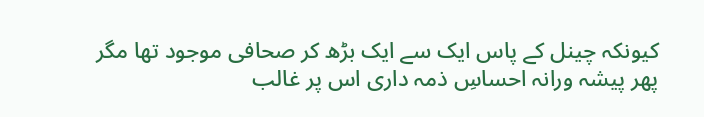کیونکہ چینل کے پاس ایک سے ایک بڑھ کر صحافی موجود تھا مگر پھر پیشہ ورانہ احساسِ ذمہ داری اس پر غالب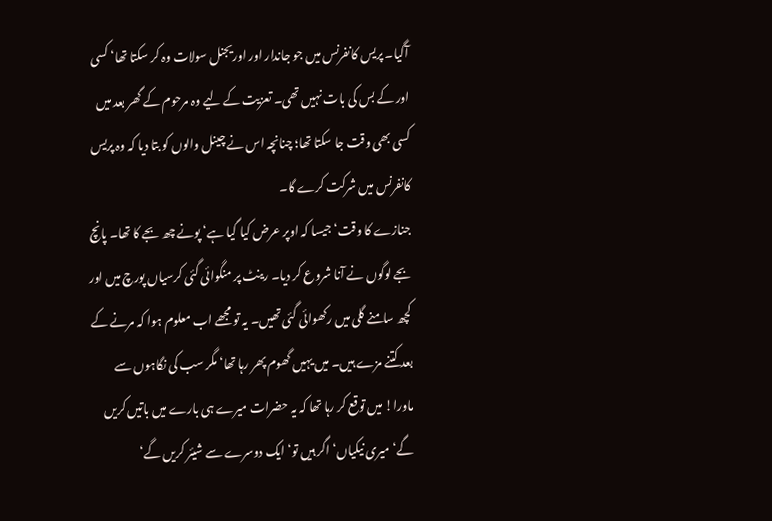آگیا۔ پریس کانفرنس میں جو جاندار اور اوریجنل سولات وہ کر سکتا تھا‘ کسی اور کے بس کی بات نہیں تھی۔ تعزیت کے لیے وہ مرحوم کے گھر بعد میں کسی بھی وقت جا سکتا تھا؛ چنانچہ اس نے چینل والوں کو بتا دیا کہ وہ پریس کانفرنس میں شرکت کرے گا۔
جنازے کا وقت‘ جیسا کہ اوپر عرض کیا گیا ہے‘ پونے چھ بجے کا تھا۔ پانچ بجے لوگوں نے آنا شروع کر دیا۔ رینٹ پر منگوائی گئی کرسیاں پورچ میں اور کچھ سامنے گلی میں رکھوائی گئی تھیں۔ یہ تو مجھے اب معلوم ہوا کہ مرنے کے بعد کتنے مزے ہیں۔ میں یہیں گھوم پھر رہا تھا‘ مگر سب کی نگاہوں سے ماورا! میں توقع کر رہا تھا کہ یہ حضرات میرے ہی بارے میں باتیں کریں گے‘ میری نیکیاں‘ اگر ہیں تو‘ ایک دوسرے سے شیئر کریں گے‘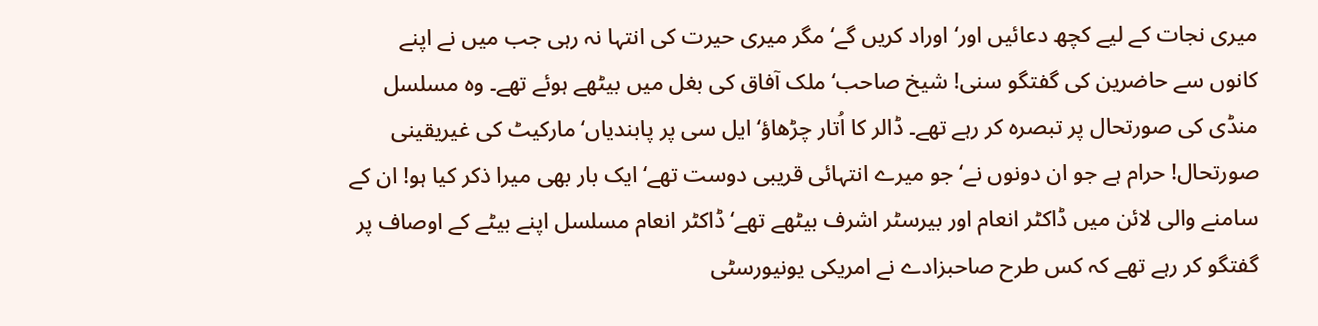میری نجات کے لیے کچھ دعائیں اور‘ اوراد کریں گے‘ مگر میری حیرت کی انتہا نہ رہی جب میں نے اپنے کانوں سے حاضرین کی گفتگو سنی! شیخ صاحب‘ ملک آفاق کی بغل میں بیٹھے ہوئے تھے۔ وہ مسلسل منڈی کی صورتحال پر تبصرہ کر رہے تھے۔ ڈالر کا اُتار چڑھاؤ‘ ایل سی پر پابندیاں‘ مارکیٹ کی غیریقینی صورتحال! حرام ہے جو ان دونوں نے‘ جو میرے انتہائی قریبی دوست تھے‘ ایک بار بھی میرا ذکر کیا ہو! ان کے سامنے والی لائن میں ڈاکٹر انعام اور بیرسٹر اشرف بیٹھے تھے‘ ڈاکٹر انعام مسلسل اپنے بیٹے کے اوصاف پر گفتگو کر رہے تھے کہ کس طرح صاحبزادے نے امریکی یونیورسٹی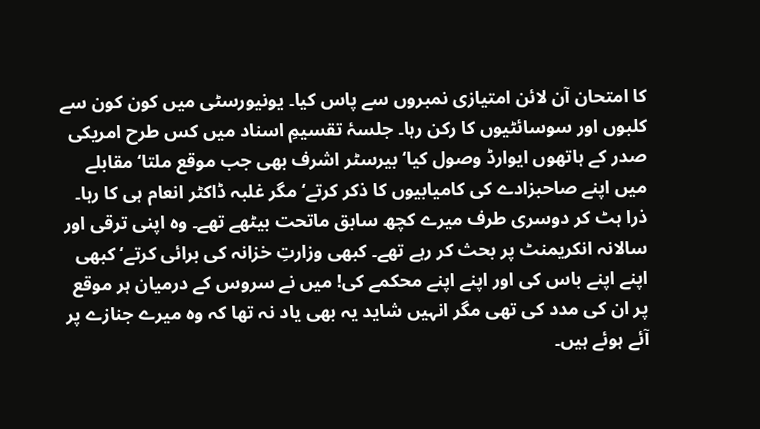کا امتحان آن لائن امتیازی نمبروں سے پاس کیا۔ یونیورسٹی میں کون کون سے کلبوں اور سوسائٹیوں کا رکن رہا۔ جلسۂ تقسیمِ اسناد میں کس طرح امریکی صدر کے ہاتھوں ایوارڈ وصول کیا‘ بیرسٹر اشرف بھی جب موقع ملتا‘ مقابلے میں اپنے صاحبزادے کی کامیابیوں کا ذکر کرتے‘ مگر غلبہ ڈاکٹر انعام ہی کا رہا۔ ذرا ہٹ کر دوسری طرف میرے کچھ سابق ماتحت بیٹھے تھے۔ وہ اپنی ترقی اور سالانہ انکریمنٹ پر بحث کر رہے تھے۔ کبھی وزارتِ خزانہ کی برائی کرتے‘ کبھی اپنے اپنے باس کی اور اپنے اپنے محکمے کی! میں نے سروس کے درمیان ہر موقع پر ان کی مدد کی تھی مگر انہیں شاید یہ بھی یاد نہ تھا کہ وہ میرے جنازے پر آئے ہوئے ہیں۔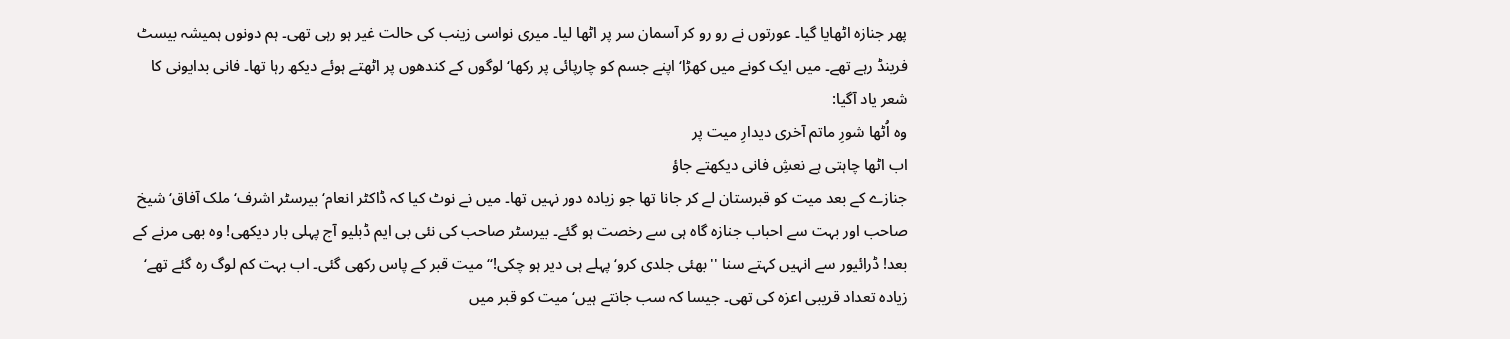پھر جنازہ اٹھایا گیا۔ عورتوں نے رو رو کر آسمان سر پر اٹھا لیا۔ میری نواسی زینب کی حالت غیر ہو رہی تھی۔ ہم دونوں ہمیشہ بیسٹ فرینڈ رہے تھے۔ میں ایک کونے میں کھڑا‘ اپنے جسم کو چارپائی پر رکھا‘ لوگوں کے کندھوں پر اٹھتے ہوئے دیکھ رہا تھا۔ فانی بدایونی کا شعر یاد آگیا:
وہ اُٹھا شورِ ماتم آخری دیدارِ میت پر
اب اٹھا چاہتی ہے نعشِ فانی دیکھتے جاؤ
جنازے کے بعد میت کو قبرستان لے کر جانا تھا جو زیادہ دور نہیں تھا۔ میں نے نوٹ کیا کہ ڈاکٹر انعام‘ بیرسٹر اشرف‘ ملک آفاق‘ شیخ صاحب اور بہت سے احباب جنازہ گاہ ہی سے رخصت ہو گئے۔ بیرسٹر صاحب کی نئی بی ایم ڈبلیو آج پہلی بار دیکھی! وہ بھی مرنے کے بعد! ڈرائیور سے انہیں کہتے سنا ''بھئی جلدی کرو‘ پہلے ہی دیر ہو چکی!‘‘ میت قبر کے پاس رکھی گئی۔ اب بہت کم لوگ رہ گئے تھے‘ زیادہ تعداد قریبی اعزہ کی تھی۔ جیسا کہ سب جانتے ہیں‘ میت کو قبر میں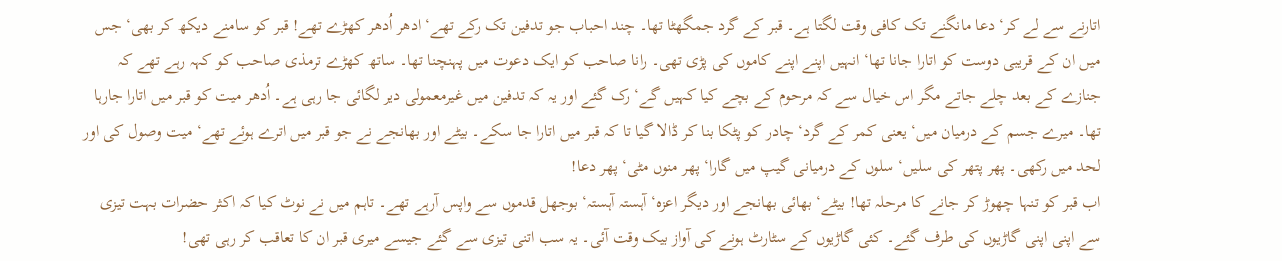اتارنے سے لے کر‘ دعا مانگنے تک کافی وقت لگتا ہے۔ قبر کے گرد جمگھٹا تھا۔ چند احباب جو تدفین تک رکے تھے‘ ادھر اُدھر کھڑے تھے! قبر کو سامنے دیکھ کر بھی‘ جس میں ان کے قریبی دوست کو اتارا جانا تھا‘ انہیں اپنے اپنے کاموں کی پڑی تھی۔ رانا صاحب کو ایک دعوت میں پہنچنا تھا۔ ساتھ کھڑے ترمذی صاحب کو کہہ رہے تھے کہ جنازے کے بعد چلے جاتے مگر اس خیال سے کہ مرحوم کے بچے کیا کہیں گے‘ رک گئے اور یہ کہ تدفین میں غیرمعمولی دیر لگائی جا رہی ہے۔ اُدھر میت کو قبر میں اتارا جارہا تھا۔ میرے جسم کے درمیان میں‘ یعنی کمر کے گرد‘ چادر کو پٹکا بنا کر ڈالا گیا تا کہ قبر میں اتارا جا سکے۔ بیٹے اور بھانجے نے جو قبر میں اترے ہوئے تھے‘ میت وصول کی اور لحد میں رکھی۔ پھر پتھر کی سلیں‘ سلوں کے درمیانی گیپ میں گارا‘ پھر منوں مٹی‘ پھر دعا!
اب قبر کو تنہا چھوڑ کر جانے کا مرحلہ تھا! بیٹے‘ بھائی بھانجے اور دیگر اعزہ‘ آہستہ آہستہ‘ بوجھل قدموں سے واپس آرہے تھے۔ تاہم میں نے نوٹ کیا کہ اکثر حضرات بہت تیزی سے اپنی اپنی گاڑیوں کی طرف گئے۔ کئی گاڑیوں کے سٹارٹ ہونے کی آواز بیک وقت آئی۔ یہ سب اتنی تیزی سے گئے جیسے میری قبر ان کا تعاقب کر رہی تھی!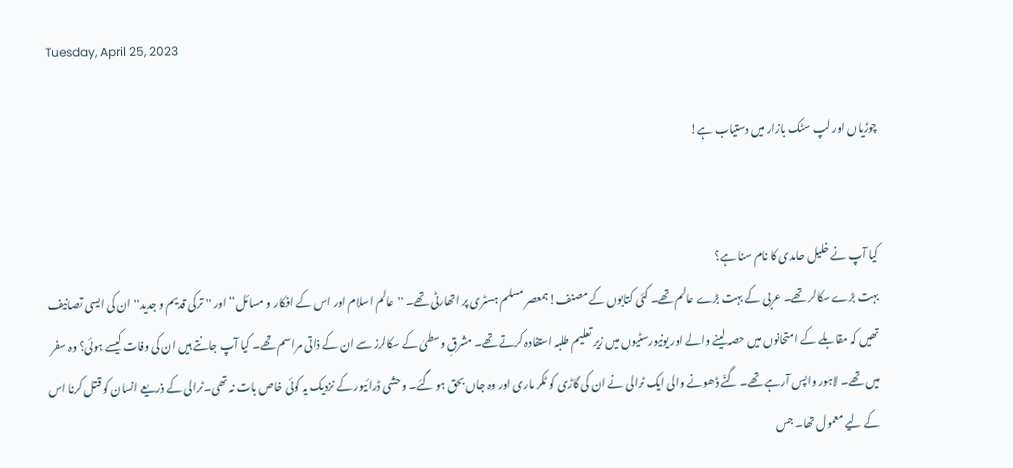Tuesday, April 25, 2023

چوڑیاں اور لپ سٹک بازار میں دستیاب ہے!


کیا آپ نے خلیل حامدی کا نام سنا ہے؟
بہت بڑے سکالر تھے۔ عربی کے بہت بڑے عالم تھے۔ کئی کتابوں کے مصنف!ہمعصر مسلم ہسٹری پر اتھارٹی تھے۔ ''عالم اسلام اور اس کے افکار و مسائل‘‘ اور '' ترکی قدیم و جدید'' ان کی ایسی تصانیف تھیں کہ مقابلے کے امتحانوں میں حصہ لینے والے اور یونیورسٹیوں میں زیر تعلیم طلبہ استفادہ کرتے تھے۔ مشرقِ وسطیٰ کے سکالرز سے ان کے ذاتی مراسم تھے۔ کیا آپ جانتے ہیں ان کی وفات کیسے ہوئی؟ وہ سفر میں تھے۔ لاہور واپس آرہے تھے۔ گنّے ڈھونے والی ایک ٹرالی نے ان کی گاڑی کو ٹکر ماری اور وہ جاں بحق ہو گئے۔ وحشی ڈرائیور کے نزدیک یہ کوئی خاص بات نہ تھی۔ٹرالی کے ذریعے انسان کو قتل کرنا اس کے لیے معمول تھا۔ جس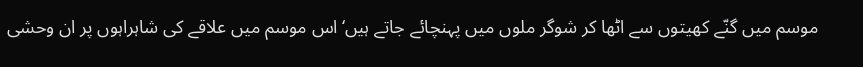موسم میں گنّے کھیتوں سے اٹھا کر شوگر ملوں میں پہنچائے جاتے ہیں‘اس موسم میں علاقے کی شاہراہوں پر ان وحشی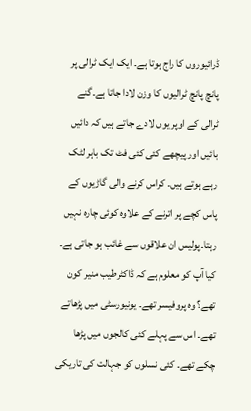ڈرائیوروں کا راج ہوتا ہے۔ ایک ایک ٹرالی پر پانچ پانچ ٹرالیوں کا وزن لادا جاتا ہے۔گنے ٹرالی کے اوپر یوں لادے جاتے ہیں کہ دائیں بائیں اور پیچھے کئی کئی فٹ تک باہر لٹک رہے ہوتے ہیں۔ کراس کرنے والی گاڑیوں کے پاس کچے پر اترنے کے علاوہ کوئی چارہ نہیں رہتا۔پولیس ان علاقوں سے غائب ہو جاتی ہے۔
کیا آپ کو معلوم ہے کہ ڈاکٹرطیب منیر کون تھے؟ وہ پروفیسر تھے۔ یونیورسٹی میں پڑھاتے تھے۔ اس سے پہلے کئی کالجوں میں پڑھا چکے تھے۔ کئی نسلوں کو جہالت کی تاریکی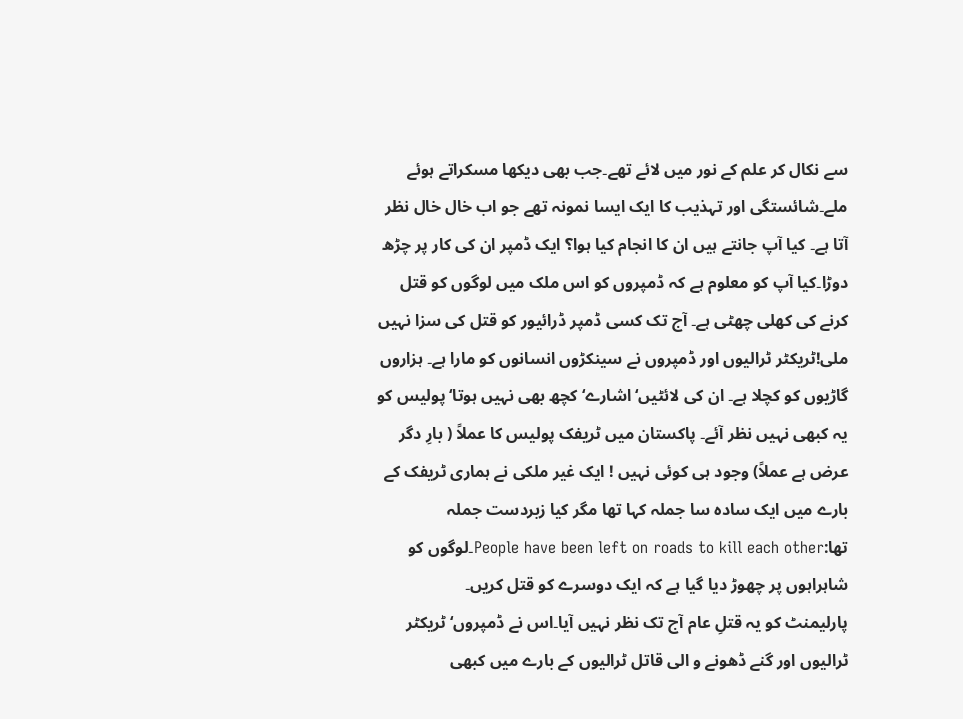سے نکال کر علم کے نور میں لائے تھے۔جب بھی دیکھا مسکراتے ہوئے ملے۔شائستگی اور تہذیب کا ایک ایسا نمونہ تھے جو اب خال خال نظر آتا ہے۔ کیا آپ جانتے ہیں ان کا انجام کیا ہوا؟ ایک ڈمپر ان کی کار پر چڑھ دوڑا۔کیا آپ کو معلوم ہے کہ ڈمپروں کو اس ملک میں لوگوں کو قتل کرنے کی کھلی چھٹی ہے۔ آج تک کسی ڈمپر ڈرائیور کو قتل کی سزا نہیں ملی!ٹریکٹر ٹرالیوں اور ڈمپروں نے سینکڑوں انسانوں کو مارا ہے۔ ہزاروں گاڑیوں کو کچلا ہے۔ ان کی لائٹیں‘ اشارے‘ کچھ بھی نہیں ہوتا‘ پولیس کو یہ کبھی نہیں نظر آئے۔ پاکستان میں ٹریفک پولیس کا عملاً ( بارِ دگر عرض ہے عملاً) وجود ہی کوئی نہیں ! ایک غیر ملکی نے ہماری ٹریفک کے بارے میں ایک سادہ سا جملہ کہا تھا مگر کیا زبردست جملہ تھا:People have been left on roads to kill each other۔لوگوں کو شاہراہوں پر چھوڑ دیا گیا ہے کہ ایک دوسرے کو قتل کریں۔
پارلیمنٹ کو یہ قتلِ عام آج تک نظر نہیں آیا۔اس نے ڈمپروں‘ ٹریکٹر ٹرالیوں اور گنے ڈھونے و الی قاتل ٹرالیوں کے بارے میں کبھی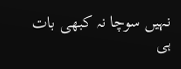نہیں سوچا نہ کبھی بات ہی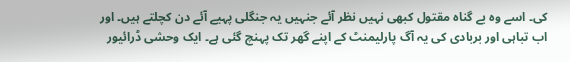کی۔ اسے وہ بے گناہ مقتول کبھی نہیں نظر آئے جنہیں یہ جنگلی پہیے آئے دن کچلتے ہیں۔ اور اب تباہی اور بربادی کی یہ آگ پارلیمنٹ کے اپنے گھر تک پہنچ گئی ہے۔ ایک وحشی ڈرائیور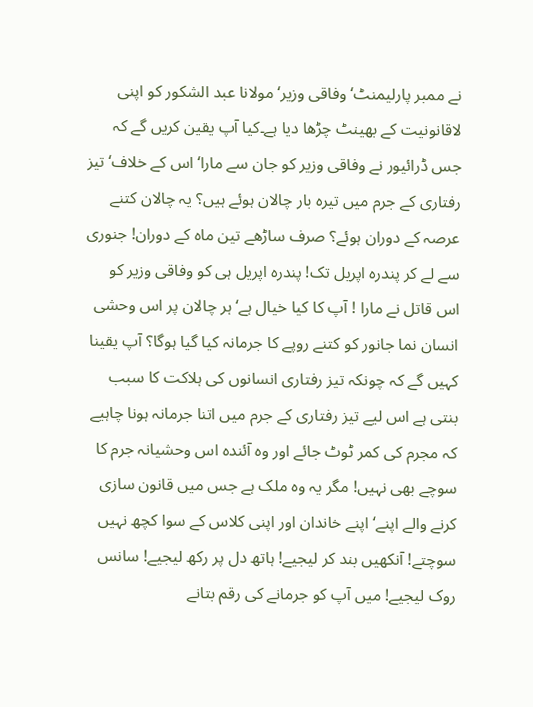نے ممبر پارلیمنٹ‘ وفاقی وزیر‘ مولانا عبد الشکور کو اپنی لاقانونیت کے بھینٹ چڑھا دیا ہے۔کیا آپ یقین کریں گے کہ جس ڈرائیور نے وفاقی وزیر کو جان سے مارا‘ اس کے خلاف‘ تیز رفتاری کے جرم میں تیرہ بار چالان ہوئے ہیں؟ یہ چالان کتنے عرصہ کے دوران ہوئے؟ صرف ساڑھے تین ماہ کے دوران! جنوری سے لے کر پندرہ اپریل تک! پندرہ اپریل ہی کو وفاقی وزیر کو اس قاتل نے مارا ! آپ کا کیا خیال ہے‘ ہر چالان پر اس وحشی انسان نما جانور کو کتنے روپے کا جرمانہ کیا گیا ہوگا؟ آپ یقینا کہیں گے کہ چونکہ تیز رفتاری انسانوں کی ہلاکت کا سبب بنتی ہے اس لیے تیز رفتاری کے جرم میں اتنا جرمانہ ہونا چاہیے کہ مجرم کی کمر ٹوٹ جائے اور وہ آئندہ اس وحشیانہ جرم کا سوچے بھی نہیں! مگر یہ وہ ملک ہے جس میں قانون سازی کرنے والے اپنے‘ اپنے خاندان اور اپنی کلاس کے سوا کچھ نہیں سوچتے! آنکھیں بند کر لیجیے! ہاتھ دل پر رکھ لیجیے! سانس روک لیجیے! میں آپ کو جرمانے کی رقم بتانے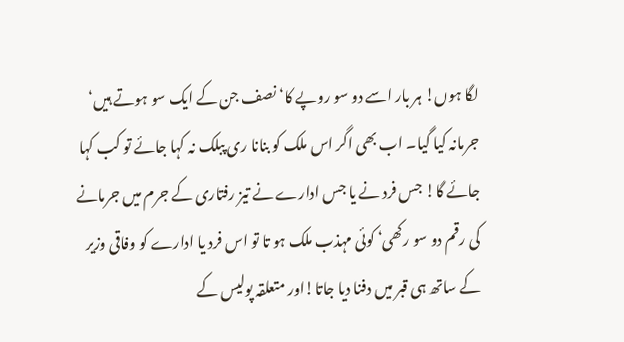لگا ہوں! ہر بار اسے دو سو روپے کا‘ نصف جن کے ایک سو ہوتے ہیں‘ جرمانہ کیا گیا۔ اب بھی اگر اس ملک کو بنانا ری پبلک نہ کہا جائے تو کب کہا جائے گا! جس فرد نے یا جس ادارے نے تیز رفتاری کے جرم میں جرمانے کی رقم دو سو رکھی‘ کوئی مہذب ملک ہو تا تو اس فرد یا ادارے کو وفاقی وزیر کے ساتھ ہی قبر میں دفنا دیا جاتا!اور متعلقہ پولیس کے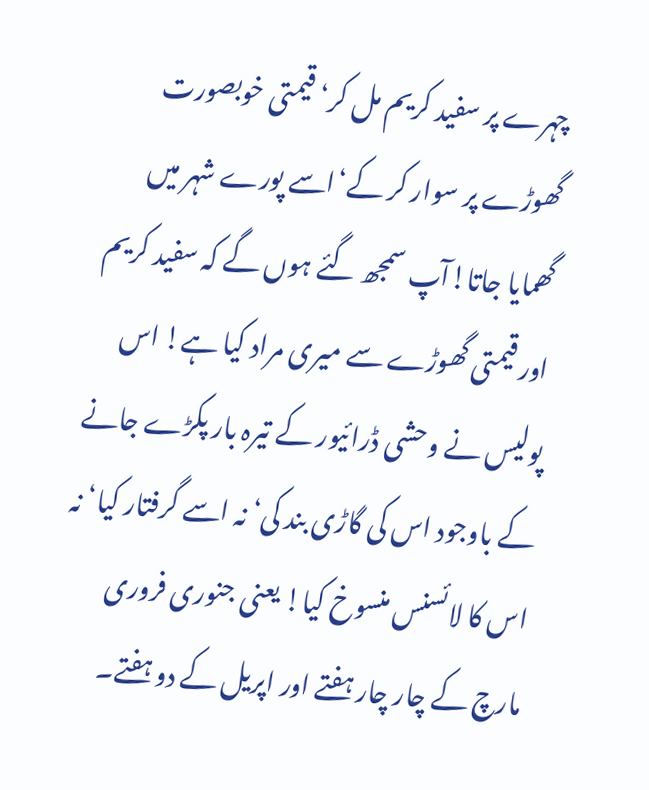چہرے پر سفید کریم مل کر‘ قیمتی خوبصورت گھوڑے پر سوار کر کے‘اسے پورے شہر میں گھمایا جاتا!آپ سمجھ گئے ہوں گے کہ سفید کریم اور قیمتی گھوڑے سے میری مراد کیا ہے! اس پولیس نے وحشی ڈرائیور کے تیرہ بار پکڑے جانے کے باوجود اس کی گاڑی بند کی‘ نہ اسے گرفتار کیا‘ نہ اس کا لائسنس منسوخ کیا! یعنی جنوری فروری مارچ کے چار چار ہفتے اور اپریل کے دو ہفتے۔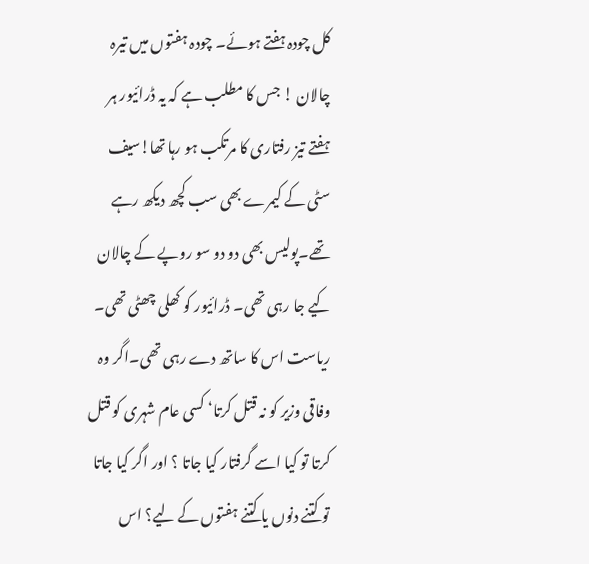کل چودہ ہفتے ہوئے۔ چودہ ہفتوں میں تیرہ چالان ! جس کا مطلب ہے کہ یہ ڈرائیور ہر ہفتے تیز رفتاری کا مرتکب ہو رہا تھا!سیف سٹی کے کیمرے بھی سب کچھ دیکھ رہے تھے۔پولیس بھی دو دو سو روپے کے چالان کیے جا رہی تھی۔ ڈرائیور کو کھلی چھٹی تھی۔ ریاست اس کا ساتھ دے رہی تھی۔اگر وہ وفاقی وزیر کو نہ قتل کرتا‘ کسی عام شہری کو قتل کرتا تو کیا اسے گرفتار کیا جاتا ؟ اور اگر کیا جاتا تو کتنے دنوں یا کتنے ہفتوں کے لیے؟ اس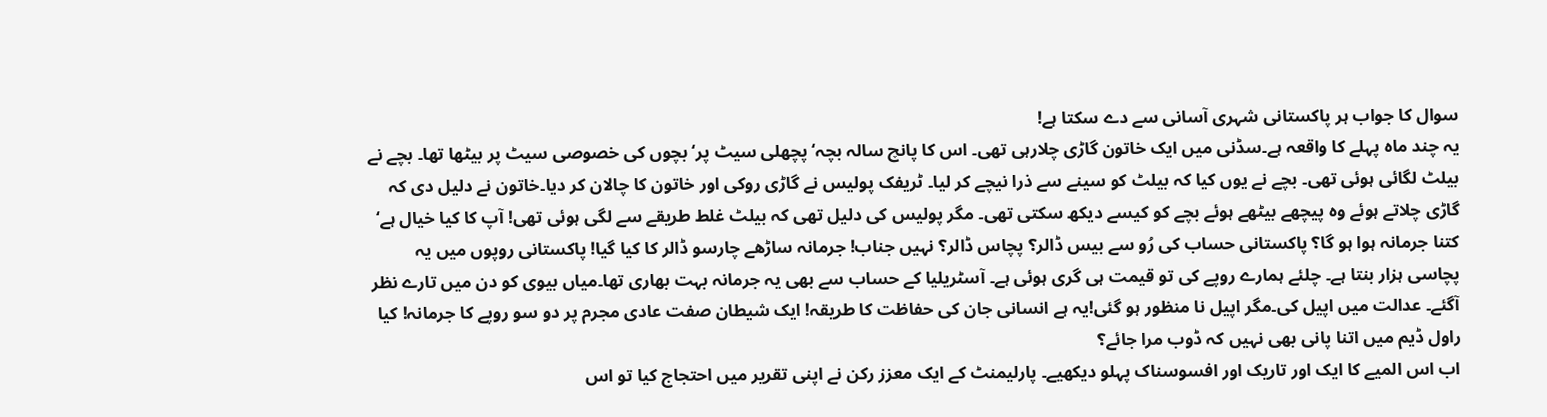سوال کا جواب ہر پاکستانی شہری آسانی سے دے سکتا ہے!
یہ چند ماہ پہلے کا واقعہ ہے۔سڈنی میں ایک خاتون گاڑی چلارہی تھی۔ اس کا پانچ سالہ بچہ‘ پچھلی سیٹ پر‘ بچوں کی خصوصی سیٹ پر بیٹھا تھا۔ بچے نے بیلٹ لگائی ہوئی تھی۔ بچے نے یوں کیا کہ بیلٹ کو سینے سے ذرا نیچے کر لیا۔ ٹریفک پولیس نے گاڑی روکی اور خاتون کا چالان کر دیا۔خاتون نے دلیل دی کہ گاڑی چلاتے ہوئے وہ پیچھے بیٹھے ہوئے بچے کو کیسے دیکھ سکتی تھی۔ مگر پولیس کی دلیل تھی کہ بیلٹ غلط طریقے سے لگی ہوئی تھی! آپ کا کیا خیال ہے‘ کتنا جرمانہ ہوا ہو گا؟ پاکستانی حساب کی رُو سے بیس ڈالر؟ پچاس ڈالر؟ نہیں جناب! جرمانہ ساڑھے چارسو ڈالر کا کیا گیا! پاکستانی روپوں میں یہ پچاسی ہزار بنتا ہے۔ چلئے ہمارے روپے کی تو قیمت ہی گری ہوئی ہے۔ آسٹریلیا کے حساب سے بھی یہ جرمانہ بہت بھاری تھا۔میاں بیوی کو دن میں تارے نظر آگئے۔ عدالت میں اپیل کی۔مگر اپیل نا منظور ہو گئی!یہ ہے انسانی جان کی حفاظت کا طریقہ! ایک شیطان صفت عادی مجرم پر دو سو روپے کا جرمانہ! کیا راول ڈیم میں اتنا پانی بھی نہیں کہ ڈوب مرا جائے؟
اب اس المیے کا ایک اور تاریک اور افسوسناک پہلو دیکھیے۔ پارلیمنٹ کے ایک معزز رکن نے اپنی تقریر میں احتجاج کیا تو اس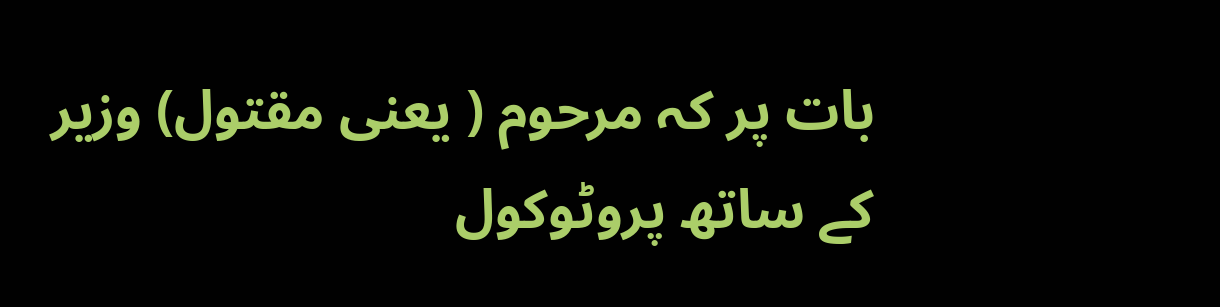بات پر کہ مرحوم ( یعنی مقتول) وزیر کے ساتھ پروٹوکول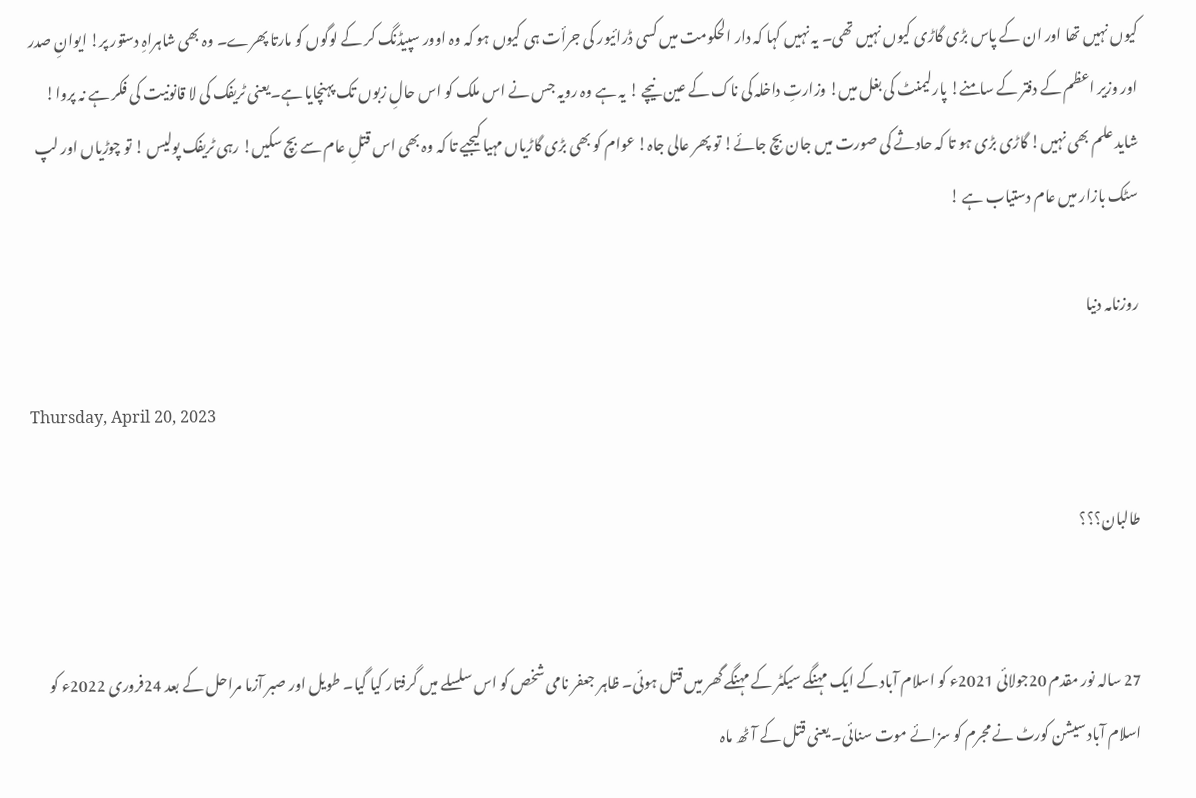کیوں نہیں تھا اور ان کے پاس بڑی گاڑی کیوں نہیں تھی۔ یہ نہیں کہا کہ دار الحکومت میں کسی ڈرائیور کی جرأت ہی کیوں ہو کہ وہ اوور سپیڈنگ کر کے لوگوں کو مارتا پھرے۔ وہ بھی شاہراہِ دستور پر! ایوانِ صدر اور وزیر اعظم کے دفتر کے سامنے! پارلیمنٹ کی بغل میں! وزارتِ داخلہ کی ناک کے عین نیچے ! یہ ہے وہ رویہ جس نے اس ملک کو اس حالِ زبوں تک پہنچایا ہے۔یعنی ٹریفک کی لا قانونیت کی فکر ہے نہ پروا! شاید علم بھی نہیں! گاڑی بڑی ہو تا کہ حادثے کی صورت میں جان بچ جائے! تو پھر عالی جاہ! عوام کو بھی بڑی گاڑیاں مہیا کیجیے تا کہ وہ بھی اس قتلِ عام سے بچ سکیں! رہی ٹریفک پولیس ! تو چوڑیاں اور لپ سٹک بازار میں عام دستیاب ہے !

روزنامہ دنیا

Thursday, April 20, 2023

طالبان؟؟؟


27 سالہ نور مقدم 20جولائی 2021ء کو اسلام آباد کے ایک مہنگے سیکٹر کے مہنگے گھر میں قتل ہوئی۔ ظاہر جعفر نامی شخص کو اس سلسلے میں گرفتار کیا گیا۔ طویل اور صبر آزما مراحل کے بعد 24فروری 2022ء کو اسلام آباد سیشن کورٹ نے مجرم کو سزائے موت سنائی۔ یعنی قتل کے آٹھ ماہ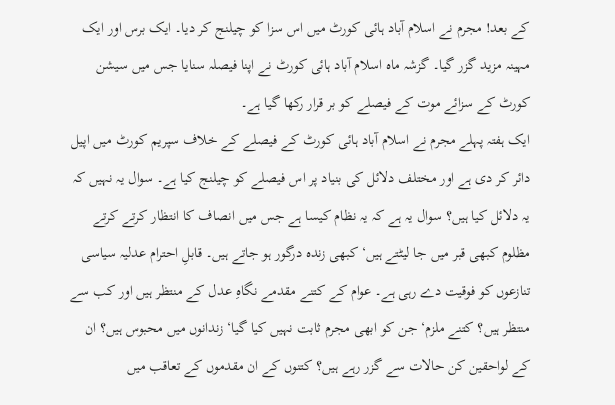کے بعد! مجرم نے اسلام آباد ہائی کورٹ میں اس سزا کو چیلنج کر دیا۔ ایک برس اور ایک مہینہ مزید گزر گیا۔ گزشہ ماہ اسلام آباد ہائی کورٹ نے اپنا فیصلہ سنایا جس میں سیشن کورٹ کے سزائے موت کے فیصلے کو بر قرار رکھا گیا ہے۔
ایک ہفتہ پہلے مجرم نے اسلام آباد ہائی کورٹ کے فیصلے کے خلاف سپریم کورٹ میں اپیل دائر کر دی ہے اور مختلف دلائل کی بنیاد پر اس فیصلے کو چیلنج کیا ہے۔ سوال یہ نہیں کہ یہ دلائل کیا ہیں؟ سوال یہ ہے کہ یہ نظام کیسا ہے جس میں انصاف کا انتظار کرتے کرتے مظلوم کبھی قبر میں جا لیٹتے ہیں‘ کبھی زندہ درگور ہو جاتے ہیں۔ قابلِ احترام عدلیہ سیاسی تنازعوں کو فوقیت دے رہی ہے۔ عوام کے کتنے مقدمے نگاہِ عدل کے منتظر ہیں اور کب سے منتظر ہیں؟ کتنے ملزم‘ جن کو ابھی مجرم ثابت نہیں کیا گیا‘ زندانوں میں محبوس ہیں؟ ان کے لواحقین کن حالات سے گزر رہے ہیں؟ کتنوں کے ان مقدموں کے تعاقب میں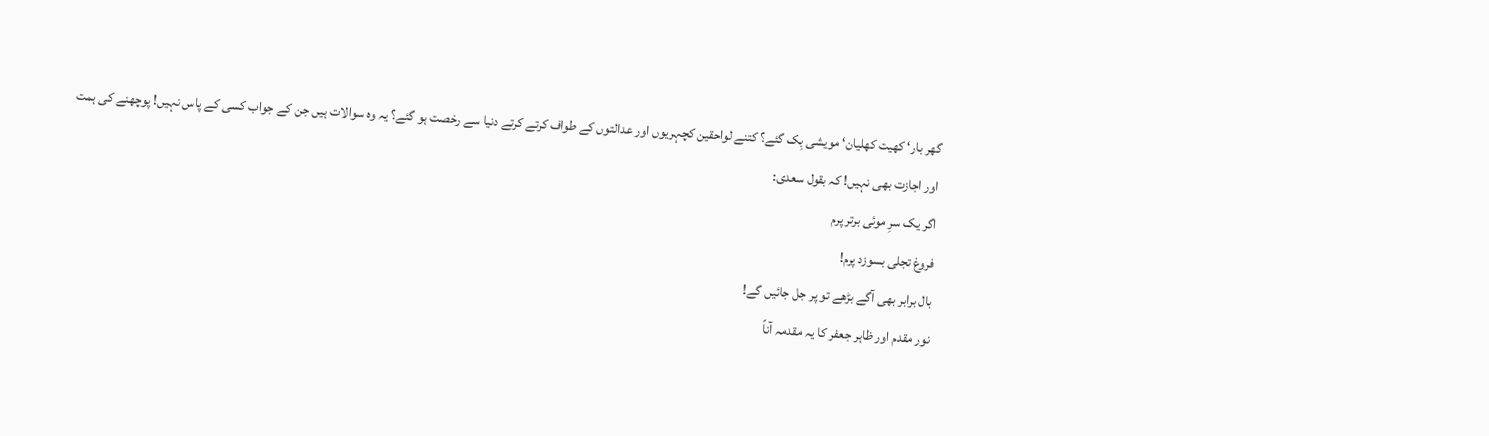گھر بار‘ کھیت کھلیان‘ مویشی بِک گئے؟ کتنے لواحقین کچہریوں اور عدالتوں کے طواف کرتے کرتے دنیا سے رخصت ہو گئے؟ یہ وہ سوالات ہیں جن کے جواب کسی کے پاس نہیں! پوچھنے کی ہمت اور اجازت بھی نہیں! کہ بقول سعدی:
اگر یک سرِ موئی برتر پرم
فروغ تجلی بسوزد پرم!
بال برابر بھی آگے بڑھے تو پر جل جائیں گے!
نور مقدم اور ظاہر جعفر کا یہ مقدمہ آناً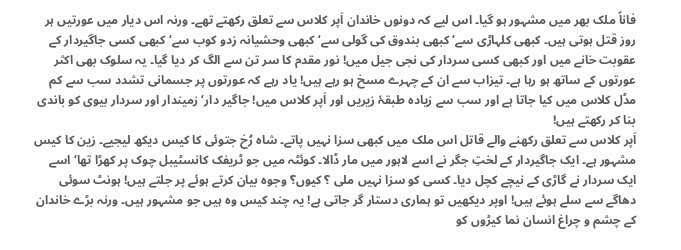فاناً ملک بھر میں مشہور ہو گیا۔ اس لیے کہ دونوں خاندان اَپر کلاس سے تعلق رکھتے تھے۔ ورنہ اس دیار میں عورتیں ہر روز قتل ہوتی ہیں۔ کبھی کلہاڑی سے‘ کبھی بندوق کی گولی سے‘ کبھی وحشیانہ زدو کوب سے‘ کبھی کسی جاگیردار کے عقوبت خانے میں اور کبھی کسی سردار کی نجی جیل میں! نور مقدم کا سر تن سے الگ کر دیا گیا۔ یہ سلوک بھی اکثر عورتوں کے ساتھ ہو رہا ہے۔ تیزاب سے ان کے چہرے مسخ ہو رہے ہیں! یاد رہے کہ عورتوں پر جسمانی تشدد سب سے کم مڈل کلاس میں کیا جاتا ہے اور سب سے زیادہ طبقۂ زیریں اور اَپر کلاس میں! جاگیر دار‘ زمیندار اور سردار بیوی کو باندی بنا کر رکھتے ہیں!
اَپر کلاس سے تعلق رکھنے والے قاتل اس ملک میں کبھی سزا نہیں پاتے۔ شاہ رُخ جتوئی کا کیس دیکھ لیجیے۔ زین کا کیس مشہور ہے۔ ایک جاگیردار کے لختِ جگر نے اسے لاہور میں مار ڈالا۔ کوئٹہ میں جو ٹریفک کانسٹیبل چوک پر کھڑا تھا‘ اسے ایک سردار نے گاڑی کے نیچے کچل دیا۔ کسی کو سزا نہیں ملی ؟ کیوں؟ وجوہ بیان کرتے ہوئے پر جلتے ہیں! ہونٹ سوئی دھاگے سے سلے ہوئے ہیں! اوپر دیکھیں تو ہماری دستار گر جاتی ہے! یہ چند کیس وہ ہیں جو مشہور ہیں۔ ورنہ بڑے خاندان کے چشم و چراغ انسان نما کیڑوں کو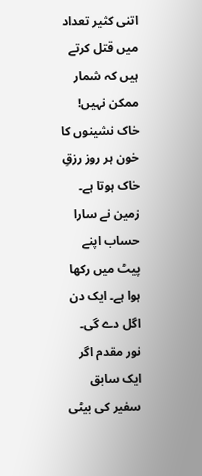اتنی کثیر تعداد میں قتل کرتے ہیں کہ شمار ممکن نہیں! خاک نشینوں کا خون ہر روز رزقِ خاک ہوتا ہے۔ زمین نے سارا حساب اپنے پیٹ میں رکھا ہوا ہے۔ ایک دن اگل دے گی۔ نور مقدم اگر ایک سابق سفیر کی بیٹی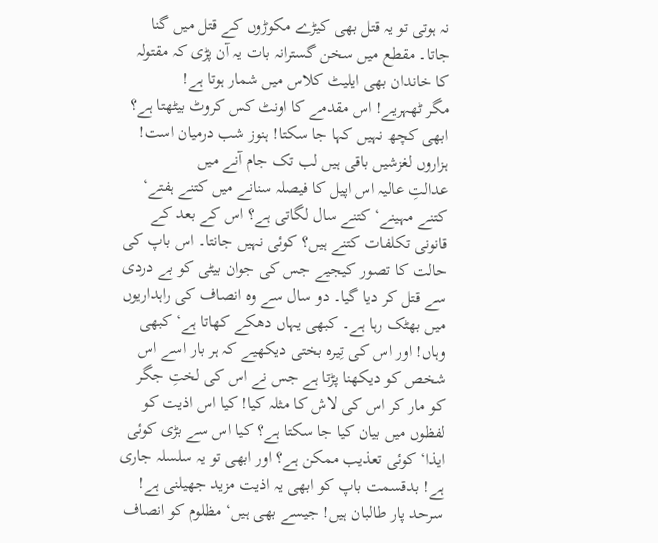نہ ہوتی تو یہ قتل بھی کیڑے مکوڑوں کے قتل میں گنا جاتا۔ مقطع میں سخن گسترانہ بات یہ آن پڑی کہ مقتولہ کا خاندان بھی ایلیٹ کلاس میں شمار ہوتا ہے!
مگر ٹھہریے! اس مقدمے کا اونٹ کس کروٹ بیٹھتا ہے؟ ابھی کچھ نہیں کہا جا سکتا! ہنوز شب درمیان است!
ہزاروں لغزشیں باقی ہیں لب تک جام آنے میں
عدالتِ عالیہ اس اپیل کا فیصلہ سنانے میں کتنے ہفتے‘ کتنے مہینے‘ کتنے سال لگاتی ہے؟ اس کے بعد کے قانونی تکلفات کتنے ہیں؟ کوئی نہیں جانتا۔ اس باپ کی حالت کا تصور کیجیے جس کی جوان بیٹی کو بے دردی سے قتل کر دیا گیا۔ دو سال سے وہ انصاف کی راہداریوں میں بھٹک رہا ہے۔ کبھی یہاں دھکے کھاتا ہے‘ کبھی وہاں! اور اس کی تِیرہ بختی دیکھیے کہ ہر بار اسے اس شخص کو دیکھنا پڑتا ہے جس نے اس کی لختِ جگر کو مار کر اس کی لاش کا مثلہ کیا! کیا اس اذیت کو لفظوں میں بیان کیا جا سکتا ہے؟ کیا اس سے بڑی کوئی ایذا‘ کوئی تعذیب ممکن ہے؟ اور ابھی تو یہ سلسلہ جاری ہے! بدقسمت باپ کو ابھی یہ اذیت مزید جھیلنی ہے!
سرحد پار طالبان ہیں! جیسے بھی ہیں‘ مظلوم کو انصاف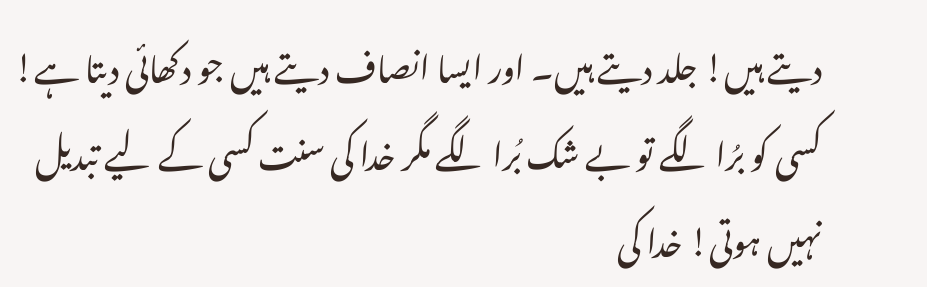دیتے ہیں! جلد دیتے ہیں۔ اور ایسا انصاف دیتے ہیں جو دکھائی دیتا ہے! کسی کو برُا لگے تو بے شک بُرا لگے مگر خدا کی سنت کسی کے لیے تبدیل نہیں ہوتی! خدا کی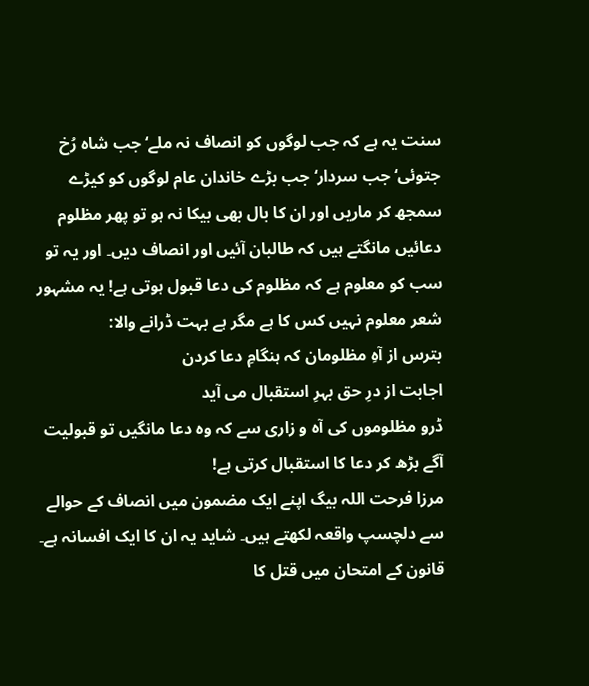سنت یہ ہے کہ جب لوگوں کو انصاف نہ ملے‘ جب شاہ رُخ جتوئی‘ جب سردار‘ جب بڑے خاندان عام لوگوں کو کیڑے سمجھ کر ماریں اور ان کا بال بھی بیکا نہ ہو تو پھر مظلوم دعائیں مانگتے ہیں کہ طالبان آئیں اور انصاف دیں۔ اور یہ تو سب کو معلوم ہے کہ مظلوم کی دعا قبول ہوتی ہے! یہ مشہور شعر معلوم نہیں کس کا ہے مگر ہے بہت ڈرانے والا:
بترس از آہِ مظلومان کہ ہنگامِ دعا کردن
اجابت از درِ حق بہرِ استقبال می آید
ڈرو مظلوموں کی آہ و زاری سے کہ وہ دعا مانگیں تو قبولیت آگے بڑھ کر دعا کا استقبال کرتی ہے!
مرزا فرحت اللہ بیگ اپنے ایک مضمون میں انصاف کے حوالے سے دلچسپ واقعہ لکھتے ہیں۔ شاید یہ ان کا ایک افسانہ ہے۔ قانون کے امتحان میں قتل کا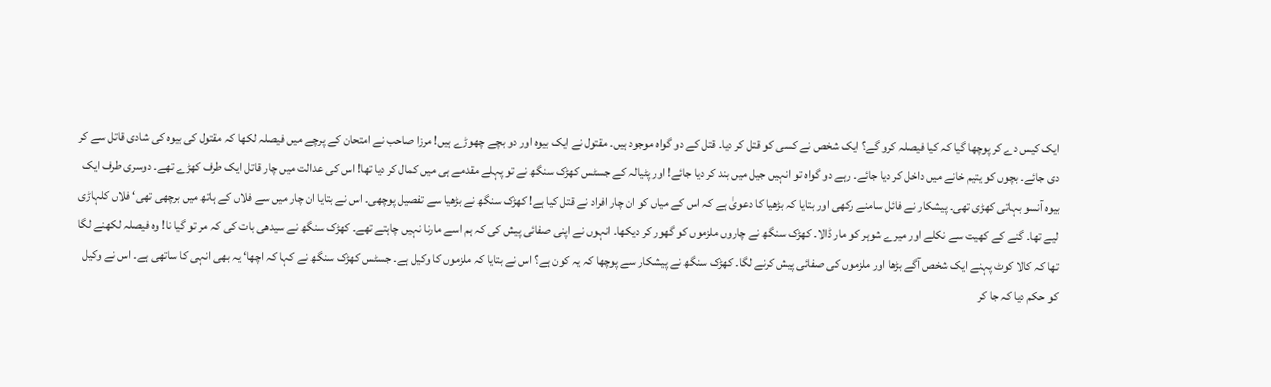ایک کیس دے کر پوچھا گیا کہ کیا فیصلہ کرو گے؟ ایک شخص نے کسی کو قتل کر دیا۔ قتل کے دو گواہ موجود ہیں۔ مقتول نے ایک بیوہ اور دو بچے چھوڑے ہیں! مرزا صاحب نے امتحان کے پرچے میں فیصلہ لکھا کہ مقتول کی بیوہ کی شادی قاتل سے کر دی جائے۔ بچوں کو یتیم خانے میں داخل کر دیا جائے۔ رہے دو گواہ تو انہیں جیل میں بند کر دیا جائے! اور پٹیالہ کے جسٹس کھڑک سنگھ نے تو پہلے مقدمے ہی میں کمال کر دیا تھا! اس کی عدالت میں چار قاتل ایک طرف کھڑے تھے۔ دوسری طرف ایک بیوہ آنسو بہاتی کھڑی تھی۔ پیشکار نے فائل سامنے رکھی اور بتایا کہ بڑھیا کا دعویٰ ہے کہ اس کے میاں کو ان چار افراد نے قتل کیا ہے! کھڑک سنگھ نے بڑھیا سے تفصیل پوچھی۔ اس نے بتایا ان چار میں سے فلاں کے ہاتھ میں برچھی تھی‘ فلاں کلہاڑی لیے تھا۔ گنے کے کھیت سے نکلے اور میرے شوہر کو مار ڈالا۔ کھڑک سنگھ نے چاروں ملزموں کو گھور کر دیکھا۔ انہوں نے اپنی صفائی پیش کی کہ ہم اسے مارنا نہیں چاہتے تھے۔ کھڑک سنگھ نے سیدھی بات کی کہ مر تو گیا نا! وہ فیصلہ لکھنے لگا تھا کہ کالا کوٹ پہنے ایک شخص آگے بڑھا اور ملزموں کی صفائی پیش کرنے لگا۔ کھڑک سنگھ نے پیشکار سے پوچھا کہ یہ کون ہے؟ اس نے بتایا کہ ملزموں کا وکیل ہے۔ جسٹس کھڑک سنگھ نے کہا کہ اچھا‘ یہ بھی انہی کا ساتھی ہے۔ اس نے وکیل کو حکم دیا کہ جا کر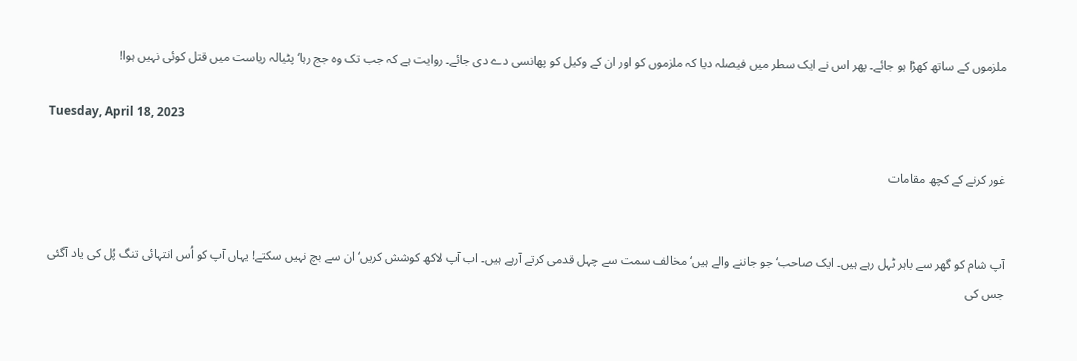ملزموں کے ساتھ کھڑا ہو جائے۔ پھر اس نے ایک سطر میں فیصلہ دیا کہ ملزموں کو اور ان کے وکیل کو پھانسی دے دی جائے۔ روایت ہے کہ جب تک وہ جج رہا‘ پٹیالہ ریاست میں قتل کوئی نہیں ہوا!

Tuesday, April 18, 2023

غور کرنے کے کچھ مقامات


آپ شام کو گھر سے باہر ٹہل رہے ہیں۔ ایک صاحب‘ جو جاننے والے ہیں‘ مخالف سمت سے چہل قدمی کرتے آرہے ہیں۔ اب آپ لاکھ کوشش کریں‘ ان سے بچ نہیں سکتے! یہاں آپ کو اُس انتہائی تنگ پُل کی یاد آگئی جس کی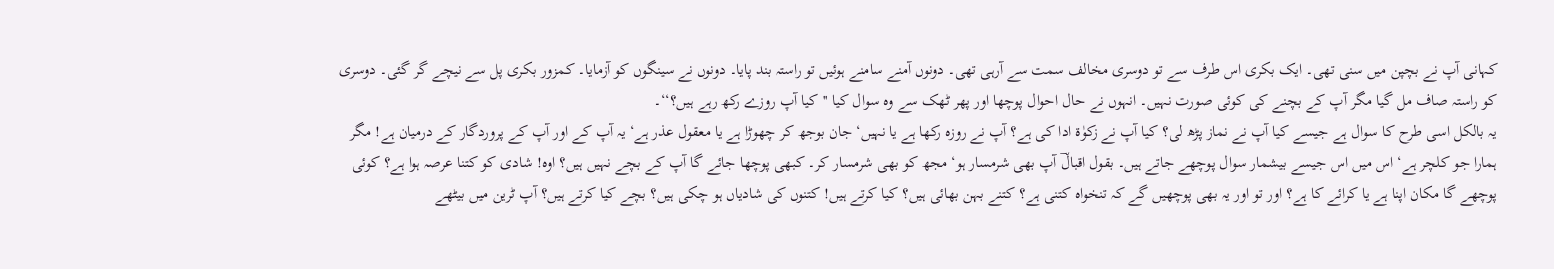کہانی آپ نے بچپن میں سنی تھی۔ ایک بکری اس طرف سے تو دوسری مخالف سمت سے آرہی تھی۔ دونوں آمنے سامنے ہوئیں تو راستہ بند پایا۔ دونوں نے سینگوں کو آزمایا۔ کمزور بکری پل سے نیچے گر گئی۔ دوسری کو راستہ صاف مل گیا مگر آپ کے بچنے کی کوئی صورت نہیں۔ انہوں نے حال احوال پوچھا اور پھر ٹھک سے وہ سوال کیا ''کیا آپ روزے رکھ رہے ہیں؟‘‘۔
یہ بالکل اسی طرح کا سوال ہے جیسے کیا آپ نے نماز پڑھ لی؟ کیا آپ نے زکوٰۃ ادا کی ہے؟ آپ نے روزہ رکھا ہے یا نہیں‘ جان بوجھ کر چھوڑا ہے یا معقول عذر ہے‘ یہ آپ کے اور آپ کے پروردگار کے درمیان ہے! مگر ہمارا جو کلچر ہے‘ اس میں اس جیسے بیشمار سوال پوچھے جاتے ہیں۔ بقول اقبالؔ آپ بھی شرمسار ہو‘ مجھ کو بھی شرمسار کر۔ کبھی پوچھا جائے گا آپ کے بچے نہیں ہیں؟ اوہ! شادی کو کتنا عرصہ ہوا ہے؟ کوئی پوچھے گا مکان اپنا ہے یا کرائے کا ہے؟ اور تو اور یہ بھی پوچھیں گے کہ تنخواہ کتنی ہے؟ کتنے بہن بھائی ہیں؟ کیا کرتے ہیں! کتنوں کی شادیاں ہو چکی ہیں؟ بچے کیا کرتے ہیں؟ آپ ٹرین میں بیٹھے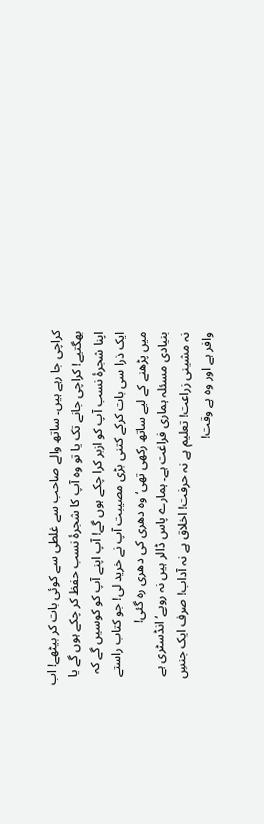کراچی جا رہے ہیں۔ ساتھ والے صاحب سے غلطی سے کوئی بات کر بیٹھے! اب بھگتیے! کراچی جانے تک یا تو وہ آپ کا شجرۂ نسب حفظ کر چکے ہوں گے یا اپنا شجرۂ نسب آپ کو ازبر کرا چکے ہوں گے! آپ اپنے آپ کو کوسیں گے کہ ایک ذرا سی بات کرکے کتنی بڑی مصیبت آپ نے خرید لی! جو کتاب راستے میں پڑھنے کے لیے ساتھ رکھی تھی‘ وہ دھری کی دھری رہ گئی!
بنیادی مسئلہ ہماری فراغت ہے۔ ہمارے پاس ڈالر ہیں نہ روپے‘ انڈسٹری ہے نہ مشینی زراعت! تعلیم ہے نہ حرفت! اخلاق ہے نہ آداب! صرف ایک جنسِ وافر ہے اور وہ ہے وقت!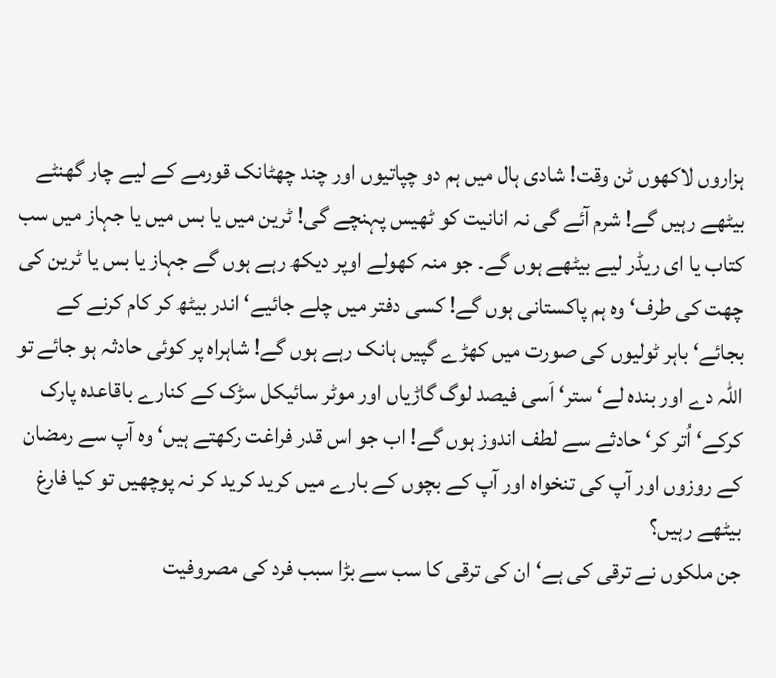ہزاروں لاکھوں ٹن وقت! شادی ہال میں ہم دو چپاتیوں اور چند چھٹانک قورمے کے لیے چار گھنٹے بیٹھے رہیں گے! شرم آئے گی نہ انانیت کو ٹھیس پہنچے گی! ٹرین میں یا بس میں یا جہاز میں سب کتاب یا ای ریڈر لیے بیٹھے ہوں گے۔ جو منہ کھولے اوپر دیکھ رہے ہوں گے جہاز یا بس یا ٹرین کی چھت کی طرف‘ وہ ہم پاکستانی ہوں گے! کسی دفتر میں چلے جائیے‘ اندر بیٹھ کر کام کرنے کے بجائے‘ باہر ٹولیوں کی صورت میں کھڑے گپیں ہانک رہے ہوں گے! شاہراہ پر کوئی حادثہ ہو جائے تو اللہ دے اور بندہ لے‘ ستر‘ اَسی فیصد لوگ گاڑیاں اور موٹر سائیکل سڑک کے کنارے باقاعدہ پارک کرکے‘ اُتر کر‘ حادثے سے لطف اندوز ہوں گے! اب جو اس قدر فراغت رکھتے ہیں‘ وہ آپ سے رمضان کے روزوں اور آپ کی تنخواہ اور آپ کے بچوں کے بارے میں کرید کرید کر نہ پوچھیں تو کیا فارغ بیٹھے رہیں؟
جن ملکوں نے ترقی کی ہے‘ ان کی ترقی کا سب سے بڑا سبب فرد کی مصروفیت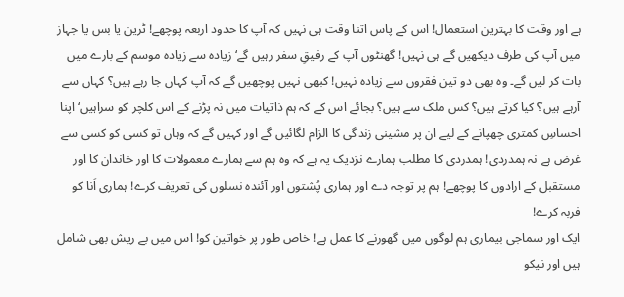ہے اور وقت کا بہترین استعمال! اس کے پاس اتنا وقت ہی نہیں کہ آپ کا حدود اربعہ پوچھے! ٹرین یا بس یا جہاز میں آپ کی طرف دیکھیں گے ہی نہیں! گھنٹوں آپ کے رفیقِ سفر رہیں گے‘ زیادہ سے زیادہ موسم کے بارے میں بات کر لیں گے۔ وہ بھی دو تین فقروں سے زیادہ نہیں! کبھی نہیں پوچھیں گے کہ آپ کہاں جا رہے ہیں؟ کہاں سے آرہے ہیں؟ کیا کرتے ہیں؟ کس ملک سے ہیں؟ بجائے اس کے کہ ہم ذاتیات میں نہ پڑنے کے اس کلچر کو سراہیں‘ اپنا احساسِ کمتری چھپانے کے لیے ان پر مشینی زندگی کا الزام لگائیں گے اور کہیں گے کہ وہاں تو کسی کو کسی سے غرض ہے نہ ہمدردی! ہمدردی کا مطلب ہمارے نزدیک یہ ہے کہ وہ ہم سے ہمارے معمولات کا اور خاندان کا اور مستقبل کے ارادوں کا پوچھے! ہم پر توجہ دے اور ہماری پُشتوں اور آئندہ نسلوں کی تعریف کرے! ہماری اَنا کو فربہ کرے!
ایک اور سماجی بیماری ہم لوگوں میں گھورنے کا عمل ہے! خاص طور پر خواتین کو! اس میں بے ریش بھی شامل ہیں اور نیکو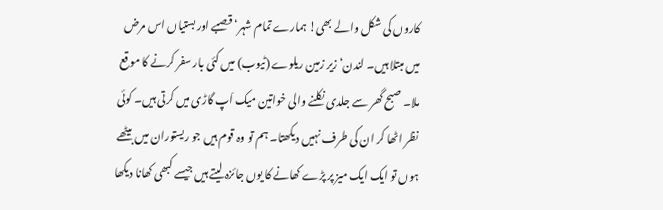کاروں کی شکل والے بھی! ہمارے تمام شہر‘ قصبے اور بستیاں اس مرض میں مبتلا ہیں۔ لندن‘ زیر زمین ریلوے (ٹیوب) میں کئی بار سفر کرنے کا موقع ملا۔ صبح گھر سے جلدی نکلنے والی خواتین میک اَپ گاڑی میں کرتی ہیں۔ کوئی نظر اٹھا کر ان کی طرف نہیں دیکھتا۔ ہم تو وہ قوم ہیں جو ریستوران میں بیٹھے ہوں تو ایک ایک میز پر پڑے کھانے کا یوں جائزہ لیتے ہیں جیسے کبھی کھانا دیکھا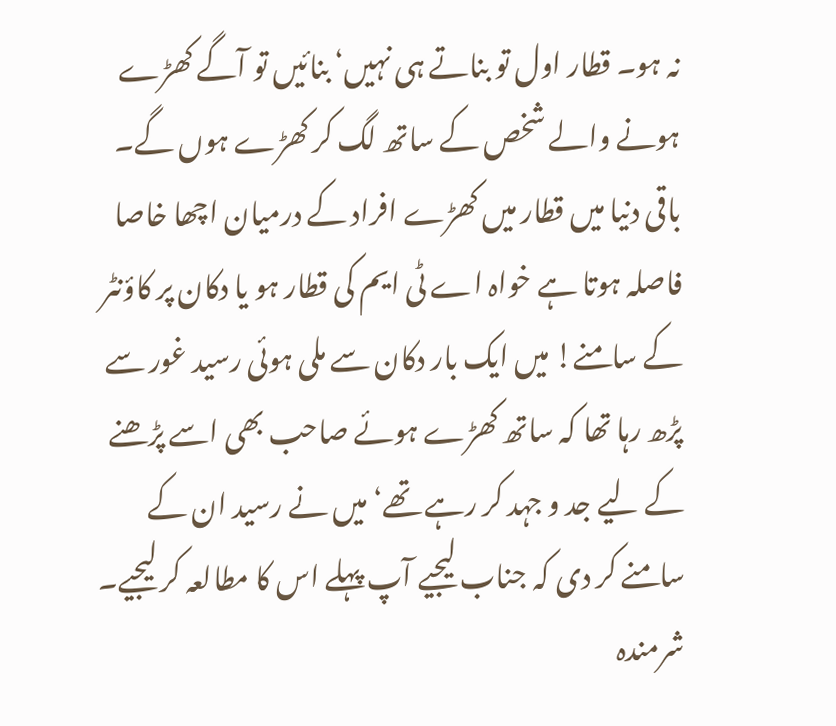نہ ہو۔ قطار اول تو بناتے ہی نہیں‘ بنائیں تو آگے کھڑے ہونے والے شخص کے ساتھ لگ کر کھڑے ہوں گے۔ باقی دنیا میں قطار میں کھڑے افراد کے درمیان اچھا خاصا فاصلہ ہوتا ہے خواہ اے ٹی ایم کی قطار ہو یا دکان پر کاؤنٹر کے سامنے! میں ایک بار دکان سے ملی ہوئی رسید غور سے پڑھ رہا تھا کہ ساتھ کھڑے ہوئے صاحب بھی اسے پڑھنے کے لیے جد و جہد کر رہے تھے‘ میں نے رسید ان کے سامنے کر دی کہ جناب لیجیے آپ پہلے اس کا مطالعہ کر لیجیے۔ شرمندہ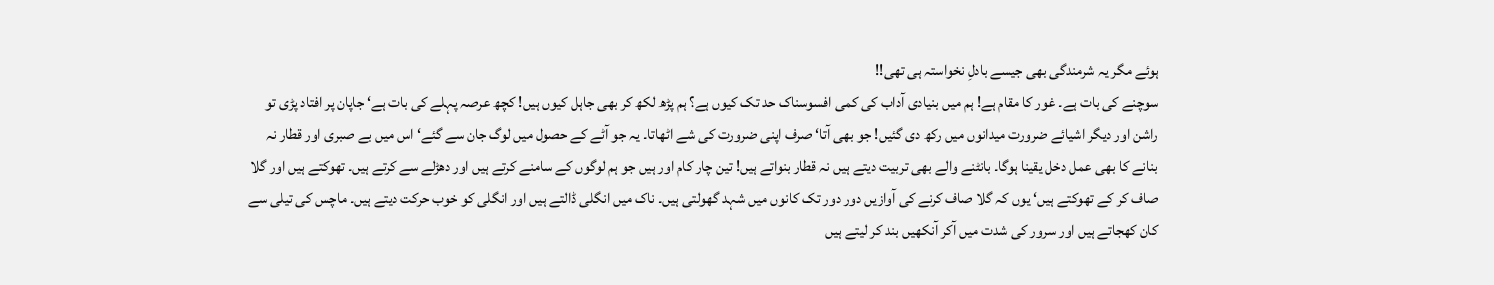ہوئے مگر یہ شرمندگی بھی جیسے بادلِ نخواستہ ہی تھی!!
سوچنے کی بات ہے۔ غور کا مقام ہے! ہم میں بنیادی آداب کی کمی افسوسناک حد تک کیوں ہے؟ ہم پڑھ لکھ کر بھی جاہل کیوں ہیں! کچھ عرصہ پہلے کی بات ہے‘ جاپان پر افتاد پڑی تو راشن اور دیگر اشیائے ضرورت میدانوں میں رکھ دی گئیں! جو بھی آتا‘ صرف اپنی ضرورت کی شے اٹھاتا۔ یہ جو آٹے کے حصول میں لوگ جان سے گئے‘ اس میں بے صبری اور قطار نہ بنانے کا بھی عمل دخل یقینا ہوگا۔ بانٹنے والے بھی تربیت دیتے ہیں نہ قطار بنواتے ہیں! تین چار کام اور ہیں جو ہم لوگوں کے سامنے کرتے ہیں اور دھڑلے سے کرتے ہیں۔ تھوکتے ہیں اور گلا صاف کر کے تھوکتے ہیں‘ یوں کہ گلا صاف کرنے کی آوازیں دور دور تک کانوں میں شہد گھولتی ہیں۔ ناک میں انگلی ڈالتے ہیں اور انگلی کو خوب حرکت دیتے ہیں۔ ماچس کی تیلی سے کان کھجاتے ہیں اور سرور کی شدت میں آکر آنکھیں بند کر لیتے ہیں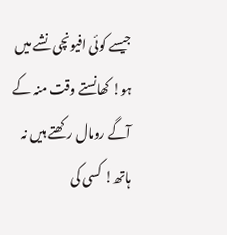جیسے کوئی افیونچی نشے میں ہو! کھانستے وقت منہ کے آگے رومال رکھتے ہیں نہ ہاتھ! کسی کی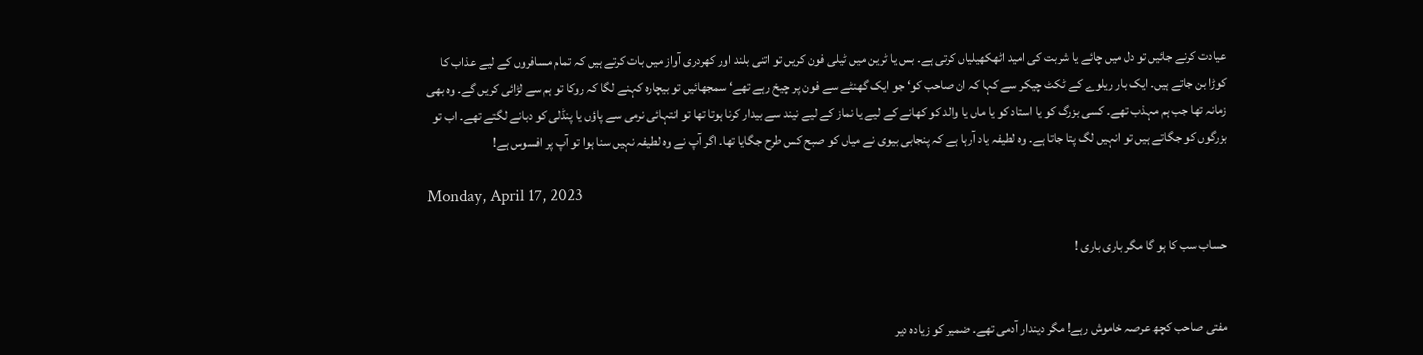عیادت کرنے جائیں تو دل میں چائے یا شربت کی امید اٹھکھیلیاں کرتی ہے۔ بس یا ٹرین میں ٹیلی فون کریں تو اتنی بلند اور کھردری آواز میں بات کرتے ہیں کہ تمام مسافروں کے لیے عذاب کا کوڑا بن جاتے ہیں۔ ایک بار ریلوے کے ٹکٹ چیکر سے کہا کہ ان صاحب کو‘ جو ایک گھنٹے سے فون پر چیخ رہے تھے‘ سمجھائیں تو بیچارہ کہنے لگا کہ روکا تو ہم سے لڑائی کریں گے۔ وہ بھی زمانہ تھا جب ہم مہذب تھے۔ کسی بزرگ کو یا استاد کو یا ماں یا والد کو کھانے کے لیے یا نماز کے لیے نیند سے بیدار کرنا ہوتا تھا تو انتہائی نرمی سے پاؤں یا پنڈلی کو دبانے لگتے تھے۔ اب تو بزرگوں کو جگاتے ہیں تو انہیں لگ پتا جاتا ہے۔ وہ لطیفہ یاد آرہا ہے کہ پنجابی بیوی نے میاں کو صبح کس طرح جگایا تھا۔ اگر آپ نے وہ لطیفہ نہیں سنا ہوا تو آپ پر افسوس ہے!

Monday, April 17, 2023

حساب سب کا ہو گا مگر باری باری !


مفتی صاحب کچھ عرصہ خاموش رہے! مگر دیندار آدمی تھے۔ ضمیر کو زیادہ دیر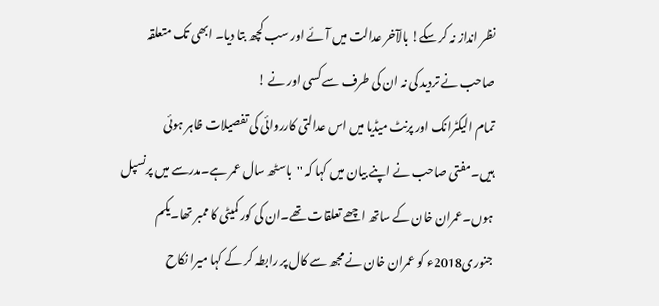نظر انداز نہ کر سکے! بالآخر عدالت میں آئے اور سب کچھ بتا دیا۔ ابھی تک متعلقہ صاحب نے تردید کی نہ ان کی طرف سے کسی اور نے !
تمام الیکٹرانک اور پرنٹ میڈیا میں اس عدالتی کارروائی کی تفصیلات ظاہر ہوئی ہیں۔مفتی صاحب نے اپنے بیان میں کہا کہ ''باسٹھ سال عمر ہے۔مدرسے میں پرنسپل ہوں۔عمران خان کے ساتھ اچھے تعلقات تھے۔ان کی کور کمیٹی کا ممبر تھا۔یکم جنوری2018ء کو عمران خان نے مجھ سے کال پر رابطہ کر کے کہا میرا نکاح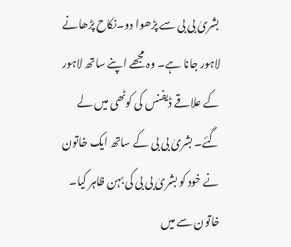بشریٰ بی بی سے پڑھوا دو۔نکاح پڑھانے لاہور جانا ہے۔ وہ مجھے اپنے ساتھ لاہور کے علاقے ڈیفنس کی کوٹھی میں لے گئے۔ بشریٰ بی بی کے ساتھ ایک خاتون نے خود کو بشریٰ بی بی کی بہن ظاہر کیا۔ خاتون سے میں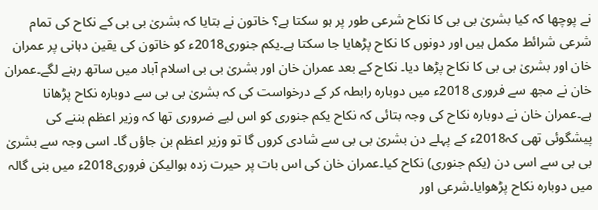نے پوچھا کہ کیا بشریٰ بی بی کا نکاح شرعی طور پر ہو سکتا ہے؟ خاتون نے بتایا کہ بشریٰ بی بی کے نکاح کی تمام شرعی شرائط مکمل ہیں اور دونوں کا نکاح پڑھایا جا سکتا ہے۔یکم جنوری2018ء کو خاتون کی یقین دہانی پر عمران خان اور بشریٰ بی بی کا نکاح پڑھا دیا۔ نکاح کے بعد عمران خان اور بشریٰ بی بی اسلام آباد میں ساتھ رہنے لگے۔عمران خان نے مجھ سے فروری 2018ء میں دوبارہ رابطہ کر کے درخواست کی کہ بشریٰ بی بی سے دوبارہ نکاح پڑھانا ہے۔عمران خان نے دوبارہ نکاح کی وجہ بتائی کہ نکاح یکم جنوری کو اس لیے ضروری تھا کہ وزیر اعظم بننے کی پیشگوئی تھی کہ2018ء کے پہلے دن بشریٰ بی بی سے شادی کروں گا تو وزیر اعظم بن جاؤں گا۔ اسی وجہ سے بشریٰ بی بی سے اسی دن (یکم جنوری) نکاح کیا۔عمران خان کی اس بات پر حیرت زدہ ہوالیکن فروری2018ء میں بنی گالہ میں دوبارہ نکاح پڑھوایا۔شرعی اور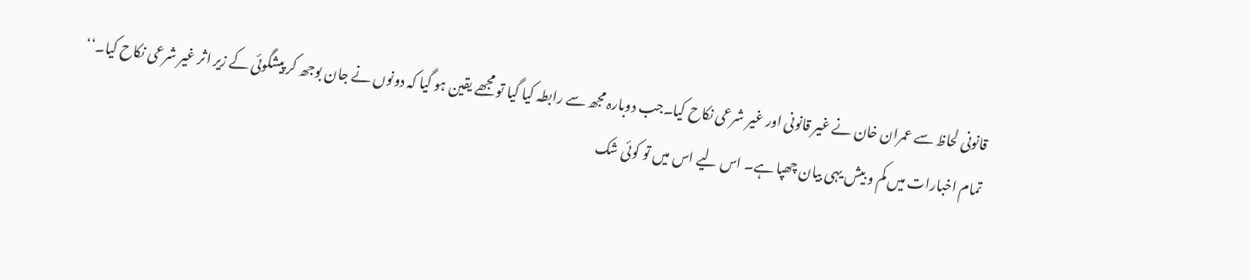قانونی لحاظ سے عمران خان نے غیر قانونی اور غیر شرعی نکاح کیا۔جب دوبارہ مجھ سے رابطہ کیا گیا تو مجھے یقین ہو گیا کہ دونوں نے جان بوجھ کر پیشگوئی کے زیر اثر غیر شرعی نکاح کیا۔‘‘
تمام اخبارات میں کم و بیش یہی بیان چھپا ہے۔ اس لیے اس میں تو کوئی شک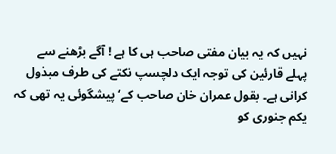نہیں کہ یہ بیان مفتی صاحب ہی کا ہے ! آگے بڑھنے سے پہلے قارئین کی توجہ ایک دلچسپ نکتے کی طرف مبذول کرانی ہے۔ بقول عمران خان صاحب کے‘ پیشگوئی یہ تھی کہ یکم جنوری کو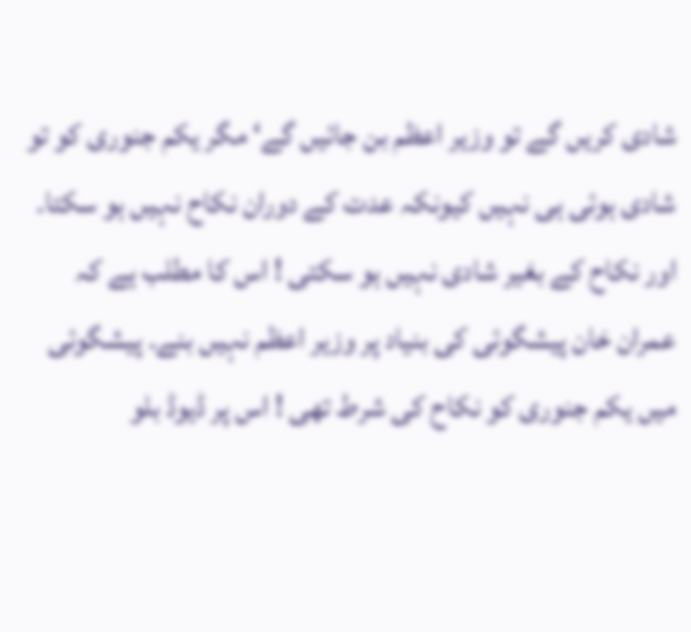شادی کریں گے تو وزیر اعظم بن جائیں گے‘ مگر یکم جنوری کو تو شادی ہوئی ہی نہیں کیونکہ عدت کے دوران نکاح نہیں ہو سکتا۔ اور نکاح کے بغیر شادی نہیں ہو سکتی ! اس کا مطلب ہے کہ عمران خان پیشگوئی کی بنیاد پر وزیر اعظم نہیں بنے۔ پیشگوئی میں یکم جنوری کو نکاح کی شرط تھی ! اس پر ڈیوڈ بلو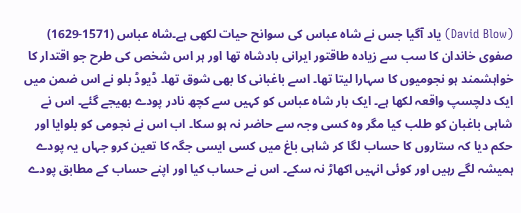(David Blow) یاد آگیا جس نے شاہ عباس کی سوانح حیات لکھی ہے۔شاہ عباس (1571-1629) صفوی خاندان کا سب سے زیادہ طاقتور ایرانی بادشاہ تھا اور ہر اس شخص کی طرح جو اقتدار کا خواہشمند ہو نجومیوں کا سہارا لیتا تھا۔ اسے باغبانی کا بھی شوق تھا۔ ڈیوڈ بلو نے اس ضمن میں ایک دلچسپ واقعہ لکھا ہے۔ ایک بار شاہ عباس کو کہیں سے کچھ نادر پودے بھیجے گئے۔ اس نے شاہی باغبان کو طلب کیا مگر وہ کسی وجہ سے حاضر نہ ہو سکا۔ اب اس نے نجومی کو بلوایا اور حکم دیا کہ ستاروں کا حساب لگا کر شاہی باغ میں کسی ایسی جگہ کا تعین کرو جہاں یہ پودے ہمیشہ لگے رہیں اور کوئی انہیں اکھاڑ نہ سکے۔ اس نے حساب کیا اور اپنے حساب کے مطابق پودے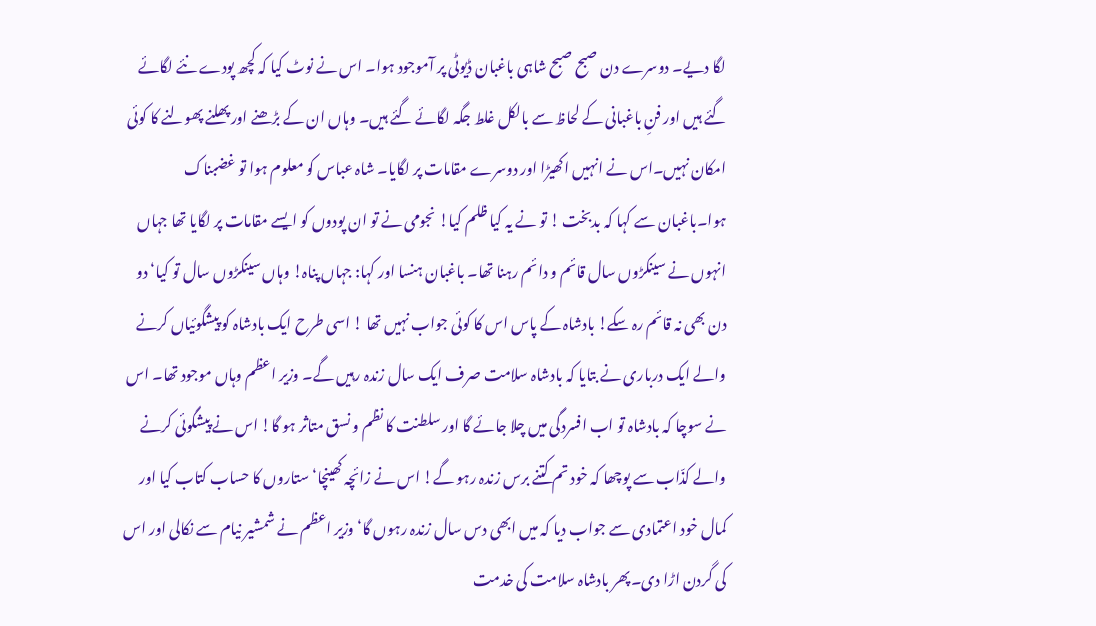لگا دیے۔ دوسرے دن صبح صبح شاہی باغبان ڈیوٹی پر آموجود ہوا۔ اس نے نوٹ کیا کہ کچھ پودے نئے لگائے گئے ہیں اور فنِ باغبانی کے لحاظ سے بالکل غلط جگہ لگائے گئے ہیں۔ وہاں ان کے بڑھنے اور پھلنے پھولنے کا کوئی امکان نہیں۔اس نے انہیں اکھیڑا اور دوسرے مقامات پر لگایا۔ شاہ عباس کو معلوم ہوا تو غضبناک ہوا۔باغبان سے کہا کہ بدبخت ! تو نے یہ کیا ظلم کیا! نجومی نے تو ان پودوں کو ایسے مقامات پر لگایا تھا جہاں انہوں نے سینکڑوں سال قائم و دائم رہنا تھا۔ باغبان ہنسا اور کہا: جہاں پناہ! وہاں سینکڑوں سال تو کیا‘ دو دن بھی نہ قائم رہ سکے! بادشاہ کے پاس اس کا کوئی جواب نہیں تھا ! اسی طرح ایک بادشاہ کو پیشگوئیاں کرنے والے ایک درباری نے بتایا کہ بادشاہ سلامت صرف ایک سال زندہ رہیں گے۔ وزیر اعظم وہاں موجود تھا۔ اس نے سوچا کہ بادشاہ تو اب افسردگی میں چلا جائے گا اور سلطنت کا نظم و نسق متاثر ہو گا! اس نے پیشگوئی کرنے والے کذّاب سے پوچھا کہ خود تم کتنے برس زندہ رہو گے! اس نے زائچہ کھینچا‘ ستاروں کا حساب کتاب کیا اور کمال خود اعتمادی سے جواب دیا کہ میں ابھی دس سال زندہ رہوں گا‘ وزیر اعظم نے شمشیر نیام سے نکالی اور اس کی گردن اڑا دی۔پھر بادشاہ سلامت کی خدمت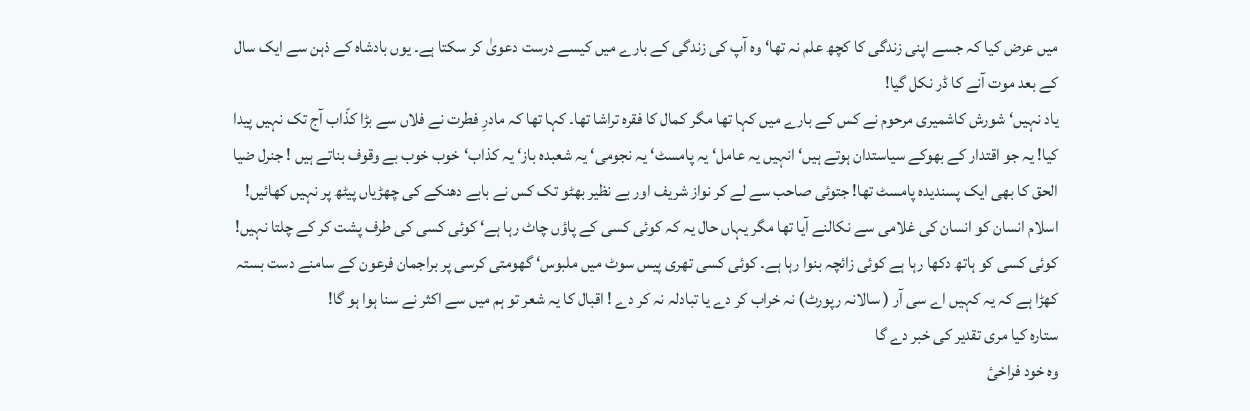میں عرض کیا کہ جسے اپنی زندگی کا کچھ علم نہ تھا‘ وہ آپ کی زندگی کے بارے میں کیسے درست دعویٰ کر سکتا ہے۔ یوں بادشاہ کے ذہن سے ایک سال کے بعد موت آنے کا ڈر نکل گیا!
یاد نہیں‘ شورش کاشمیری مرحوم نے کس کے بارے میں کہا تھا مگر کمال کا فقرہ تراشا تھا۔ کہا تھا کہ مادرِ فطرت نے فلاں سے بڑا کذّاب آج تک نہیں پیدا کیا! یہ جو اقتدار کے بھوکے سیاستدان ہوتے ہیں‘ انہیں یہ عامل‘ یہ پامسٹ‘ یہ نجومی‘ یہ شعبدہ باز‘ یہ کذاب‘خوب خوب بے وقوف بناتے ہیں ! جنرل ضیا الحق کا بھی ایک پسندیدہ پامسٹ تھا! جتوئی صاحب سے لے کر نواز شریف اور بے نظیر بھٹو تک کس نے بابے دھنکے کی چھڑیاں پیٹھ پر نہیں کھائیں! اسلام انسان کو انسان کی غلامی سے نکالنے آیا تھا مگر یہاں حال یہ کہ کوئی کسی کے پاؤں چاٹ رہا ہے‘ کوئی کسی کی طرف پشت کر کے چلتا نہیں! کوئی کسی کو ہاتھ دکھا رہا ہے کوئی زائچہ بنوا رہا ہے۔ کوئی کسی تھری پیس سوٹ میں ملبوس‘ گھومتی کرسی پر براجمان فرعون کے سامنے دست بستہ کھڑا ہے کہ یہ کہیں اے سی آر ( سالانہ رپورٹ) نہ خراب کر دے یا تبادلہ نہ کر دے ! اقبال کا یہ شعر تو ہم میں سے اکثر نے سنا ہوا ہو گا!
ستارہ کیا مری تقدیر کی خبر دے گا
وہ خود فراخیٔ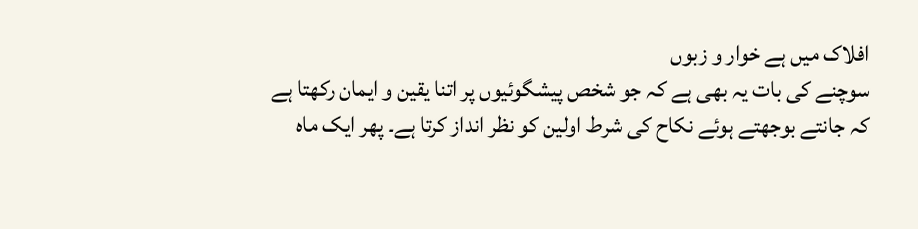افلاک میں ہے خوار و زبوں
سوچنے کی بات یہ بھی ہے کہ جو شخص پیشگوئیوں پر اتنا یقین و ایمان رکھتا ہے کہ جانتے بوجھتے ہوئے نکاح کی شرط اولین کو نظر انداز کرتا ہے۔ پھر ایک ماہ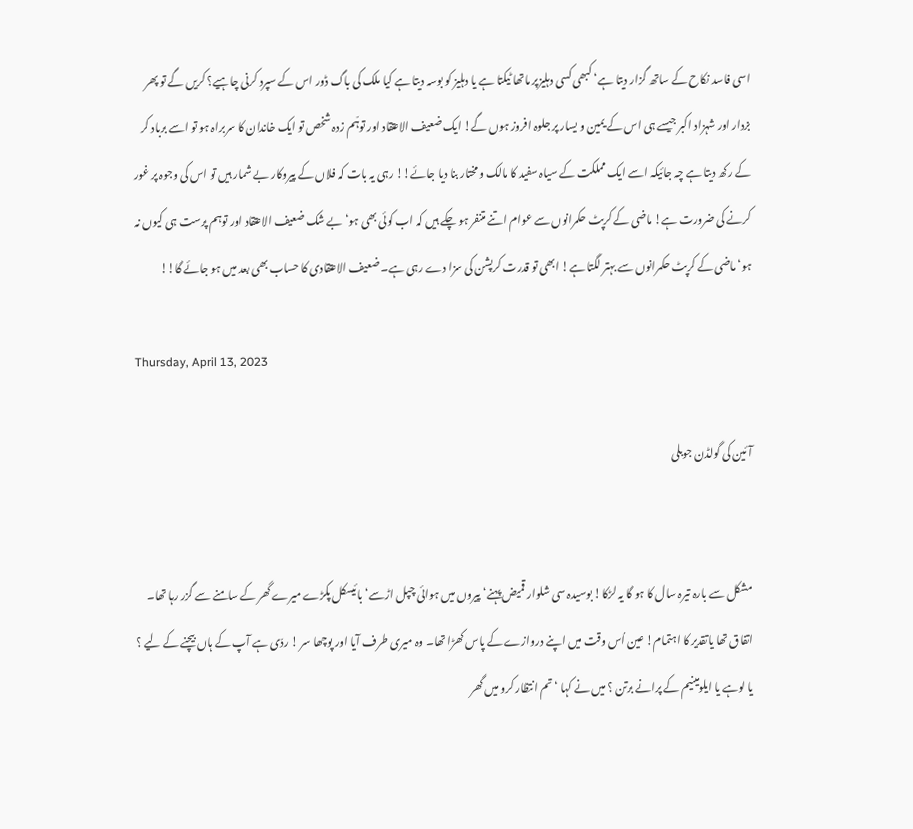اسی فاسد نکاح کے ساتھ گزار دیتا ہے‘ کبھی کسی دہلیزپر ماتھا ٹیکتا ہے یا دہلیز کو بوسہ دیتا ہے کیا ملک کی باگ ڈور اس کے سپرد کرنی چاہیے؟ کریں گے تو پھر بزدار اور شہزاد اکبر جیسے ہی اس کے یمین و یسار پر جلوہ افروز ہوں گے! ایک ضعیف الاعتقاد اور توہّم زدہ شخص تو ایک خاندان کا سربراہ ہو تو اسے برباد کر کے رکھ دیتا ہے چہ جائیکہ اسے ایک مملکت کے سیاہ سفید کا مالک و مختار بنا دیا جائے!! رہی یہ بات کہ فلاں کے پیروکار بے شمار ہیں تو اس کی وجوہ پر غور کرنے کی ضرورت ہے! ماضی کے کرپٹ حکمرانوں سے عوام اتنے متنفر ہو چکے ہیں کہ اب کوئی بھی ہو‘ بے شک ضعیف الاعتقاد اور توہم پرست ہی کیوں نہ ہو‘ ماضی کے کرپٹ حکمرانوں سے بہتر لگتا ہے! ابھی تو قدرت کرپشن کی سزا دے رہی ہے۔ ضعیف الاعتقادی کا حساب بھی بعد میں ہو جائے گا!!

Thursday, April 13, 2023

آئین کی گولڈن جوبلی


مشکل سے بارہ تیرہ سال کا ہو گا یہ لڑکا! بوسیدہ سی شلوار قمیض پہنے‘ پیروں میں ہوائی چپل اڑسے‘ بائیسکل پکڑے میرے گھر کے سامنے سے گزر رہا تھا۔ اتفاق تھا یاتقدیر کا اہتمام! عین اُس وقت میں اپنے دروازے کے پاس کھڑا تھا۔ وہ میری طرف آیا اور پوچھا سر ! ردّی ہے آپ کے ہاں بیچنے کے لیے ؟ یا لوہے یا ایلومینیم کے پرانے برتن ؟ میں نے کہا ‘تم انتظار کرو میں گھر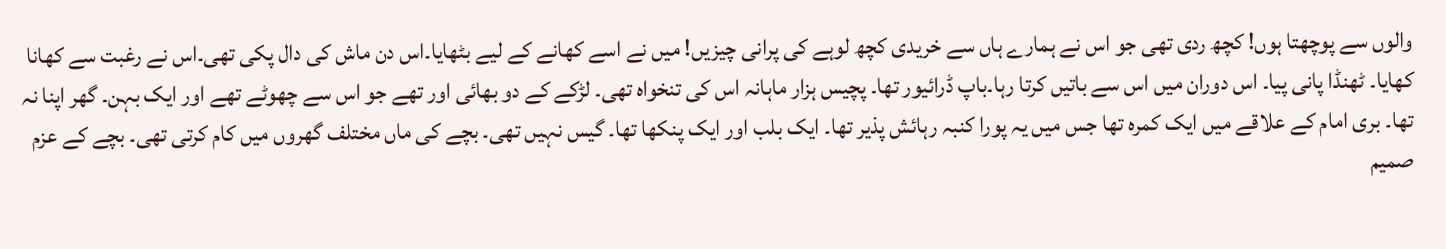والوں سے پوچھتا ہوں! کچھ ردی تھی جو اس نے ہمارے ہاں سے خریدی کچھ لوہے کی پرانی چیزیں! میں نے اسے کھانے کے لیے بٹھایا۔اس دن ماش کی دال پکی تھی۔اس نے رغبت سے کھانا کھایا۔ ٹھنڈا پانی پیا۔ اس دوران میں اس سے باتیں کرتا رہا۔باپ ڈرائیور تھا۔ پچیس ہزار ماہانہ اس کی تنخواہ تھی۔ لڑکے کے دو بھائی اور تھے جو اس سے چھوٹے تھے اور ایک بہن۔ گھر اپنا نہ تھا۔ بری امام کے علاقے میں ایک کمرہ تھا جس میں یہ پورا کنبہ رہائش پذیر تھا۔ ایک بلب اور ایک پنکھا تھا۔ گیس نہیں تھی۔ بچے کی ماں مختلف گھروں میں کام کرتی تھی۔ بچے کے عزم صمیم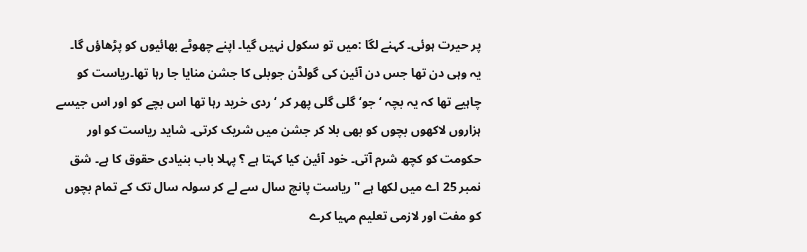پر حیرت ہوئی۔ کہنے لگا :میں تو سکول نہیں گیا۔ اپنے چھوٹے بھائیوں کو پڑھاؤں گا۔
یہ وہی دن تھا جس دن آئین کی گولڈن جوبلی کا جشن منایا جا رہا تھا۔ریاست کو چاہیے تھا کہ یہ بچہ ‘ جو‘ گلی گلی پھر کر ‘ ردی خرید رہا تھا اس بچے کو اور اس جیسے ہزاروں لاکھوں بچوں کو بھی بلا کر جشن میں شریک کرتی۔ شاید ریاست کو اور حکومت کو کچھ شرم آتی۔ خود آئین کیا کہتا ہے ؟ پہلا باب بنیادی حقوق کا ہے۔ شق نمبر 25 اے میں لکھا ہے '' ریاست پانچ سال سے لے کر سولہ سال تک کے تمام بچوں کو مفت اور لازمی تعلیم مہیا کرے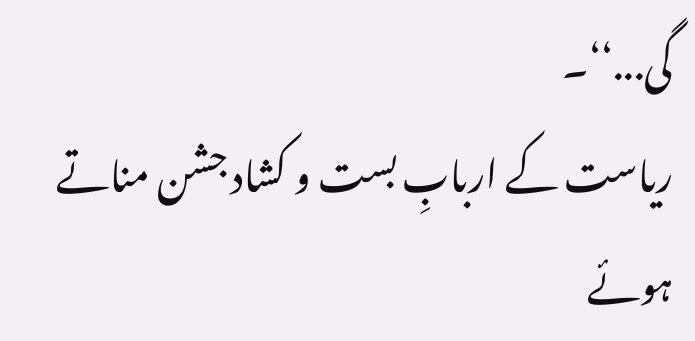گی...‘‘۔
ریاست کے اربابِ بست و کشاد جشن مناتے ہوئے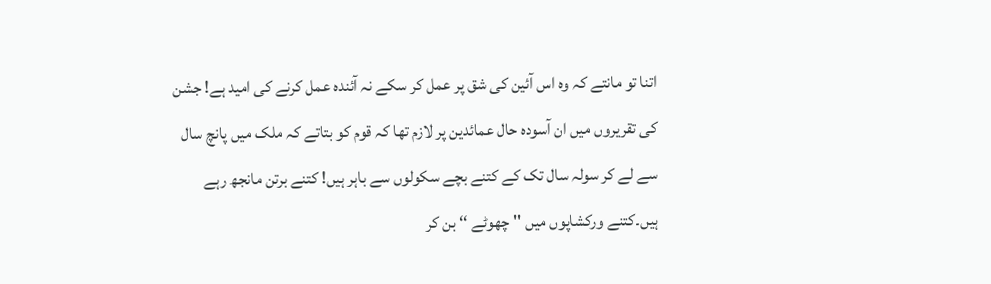اتنا تو مانتے کہ وہ اس آئین کی شق پر عمل کر سکے نہ آئندہ عمل کرنے کی امید ہے! جشن کی تقریروں میں ان آسودہ حال عمائدین پر لازم تھا کہ قوم کو بتاتے کہ ملک میں پانچ سال سے لے کر سولہ سال تک کے کتنے بچے سکولوں سے باہر ہیں! کتنے برتن مانجھ رہے ہیں۔کتنے ورکشاپوں میں '' چھوٹے ‘‘ بن کر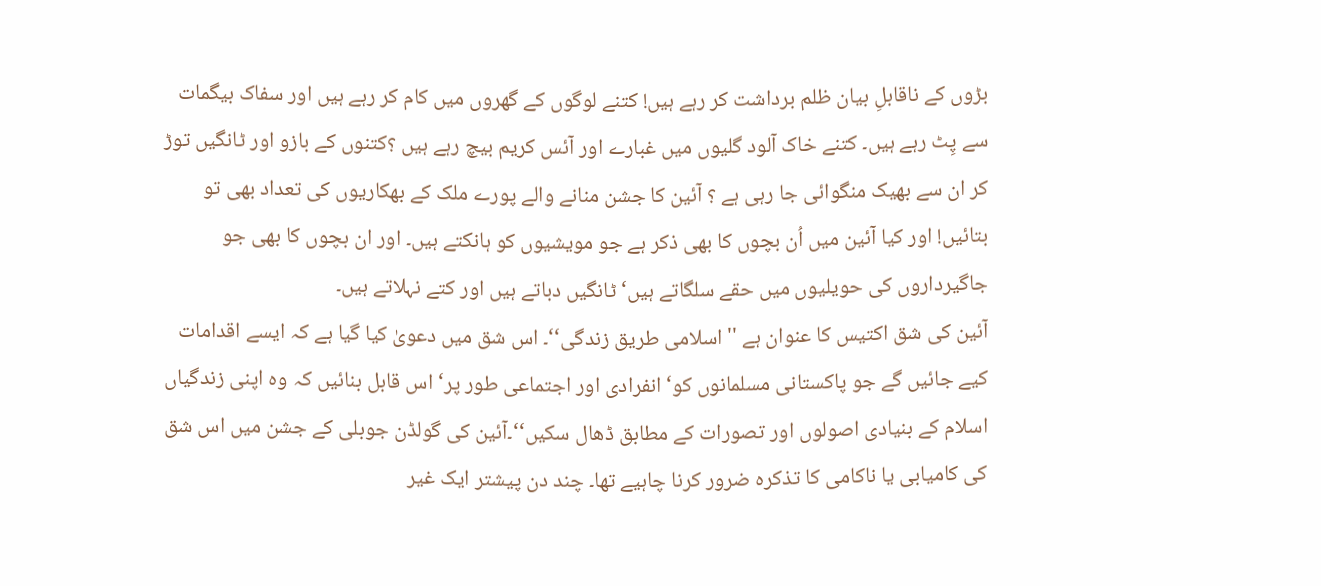بڑوں کے ناقابلِ بیان ظلم برداشت کر رہے ہیں! کتنے لوگوں کے گھروں میں کام کر رہے ہیں اور سفاک بیگمات سے پِٹ رہے ہیں۔ کتنے خاک آلود گلیوں میں غبارے اور آئس کریم بیچ رہے ہیں ؟کتنوں کے بازو اور ٹانگیں توڑ کر ان سے بھیک منگوائی جا رہی ہے ؟ آئین کا جشن منانے والے پورے ملک کے بھکاریوں کی تعداد بھی تو بتائیں! اور کیا آئین میں اُن بچوں کا بھی ذکر ہے جو مویشیوں کو ہانکتے ہیں۔ اور ان بچوں کا بھی جو جاگیرداروں کی حویلیوں میں حقے سلگاتے ہیں‘ٹانگیں دباتے ہیں اور کتے نہلاتے ہیں۔
آئین کی شق اکتیس کا عنوان ہے '' اسلامی طریق زندگی‘‘۔ اس شق میں دعویٰ کیا گیا ہے کہ ایسے اقدامات کیے جائیں گے جو پاکستانی مسلمانوں کو‘ انفرادی اور اجتماعی طور پر‘ اس قابل بنائیں کہ وہ اپنی زندگیاں اسلام کے بنیادی اصولوں اور تصورات کے مطابق ڈھال سکیں‘‘۔آئین کی گولڈن جوبلی کے جشن میں اس شق کی کامیابی یا ناکامی کا تذکرہ ضرور کرنا چاہیے تھا۔ چند دن پیشتر ایک غیر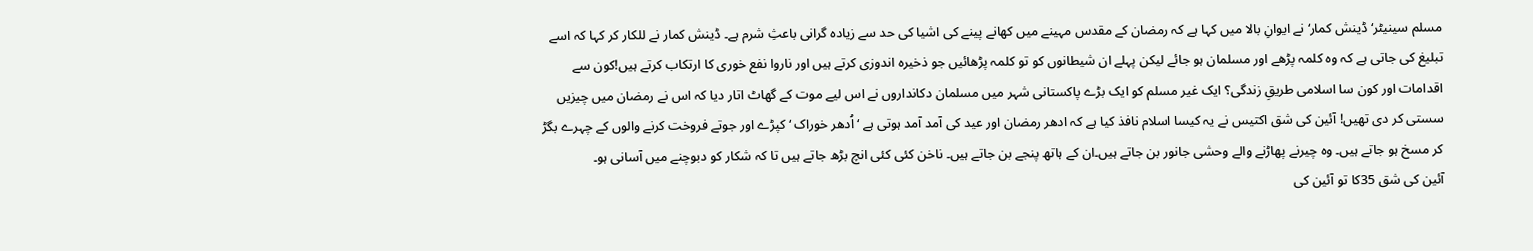مسلم سینیٹر‘ ڈینش کمار‘ نے ایوانِ بالا میں کہا ہے کہ رمضان کے مقدس مہینے میں کھانے پینے کی اشیا کی حد سے زیادہ گرانی باعثِ شرم ہے۔ ڈینش کمار نے للکار کر کہا کہ اسے تبلیغ کی جاتی ہے کہ وہ کلمہ پڑھے اور مسلمان ہو جائے لیکن پہلے ان شیطانوں کو تو کلمہ پڑھائیں جو ذخیرہ اندوزی کرتے ہیں اور ناروا نفع خوری کا ارتکاب کرتے ہیں!کون سے اقدامات اور کون سا اسلامی طریقِ زندگی؟ ایک غیر مسلم کو ایک بڑے پاکستانی شہر میں مسلمان دکانداروں نے اس لیے موت کے گھاٹ اتار دیا کہ اس نے رمضان میں چیزیں سستی کر دی تھیں! آئین کی شق اکتیس نے یہ کیسا اسلام نافذ کیا ہے کہ ادھر رمضان اور عید کی آمد آمد ہوتی ہے ‘ اُدھر خوراک ‘ کپڑے اور جوتے فروخت کرنے والوں کے چہرے بگڑ کر مسخ ہو جاتے ہیں۔ وہ چیرنے پھاڑنے والے وحشی جانور بن جاتے ہیں۔ان کے ہاتھ پنجے بن جاتے ہیں۔ ناخن کئی کئی انچ بڑھ جاتے ہیں تا کہ شکار کو دبوچنے میں آسانی ہو۔
آئین کی شق 35کا تو آئین کی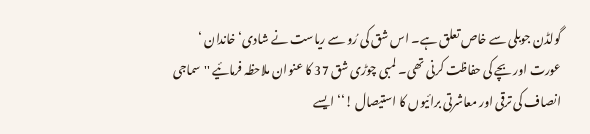گولڈن جوبلی سے خاص تعلق ہے۔ اس شق کی رُو سے ریاست نے شادی‘ خاندان ‘ عورت اور بچے کی حفاظت کرنی تھی۔ لمبی چوڑی شق 37 کا عنوان ملاحظہ فرمائیے ''سماجی انصاف کی ترقی اور معاشرتی برائیوں کا استیصال !‘‘ ایسے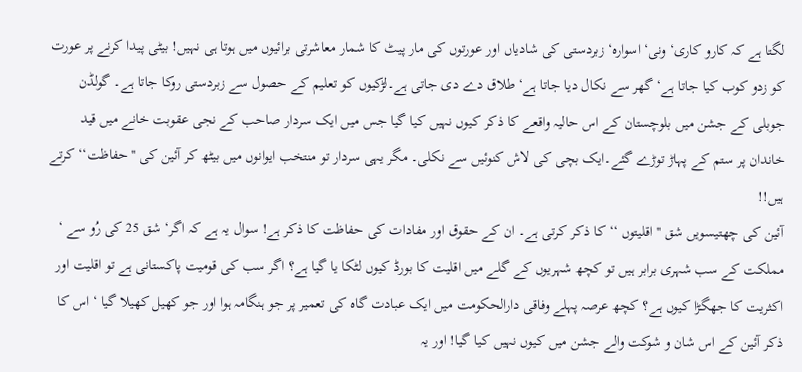لگتا ہے کہ کارو کاری‘ ونی‘ اسوارہ‘ زبردستی کی شادیاں اور عورتوں کی مار پیٹ کا شمار معاشرتی برائیوں میں ہوتا ہی نہیں! بیٹی پیدا کرنے پر عورت کو زدو کوب کیا جاتا ہے‘ گھر سے نکال دیا جاتا ہے‘ طلاق دے دی جاتی ہے۔لڑکیوں کو تعلیم کے حصول سے زبردستی روکا جاتا ہے۔ گولڈن جوبلی کے جشن میں بلوچستان کے اس حالیہ واقعے کا ذکر کیوں نہیں کیا گیا جس میں ایک سردار صاحب کے نجی عقوبت خانے میں قید خاندان پر ستم کے پہاڑ توڑے گئے۔ایک بچی کی لاش کنوئیں سے نکلی۔ مگر یہی سردار تو منتخب ایوانوں میں بیٹھ کر آئین کی ''حفاظت‘‘ کرتے ہیں!!
آئین کی چھتیسویں شق '' اقلیتوں ‘‘ کا ذکر کرتی ہے۔ ان کے حقوق اور مفادات کی حفاظت کا ذکر ہے! سوال یہ ہے کہ اگر‘ شق 25 کی رُو سے ‘ مملکت کے سب شہری برابر ہیں تو کچھ شہریوں کے گلے میں اقلیت کا بورڈ کیوں لٹکا یا گیا ہے؟ اگر سب کی قومیت پاکستانی ہے تو اقلیت اور اکثریت کا جھگڑا کیوں ہے؟ کچھ عرصہ پہلے وفاقی دارالحکومت میں ایک عبادت گاہ کی تعمیر پر جو ہنگامہ ہوا اور جو کھیل کھیلا گیا ‘ اس کا ذکر آئین کے اس شان و شوکت والے جشن میں کیوں نہیں کیا گیا! اور یہ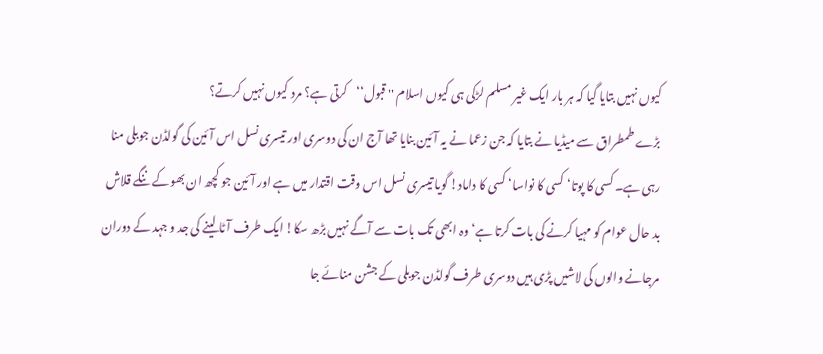کیوں نہیں بتایا گیا کہ ہر بار ایک غیر مسلم لڑکی ہی کیوں اسلام '' قبول‘‘کرتی ہے؟ مرد کیوں نہیں کرتے؟
بڑے طمطراق سے میڈیا نے بتایا کہ جن زعما نے یہ آئین بنایا تھا آج ان کی دوسری اور تیسری نسل اس آئین کی گولڈن جوبلی منا رہی ہے۔ کسی کا پوتا‘ کسی کا نواسا‘ کسی کا داماد! گویا تیسری نسل اس وقت اقتدار میں ہے اور آئین جو کچھ ان بھوکے ننگے قلاش بد حال عوام کو مہیا کرنے کی بات کرتا ہے‘ وہ ابھی تک بات سے آگے نہیں بڑھ سکا! ایک طرف آٹا لینے کی جد و جہد کے دوران مرجانے والوں کی لاشیں پڑی ہیں دوسری طرف گولڈن جوبلی کے جشن منائے جا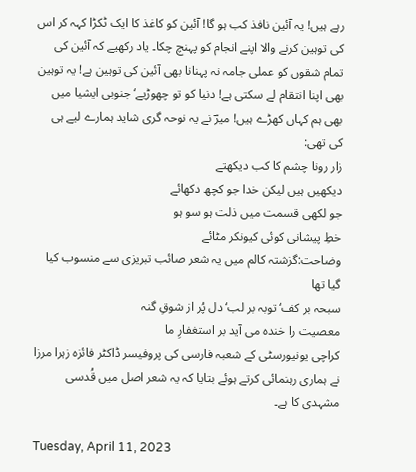رہے ہیں! یہ آئین نافذ کب ہو گا! آئین کو کاغذ کا ایک ٹکڑا کہہ کر اس کی توہین کرنے والا اپنے انجام کو پہنچ چکا۔ یاد رکھیے کہ آئین کی تمام شقوں کو عملی جامہ نہ پہنانا بھی آئین کی توہین ہے! یہ توہین بھی اپنا انتقام لے سکتی ہے! دنیا کو تو چھوڑیے‘ جنوبی ایشیا میں بھی ہم کہاں کھڑے ہیں! میرؔ نے یہ نوحہ گری شاید ہمارے لیے ہی کی تھی:
زار رونا چشم کا کب دیکھتے
دیکھیں ہیں لیکن خدا جو کچھ دکھائے
جو لکھی قسمت میں ذلت ہو سو ہو
خطِ پیشانی کوئی کیونکر مٹائے
وضاحت:گزشتہ کالم میں یہ شعر صائب تبریزی سے منسوب کیا گیا تھا
سبحہ بر کف‘ توبہ بر لب‘ دل پُر از شوقِ گنہ
معصیت را خندہ می آید بر استغفارِ ما
کراچی یونیورسٹی کے شعبہ فارسی کی پروفیسر ڈاکٹر فائزہ زہرا مرزا نے ہماری رہنمائی کرتے ہوئے بتایا کہ یہ شعر اصل میں قُدسی مشہدی کا ہے۔

Tuesday, April 11, 2023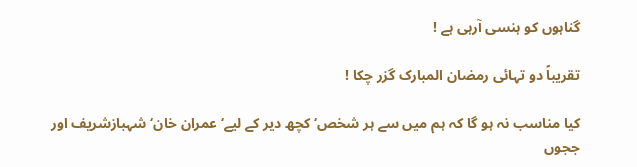گناہوں کو ہنسی آرہی ہے !

تقریباً دو تہائی رمضان المبارک گزر چکا !

کیا مناسب نہ ہو گا کہ ہم میں سے ہر شخص‘ کچھ دیر کے لیے‘ عمران خان‘ شہبازشریف اور ججوں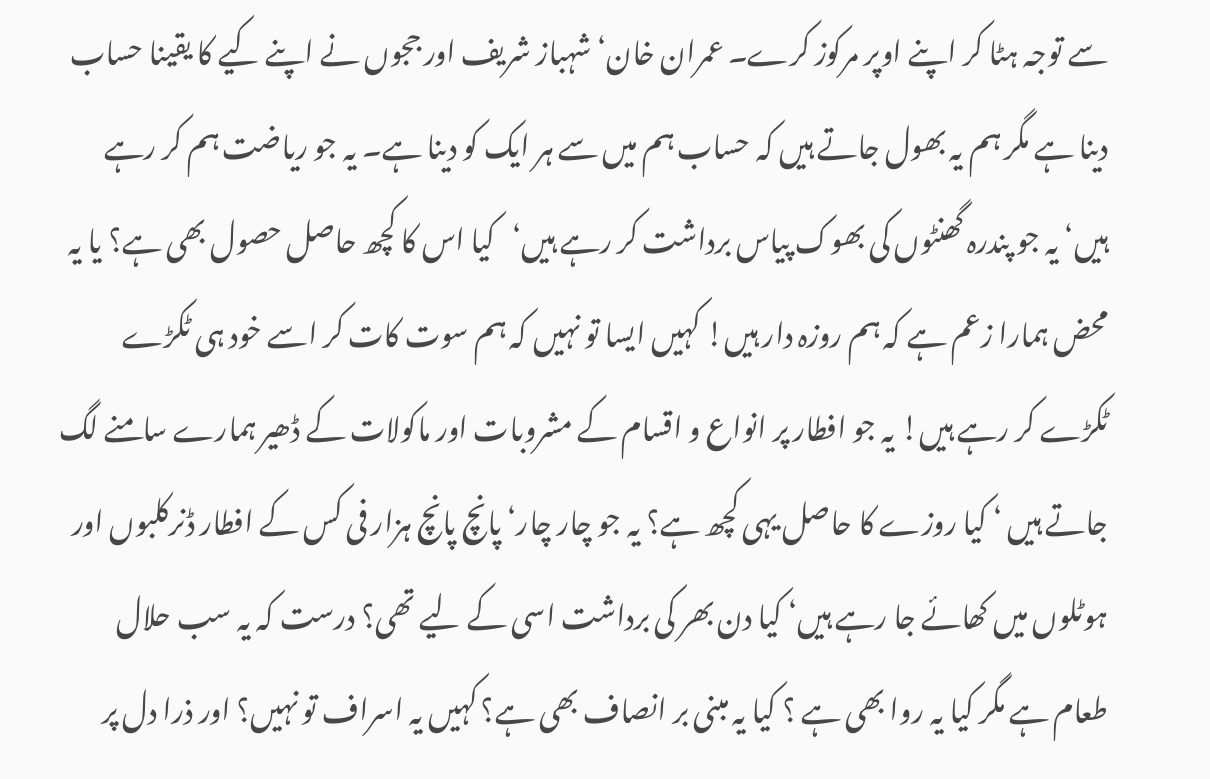سے توجہ ہٹا کر اپنے اوپر مرکوز کرے۔ عمران خان‘ شہباز شریف اور ججوں نے اپنے کیے کا یقینا حساب دینا ہے مگر ہم یہ بھول جاتے ہیں کہ حساب ہم میں سے ہر ایک کو دینا ہے۔ یہ جو ریاضت ہم کر رہے ہیں‘ یہ جو پندرہ گھنٹوں کی بھوک پیاس برداشت کر رہے ہیں‘کیا اس کا کچھ حاصل حصول بھی ہے؟ یا یہ محض ہمارا زعم ہے کہ ہم روزہ دار ہیں! کہیں ایسا تو نہیں کہ ہم سوت کات کر اسے خود ہی ٹکڑے ٹکڑے کر رہے ہیں! یہ جو افطار پر انواع و اقسام کے مشروبات اور ماکولات کے ڈھیر ہمارے سامنے لگ جاتے ہیں ‘ کیا روزے کا حاصل یہی کچھ ہے؟ یہ جو چار چار‘ پانچ پانچ ہزار فی کس کے افطار ڈنرکلبوں اور ہوٹلوں میں کھائے جا رہے ہیں‘ کیا دن بھر کی برداشت اسی کے لیے تھی؟ درست کہ یہ سب حلال طعام ہے مگر کیا یہ روا بھی ہے ؟ کیا یہ مبنی بر انصاف بھی ہے؟ کہیں یہ اسراف تو نہیں؟ اور ذرا دل پر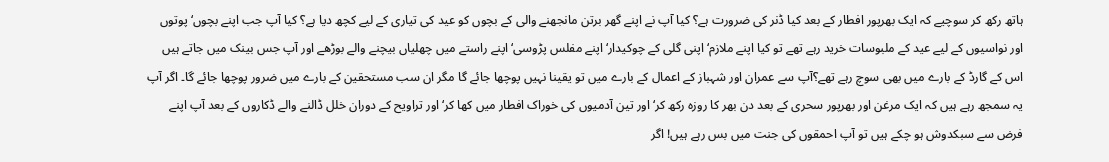ہاتھ رکھ کر سوچیے کہ ایک بھرپور افطار کے بعد کیا ڈنر کی ضرورت ہے؟ کیا آپ نے اپنے گھر برتن مانجھنے والی کے بچوں کو عید کی تیاری کے لیے کچھ دیا ہے؟ کیا آپ جب اپنے بچوں‘ پوتوں اور نواسیوں کے لیے عید کے ملبوسات خرید رہے تھے تو کیا اپنے ملازم‘ اپنی گلی کے چوکیدار‘ اپنے مفلس پڑوسی‘ اپنے راستے میں چھلیاں بیچنے والے بوڑھے اور آپ جس بینک میں جاتے ہیں اس کے گارڈ کے بارے میں بھی سوچ رہے تھے؟آپ سے عمران اور شہباز کے اعمال کے بارے میں تو یقینا نہیں پوچھا جائے گا مگر ان سب مستحقین کے بارے میں ضرور پوچھا جائے گا۔ اگر آپ یہ سمجھ رہے ہیں کہ ایک مرغن اور بھرپور سحری کے بعد دن بھر کا روزہ رکھ کر‘ اور تین آدمیوں کی خوراک افطار میں کھا کر‘ اور تراویح کے دوران خلل ڈالنے والے ڈکاروں کے بعد آپ اپنے فرض سے سبکدوش ہو چکے ہیں تو آپ احمقوں کی جنت میں بس رہے ہیں! اگر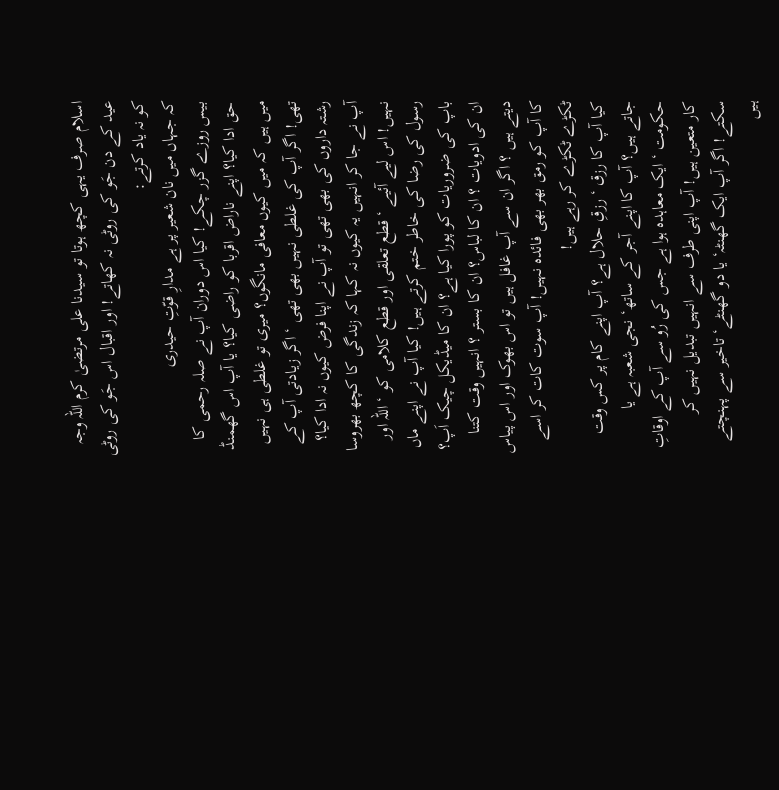اسلام صرف یہی کچھ ہوتا تو سیدنا علی مرتضیٰ کرم اللہ وجہ عید کے دن جَو کی روٹی نہ کھاتے! اور اقبال اس جَو کی روٹی کو نہ یاد کرتے:
کہ جہاں میں نان شعیر پر ہے مدارِ قوّتِ حیدری
بیس روزے گزر چکے! کیا اس دوران آپ نے صلہ رحمی کا حق ادا کیا؟ اپنے ناراض اقربا کو راضی کیا؟ یا آپ اس گھمنڈ میں ہیں کہ میں کیوں معافی مانگوں؟ میری تو غلطی ہی نہیں تھی! اگر آپ کی غلطی نہیں بھی تھی ‘ اگر زیادتی آپ کے رشتہ داروں کی بھی تھی تو آپ نے اپنا فرض کیوں نہ ادا کیا؟ آپ نے جا کر انہیں یہ کیوں نہ کہا کہ زندگی کا کچھ بھروسا نہیں! اس لیے آئیے ‘ قطع تعلقی اور قطع کلامی کو ‘ اللہ اور رسول کی رضا کی خاطر ختم کرتے ہیں! کیا آپ نے اپنے ماں باپ کی ضروریات کو پورا کیا ہے؟ ان کا میڈیکل چیک اَپ؟ ان کی ادویات ؟ ان کا لباس؟ ان کا بستر ؟ انہیں وقت کتنا دیتے ہیں ؟ اگر ان سے آپ غافل ہیں تو اس بھوک اور اس پیاس کا آپ کو رمق بھر بھی فائدہ نہیں! آپ سوت کات کر اسے ٹکڑے ٹکڑے کر رہے ہیں!
کیا آپ کا رزق ‘ رزقِ حلال ہے؟ آپ اپنے کام پر کس وقت جاتے ہیں؟ آپ کا اپنے آجر کے ساتھ‘ نجی شعبہ ہے یا حکومت ‘ ایک معاہدہ ہوا ہے جس کی رُو سے آپ کے اوقاتِ کار متعین ہیں! آپ اپنی طرف سے انہیں تبدیل نہیں کر سکتے! اگر آپ ایک گھنٹہ‘ یا دو گھنٹے‘ تاخیر سے پہنچتے ہیں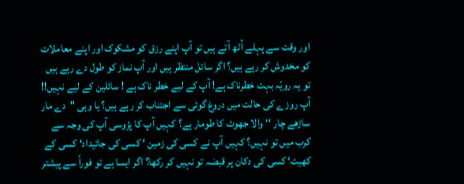اور وقت سے پہلے اُٹھ آتے ہیں تو آپ اپنے رزق کو مشکوک اور اپنے معاملات کو مخدوش کر رہے ہیں؟ اگر سائل منتظر ہیں اور آپ نماز کو طول دے رہے ہیں تو یہ رویّہ بہت خطرناک ہے! آپ کے لیے خطر ناک ہے ! سائلین کے لیے نہیں!! آپ روزے کی حالت میں دروغ گوئی سے اجتناب کر رہے ہیں؟ یا وہی ''دے مار ساڑھے چار ‘‘ والا جھوٹ کا طومار ہے؟ کہیں آپ کا پڑوسی آپ کی وجہ سے کرب میں تو نہیں؟ کہیں آپ نے کسی کی زمین ‘ کسی کی جائیداد‘ کسی کے کھیت‘ کسی کی دکان پر قبضہ تو نہیں کر رکھا؟ اگر ایسا ہے تو فوراً سے پیشتر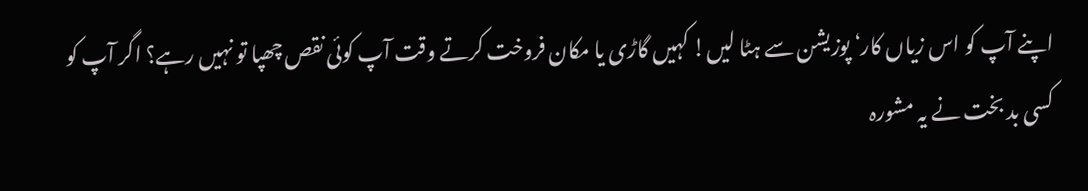اپنے آپ کو اس زیاں کار‘ پوزیشن سے ہٹا لیں! کہیں گاڑی یا مکان فروخت کرتے وقت آپ کوئی نقص چھپا تو نہیں رہے؟ اگر آپ کو کسی بد بخت نے یہ مشورہ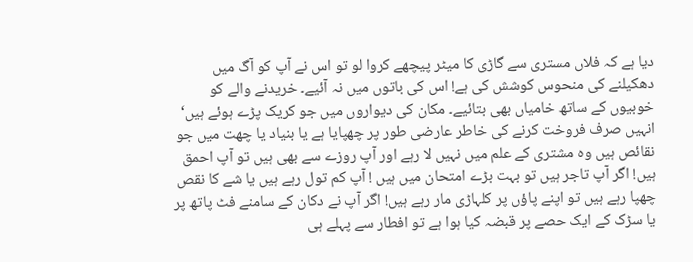دیا ہے کہ فلاں مستری سے گاڑی کا میٹر پیچھے کروا لو تو اس نے آپ کو آگ میں دھکیلنے کی منحوس کوشش کی ہے! اس کی باتوں میں نہ آئیے۔ خریدنے والے کو خوبیوں کے ساتھ خامیاں بھی بتائیے۔ مکان کی دیواروں میں جو کریک پڑے ہوئے ہیں‘ انہیں صرف فروخت کرنے کی خاطر عارضی طور پر چھپایا ہے یا بنیاد یا چھت میں جو نقائص ہیں وہ مشتری کے علم میں نہیں لا رہے اور آپ روزے سے بھی ہیں تو آپ احمق ہیں! اگر آپ تاجر ہیں تو بہت بڑے امتحان میں ہیں ! آپ کم تول رہے ہیں یا شے کا نقص چھپا رہے ہیں تو اپنے پاؤں پر کلہاڑی مار رہے ہیں! اگر آپ نے دکان کے سامنے فٹ پاتھ پر یا سڑک کے ایک حصے پر قبضہ کیا ہوا ہے تو افطار سے پہلے ہی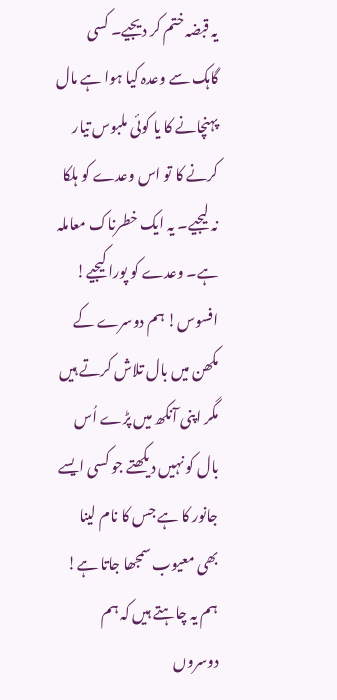یہ قبضہ ختم کر دیجیے۔ کسی گاہک سے وعدہ کیا ہوا ہے مال پہنچانے کا یا کوئی ملبوس تیار کرنے کا تو اس وعدے کو ہلکا نہ لیجیے۔ یہ ایک خطرناک معاملہ ہے۔ وعدے کو پورا کیجیے!
افسوس! ہم دوسرے کے مکھن میں بال تلاش کرتے ہیں مگر اپنی آنکھ میں پڑے اُس بال کو نہیں دیکھتے جو کسی ایسے جانور کا ہے جس کا نام لینا بھی معیوب سمجھا جاتا ہے! ہم یہ چاہتے ہیں کہ ہم دوسروں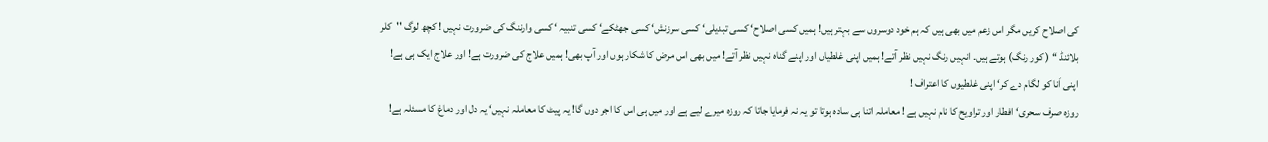کی اصلاح کریں مگر اس زعم میں بھی ہیں کہ ہم خود دوسروں سے بہتر ہیں! ہمیں کسی اصلاح‘ کسی تبدیلی‘ کسی سرزنش‘ کسی جھٹکے‘ کسی تنبیہ ‘ کسی وارننگ کی ضرورت نہیں ! کچھ لوگ ''کلر بلائنڈ ‘‘ ( کور رنگ) ہوتے ہیں۔ انہیں رنگ نہیں نظر آتے! ہمیں اپنی غلطیاں اور اپنے گناہ نہیں نظر آتے! میں بھی اس مرض کا شکار ہوں اور آپ بھی! ہمیں علاج کی ضرورت ہے! اور علاج ایک ہی ہے! اپنی اَنا کو لگام دے کر‘ اپنی غلطیوں کا اعتراف !
روزہ صرف سحری‘ افطار اور تراویح کا نام نہیں ہے ! معاملہ اتنا ہی سادہ ہوتا تو یہ نہ فرمایا جاتا کہ روزہ میرے لیے ہے اور میں ہی اس کا اجر دوں گا! یہ پیٹ کا معاملہ نہیں‘ یہ دل اور دماغ کا مسئلہ ہے!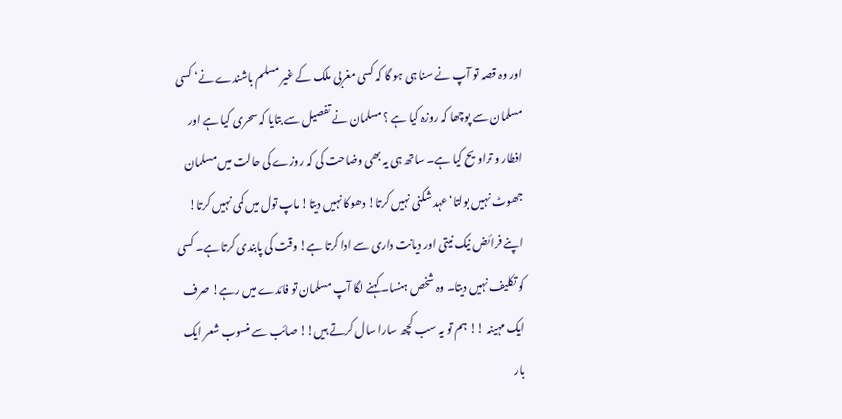اور وہ قصہ تو آپ نے سنا ہی ہو گا کہ کسی مغربی ملک کے غیر مسلم باشندے نے‘ کسی مسلمان سے پوچھا کہ روزہ کیا ہے ؟ مسلمان نے تفصیل سے بتایا کہ سحری کیا ہے اور افطار و تراویح کیا ہے۔ ساتھ ہی یہ بھی وضاحت کی کہ روزے کی حالت میں مسلمان جھوٹ نہیں بولتا‘ عہد شکنی نہیں کرتا! دھوکا نہیں دیتا! ماپ تول میں کمی نہیں کرتا! اپنے فرائض نیک نیتی اور دیانت داری سے ادا کرتا ہے! وقت کی پابندی کرتا ہے۔ کسی کو تکلیف نہیں دیتا۔ وہ شخص ہنسا۔ کہنے لگا آپ مسلمان تو فائدے میں رہے! صرف ایک مہینہ !! ہم تو یہ سب کچھ سارا سال کرتے ہیں!! صائب سے منسوب شعر ایک بار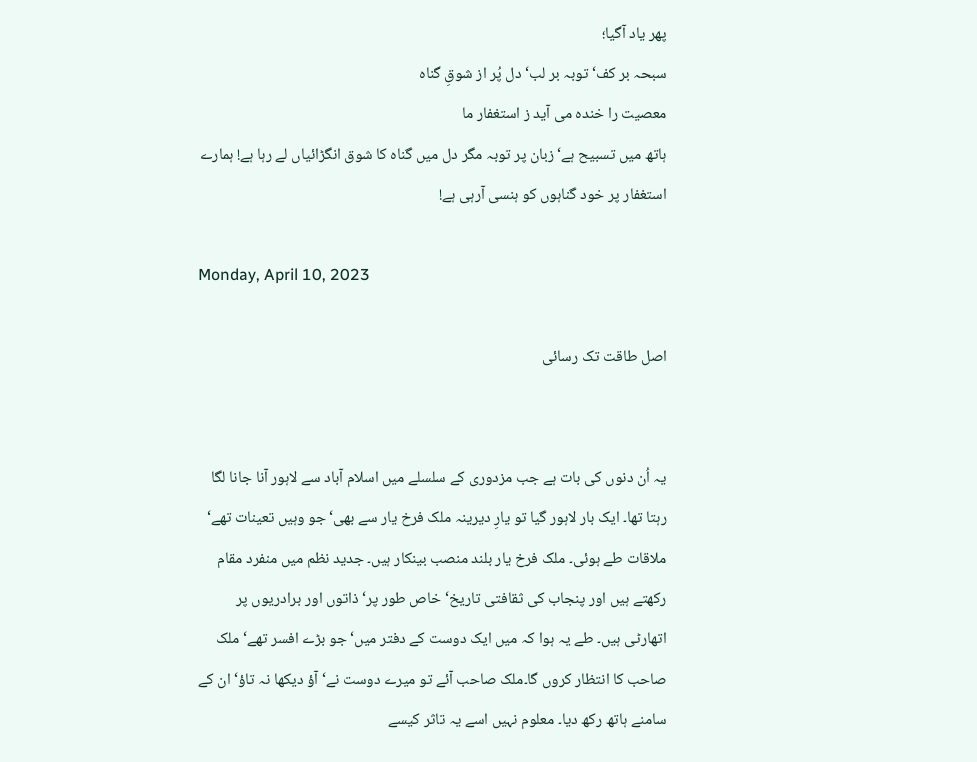پھر یاد آگیا؛
سبحہ بر کف‘ توبہ بر لب‘ دل پُر از شوقِ گناہ
معصیت را خندہ می آید ز استغفار ما
ہاتھ میں تسبیح ہے‘ زبان پر توبہ مگر دل میں گناہ کا شوق انگڑائیاں لے رہا ہے! ہمارے استغفار پر خود گناہوں کو ہنسی آرہی ہے!

Monday, April 10, 2023

اصل طاقت تک رسائی


یہ اُن دنوں کی بات ہے جب مزدوری کے سلسلے میں اسلام آباد سے لاہور آنا جانا لگا رہتا تھا۔ ایک بار لاہور گیا تو یارِ دیرینہ ملک فرخ یار سے بھی‘ جو وہیں تعینات تھے‘ ملاقات طے ہوئی۔ ملک فرخ یار بلند منصب بینکار ہیں۔ جدید نظم میں منفرد مقام رکھتے ہیں اور پنجاب کی ثقافتی تاریخ‘ خاص طور پر‘ ذاتوں اور برادریوں پر اتھارٹی ہیں۔ طے یہ ہوا کہ میں ایک دوست کے دفتر میں‘ جو بڑے افسر تھے‘ ملک صاحب کا انتظار کروں گا۔ملک صاحب آئے تو میرے دوست نے‘ آؤ دیکھا نہ تاؤ‘ ان کے سامنے ہاتھ رکھ دیا۔ معلوم نہیں اسے یہ تاثر کیسے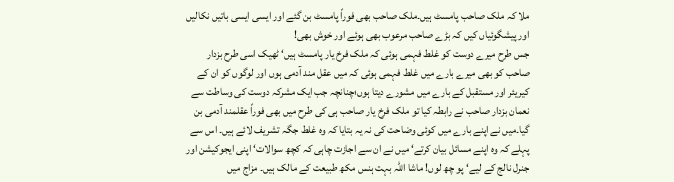ملا کہ ملک صاحب پامسٹ ہیں۔ملک صاحب بھی فوراً پامسٹ بن گئے اور ایسی ایسی باتیں نکالیں اور پیشگوئیاں کیں کہ بڑے صاحب مرعوب بھی ہوئے اور خوش بھی!
جس طرح میرے دوست کو غلط فہمی ہوئی کہ ملک فرخ یار پامسٹ ہیں‘ ٹھیک اسی طرح بزدار صاحب کو بھی میرے بارے میں غلط فہمی ہوئی کہ میں عقل مند آدمی ہوں اور لوگوں کو ان کے کیریئر اور مستقبل کے بارے میں مشورے دیتا ہوں؛چنانچہ جب ایک مشرکہ دوست کی وساطت سے نعمان بزدار صاحب نے رابطہ کیا تو ملک فرخ یار صاحب ہی کی طرح میں بھی فوراً عقلمند آدمی بن گیا۔میں نے اپنے بارے میں کوئی وضاحت کی نہ یہ بتایا کہ وہ غلط جگہ تشریف لائے ہیں۔ اس سے پہلے کہ وہ اپنے مسائل بیان کرتے‘ میں نے ان سے اجازت چاہی کہ کچھ سوالات‘ اپنی ایجوکیشن اور جنرل نالج کے لیے‘ پو چھ لوں! ماشا اللہ بہت ہنس مکھ طبیعت کے مالک ہیں۔ مزاج میں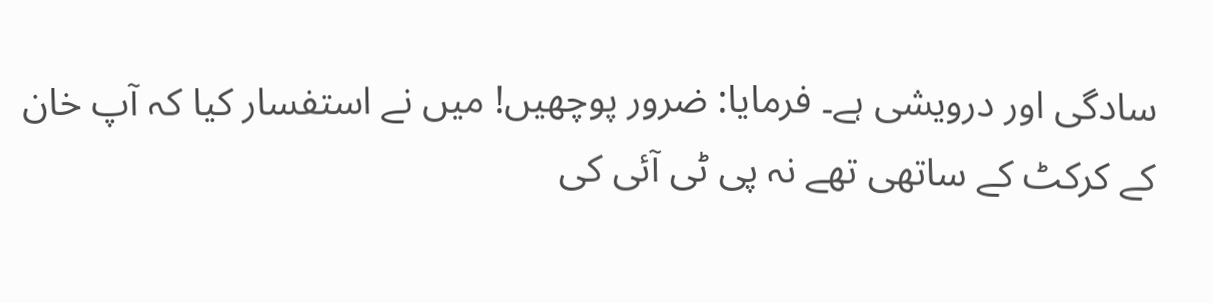سادگی اور درویشی ہے۔ فرمایا: ضرور پوچھیں! میں نے استفسار کیا کہ آپ خان کے کرکٹ کے ساتھی تھے نہ پی ٹی آئی کی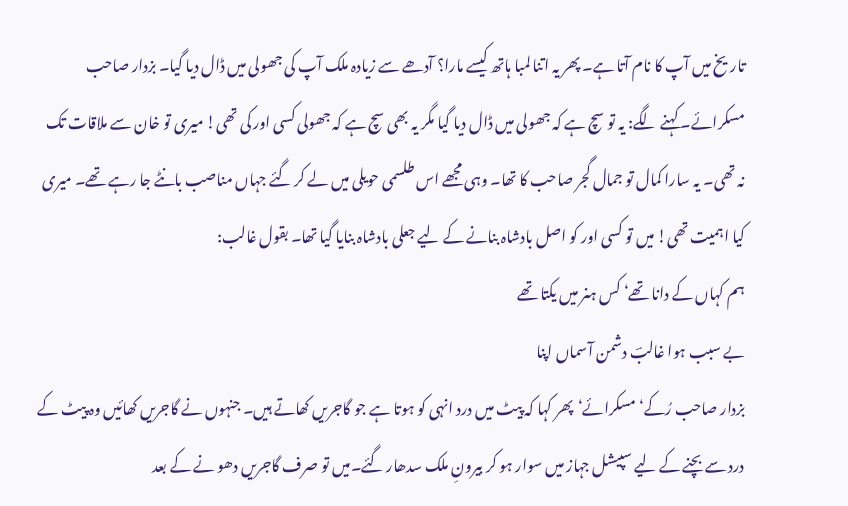تاریخ میں آپ کا نام آتا ہے۔ پھر یہ اتنا لمبا ہاتھ کیسے مارا؟ آدھے سے زیادہ ملک آپ کی جھولی میں ڈال دیا گیا۔ بزدار صاحب مسکرائے۔ کہنے لگے: یہ تو سچ ہے کہ جھولی میں ڈال دیا گیا مگر یہ بھی سچ ہے کہ جھولی کسی اور کی تھی! میری تو خان سے ملاقات تک نہ تھی۔ یہ سارا کمال تو جمال گجر صاحب کا تھا۔ وہی مجھے اس طلسمی حویلی میں لے کر گئے جہاں مناصب بانٹے جا رہے تھے۔ میری کیا اہمیت تھی! میں تو کسی اور کو اصل بادشاہ بنانے کے لیے جعلی بادشاہ بنایا گیا تھا۔ بقول غالب:
ہم کہاں کے دانا تھے‘ کس ہنر میں یکتا تھے
بے سبب ہوا غالبؔ دشمن آسماں اپنا
بزدار صاحب رُکے‘ مسکرائے‘پھر کہا کہ پیٹ میں درد انہی کو ہوتا ہے جو گاجریں کھاتے ہیں۔ جنہوں نے گاجریں کھائیں وہ پیٹ کے درد سے بچنے کے لیے سپیشل جہاز میں سوار ہو کر بیرونِ ملک سدھار گئے۔میں تو صرف گاجریں دھو نے کے بعد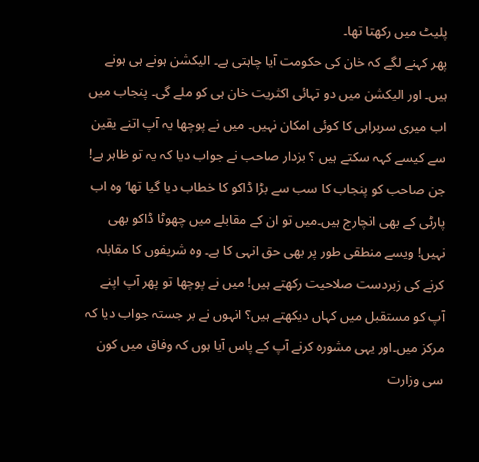پلیٹ میں رکھتا تھا۔
پھر کہنے لگے کہ خان کی حکومت آیا چاہتی ہے۔ الیکشن ہونے ہی ہونے ہیں۔ اور الیکشن میں دو تہائی اکثریت خان ہی کو ملے گی۔ پنجاب میں اب میری سربراہی کا کوئی امکان نہیں۔ میں نے پوچھا یہ آپ اتنے یقین سے کیسے کہہ سکتے ہیں ؟ بزدار صاحب نے جواب دیا کہ یہ تو ظاہر ہے! جن صاحب کو پنجاب کا سب سے بڑا ڈاکو کا خطاب دیا گیا تھا‘ وہ اب پارٹی کے بھی انچارج ہیں۔میں تو ان کے مقابلے میں چھوٹا ڈاکو بھی نہیں! ویسے منطقی طور پر بھی حق انہی کا ہے۔ وہ شریفوں کا مقابلہ کرنے کی زبردست صلاحیت رکھتے ہیں! میں نے پوچھا تو پھر آپ اپنے آپ کو مستقبل میں کہاں دیکھتے ہیں؟ انہوں نے بر جستہ جواب دیا کہ مرکز میں۔اور یہی مشورہ کرنے آپ کے پاس آیا ہوں کہ وفاق میں کون سی وزارت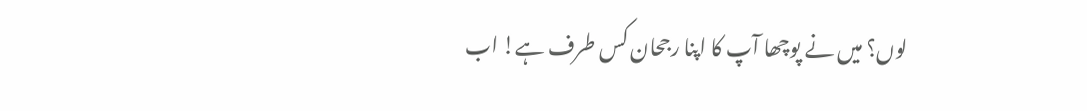لوں؟ میں نے پوچھا آپ کا اپنا رجحان کس طرف ہے! اب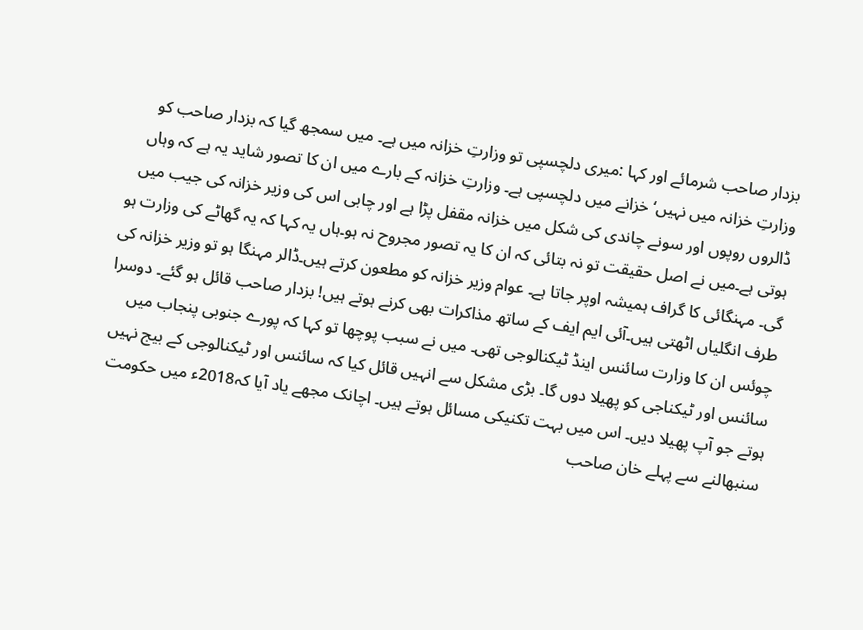بزدار صاحب شرمائے اور کہا :میری دلچسپی تو وزارتِ خزانہ میں ہے۔ میں سمجھ گیا کہ بزدار صاحب کو وزارتِ خزانہ میں نہیں‘ خزانے میں دلچسپی ہے۔ وزارتِ خزانہ کے بارے میں ان کا تصور شاید یہ ہے کہ وہاں ڈالروں روپوں اور سونے چاندی کی شکل میں خزانہ مقفل پڑا ہے اور چابی اس کی وزیر خزانہ کی جیب میں ہوتی ہے۔میں نے اصل حقیقت تو نہ بتائی کہ ان کا یہ تصور مجروح نہ ہو۔ہاں یہ کہا کہ یہ گھاٹے کی وزارت ہو گی۔ مہنگائی کا گراف ہمیشہ اوپر جاتا ہے۔ عوام وزیر خزانہ کو مطعون کرتے ہیں۔ڈالر مہنگا ہو تو وزیر خزانہ کی طرف انگلیاں اٹھتی ہیں۔آئی ایم ایف کے ساتھ مذاکرات بھی کرنے ہوتے ہیں! بزدار صاحب قائل ہو گئے۔ دوسرا چوئس ان کا وزارت سائنس اینڈ ٹیکنالوجی تھی۔ میں نے سبب پوچھا تو کہا کہ پورے جنوبی پنجاب میں سائنس اور ٹیکناجی کو پھیلا دوں گا۔ بڑی مشکل سے انہیں قائل کیا کہ سائنس اور ٹیکنالوجی کے بیج نہیں ہوتے جو آپ پھیلا دیں۔ اس میں بہت تکنیکی مسائل ہوتے ہیں۔ اچانک مجھے یاد آیا کہ2018ء میں حکومت سنبھالنے سے پہلے خان صاحب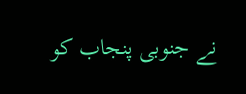نے جنوبی پنجاب کو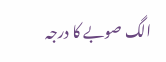الگ صوبے کا درجہ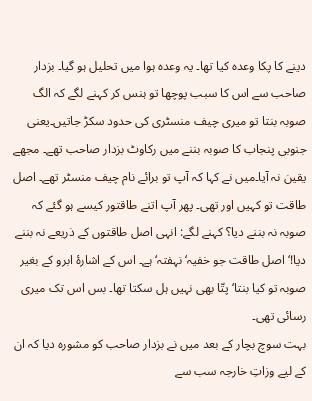دینے کا پکا وعدہ کیا تھا۔ یہ وعدہ ہوا میں تحلیل ہو گیا۔ بزدار صاحب سے اس کا سبب پوچھا تو ہنس کر کہنے لگے کہ الگ صوبہ بنتا تو میری چیف منسٹری کی حدود سکڑ جاتیں۔یعنی جنوبی پنجاب کا صوبہ بننے میں رکاوٹ بزدار صاحب تھے۔ مجھے یقین نہ آیا۔میں نے کہا کہ آپ تو برائے نام چیف منسٹر تھے۔ اصل طاقت تو کہیں اور تھی۔ پھر آپ اتنے طاقتور کیسے ہو گئے کہ صوبہ نہ بننے دیا؟ کہنے لگے: انہی اصل طاقتوں کے ذریعے نہ بننے دیا!‘ اصل طاقت جو خفیہ‘ نہفتہ‘ ہے۔ اس کے اشارۂ ابرو کے بغیر صوبہ تو کیا بنتا‘ پتّا بھی نہیں ہل سکتا تھا۔ بس اس تک میری رسائی تھی۔
بہت سوچ بچار کے بعد میں نے بزدار صاحب کو مشورہ دیا کہ ان کے لیے وزاتِ خارجہ سب سے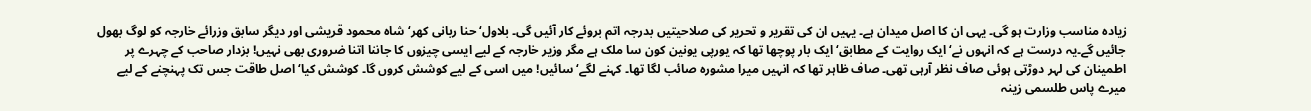زیادہ مناسب وزارت ہو گی۔ یہی ان کا اصل میدان ہے۔ یہیں ان کی تقریر و تحریر کی صلاحیتیں بدرجہ اتم بروئے کار آئیں گی۔ بلاول‘ حنا ربانی کھر‘ شاہ محمود قریشی اور دیگر سابق وزرائے خارجہ کو لوگ بھول جائیں گے۔یہ درست ہے کہ انہوں نے‘ ایک روایت کے مطابق‘ ایک بار پوچھا تھا کہ یورپی یونین کون سا ملک ہے مگر وزیر خارجہ کے لیے ایسی چیزوں کا جاننا اتنا ضروری بھی نہیں! بزدار صاحب کے چہرے پر اطمینان کی لہر دوڑتی ہوئی صاف نظر آرہی تھی۔ صاف ظاہر تھا کہ انہیں میرا مشورہ صائب لگا تھا۔ کہنے لگے‘ سائیں! میں اسی کے لیے کوشش کروں گا۔ کوشش کیا‘ اصل طاقت جس تک پہنچنے کے لیے میرے پاس طلسمی زینہ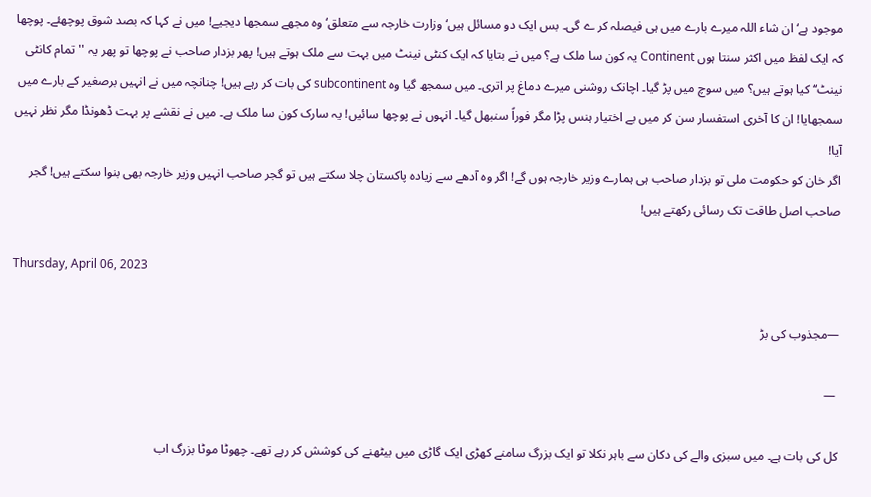موجود ہے‘ ان شاء اللہ میرے بارے میں ہی فیصلہ کر ے گی۔ بس ایک دو مسائل ہیں‘ وزارت خارجہ سے متعلق‘ وہ مجھے سمجھا دیجیے! میں نے کہا کہ بصد شوق پوچھئے۔ پوچھا کہ ایک لفظ میں اکثر سنتا ہوں Continent یہ کون سا ملک ہے؟ میں نے بتایا کہ ایک کنٹی نینٹ میں بہت سے ملک ہوتے ہیں! پھر بزدار صاحب نے پوچھا تو پھر یہ ''تمام کانٹی نینٹ‘‘ کیا ہوتے ہیں؟ میں سوچ میں پڑ گیا۔ اچانک روشنی میرے دماغ پر اتری۔ میں سمجھ گیا وہ subcontinent کی بات کر رہے ہیں! چنانچہ میں نے انہیں برصغیر کے بارے میں سمجھایا! ان کا آخری استفسار سن کر میں بے اختیار ہنس پڑا مگر فوراً سنبھل گیا۔ انہوں نے پوچھا سائیں! یہ سارک کون سا ملک ہے۔ میں نے نقشے پر بہت ڈھونڈا مگر نظر نہیں آیا!
اگر خان کو حکومت ملی تو بزدار صاحب ہی ہمارے وزیر خارجہ ہوں گے! اگر وہ آدھے سے زیادہ پاکستان چلا سکتے ہیں تو گجر صاحب انہیں وزیر خارجہ بھی بنوا سکتے ہیں! گجر صاحب اصل طاقت تک رسائی رکھتے ہیں!

Thursday, April 06, 2023

—مجذوب کی بڑ

 —

کل کی بات ہے۔ میں سبزی والے کی دکان سے باہر نکلا تو ایک بزرگ سامنے کھڑی ایک گاڑی میں بیٹھنے کی کوشش کر رہے تھے۔ چھوٹا موٹا بزرگ اب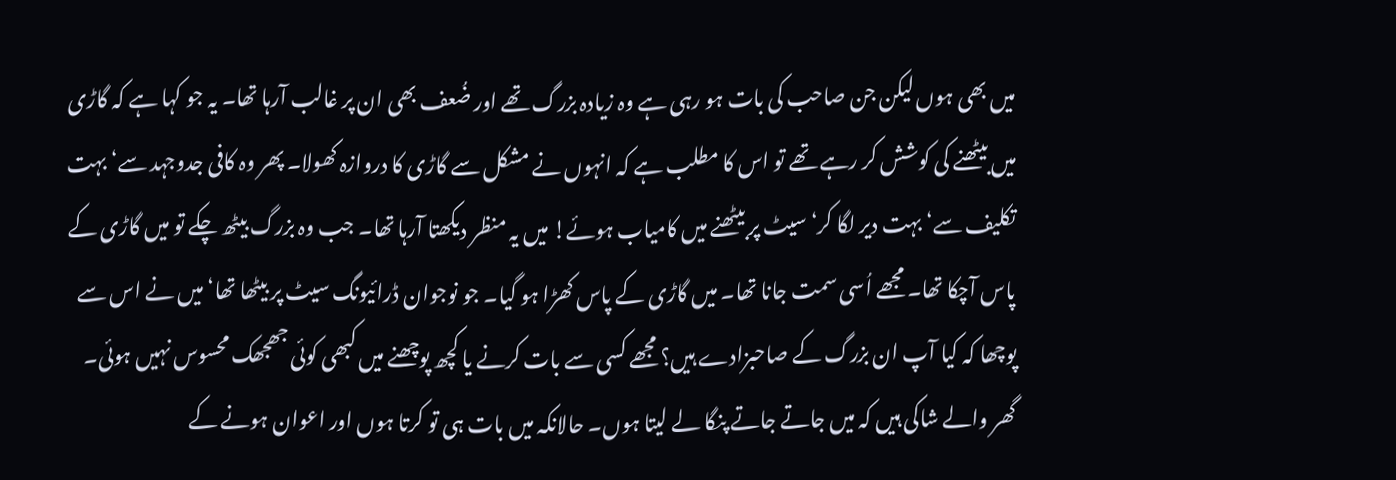میں بھی ہوں لیکن جن صاحب کی بات ہو رہی ہے وہ زیادہ بزرگ تھے اور ضُعف بھی ان پر غالب آرہا تھا۔ یہ جو کہا ہے کہ گاڑی میں بیٹھنے کی کوشش کر رہے تھے تو اس کا مطلب ہے کہ انہوں نے مشکل سے گاڑی کا دروازہ کھولا۔ پھر وہ کافی جدوجہد سے‘ بہت تکلیف سے‘ بہت دیر لگا کر‘ سیٹ پر بیٹھنے میں کامیاب ہوئے! میں یہ منظر دیکھتا آرہا تھا۔ جب وہ بزرگ بیٹھ چکے تو میں گاڑی کے پاس آچکا تھا۔ مجھے اُسی سمت جانا تھا۔ میں گاڑی کے پاس کھڑا ہو گیا۔ جو نوجوان ڈرائیونگ سیٹ پر بیٹھا تھا‘ میں نے اس سے پوچھا کہ کیا آپ ان بزرگ کے صاحبزادے ہیں؟ مجھے کسی سے بات کرنے یا کچھ پوچھنے میں کبھی کوئی جھجھک محسوس نہیں ہوئی۔ گھر والے شاکی ہیں کہ میں جاتے جاتے پنگا لے لیتا ہوں۔ حالانکہ میں بات ہی تو کرتا ہوں اور اعوان ہونے کے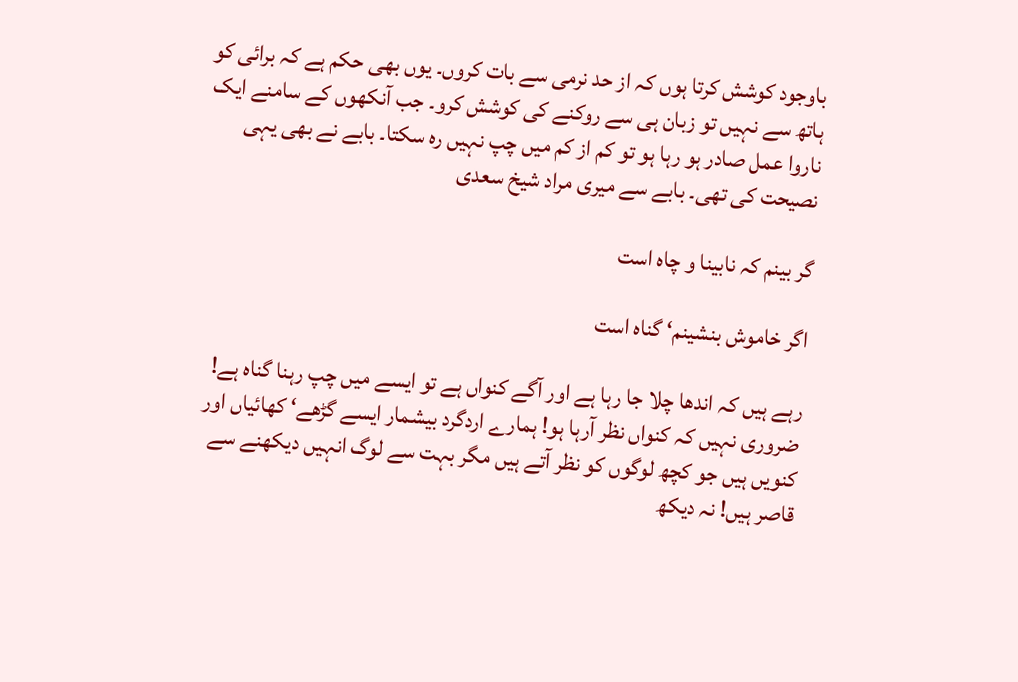باوجود کوشش کرتا ہوں کہ از حد نرمی سے بات کروں۔ یوں بھی حکم ہے کہ برائی کو ہاتھ سے نہیں تو زبان ہی سے روکنے کی کوشش کرو۔ جب آنکھوں کے سامنے ایک ناروا عمل صادر ہو رہا ہو تو کم از کم میں چپ نہیں رہ سکتا۔ بابے نے بھی یہی نصیحت کی تھی۔ بابے سے میری مراد شیخ سعدی

گر بینم کہ نابینا و چاہ است

اگر خاموش بنشینم‘ گناہ است

رہے ہیں کہ اندھا چلا جا رہا ہے اور آگے کنواں ہے تو ایسے میں چپ رہنا گناہ ہے! ضروری نہیں کہ کنواں نظر آرہا ہو! ہمارے اردگرد بیشمار ایسے گڑھے‘ کھائیاں اور کنویں ہیں جو کچھ لوگوں کو نظر آتے ہیں مگر بہت سے لوگ انہیں دیکھنے سے قاصر ہیں! نہ دیکھ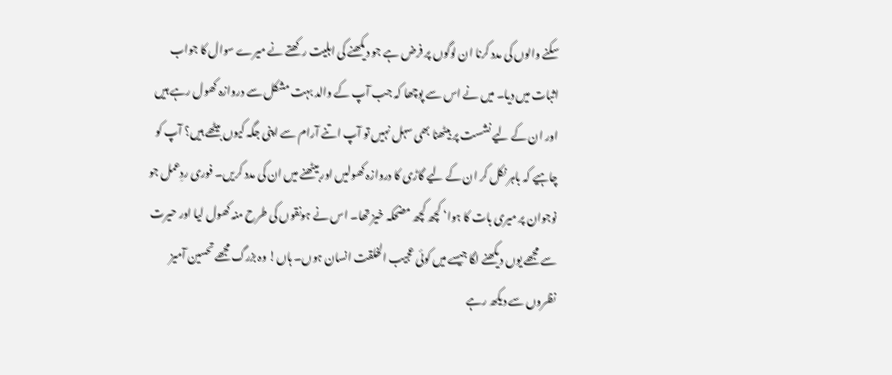سکنے والوں کی مدد کرنا ان لوگوں پر فرض ہے جو دیکھنے کی اہلیت رکھتے نے میرے سوال کا جواب اثبات میں دیا۔ میں نے اس سے پوچھا کہ جب آپ کے والد بہت مشکل سے دروازہ کھول رہے ہیں اور ان کے لیے نشست پر بیٹھنا بھی سہل نہیں تو آپ اتنے آرام سے اپنی جگہ کیوں بیٹھے ہیں؟ آپ کو چاہیے کہ باہر نکل کر ان کے لیے گاڑی کا دروازہ کھولیں اور بیٹھنے میں ان کی مدد کریں۔ فوری ردِعمل جو نوجوان پر میری بات کا ہوا‘ کچھ کچھ مضحکہ خیز تھا۔ اس نے ہونقوں کی طرح منہ کھول لیا اور حیرت سے مجھے یوں دیکھنے لگا جیسے میں کوئی عجیب الخلقت انسان ہوں۔ ہاں! وہ بزرگ مجھے تحسین آمیز نظروں سے دیکھ رہے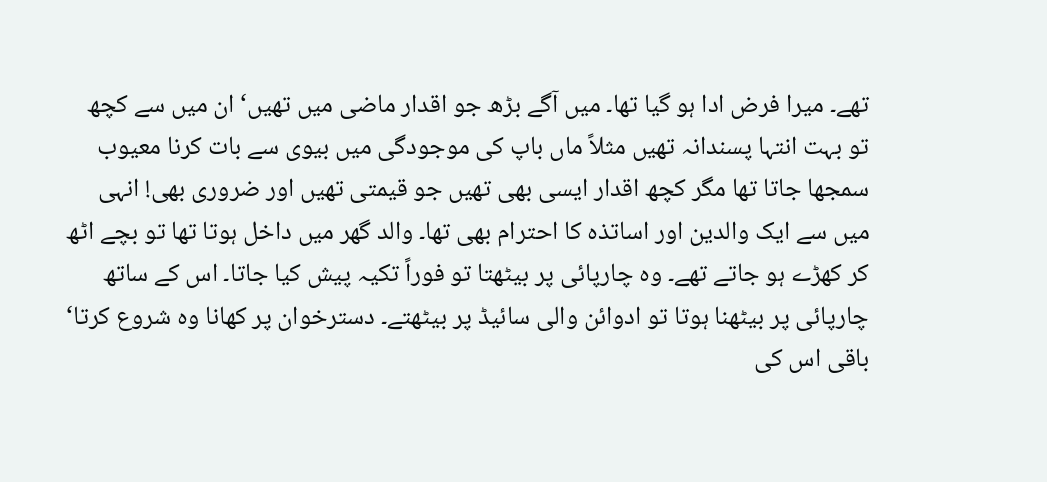تھے۔ میرا فرض ادا ہو گیا تھا۔ میں آگے بڑھ جو اقدار ماضی میں تھیں‘ ان میں سے کچھ تو بہت انتہا پسندانہ تھیں مثلاً ماں باپ کی موجودگی میں بیوی سے بات کرنا معیوب سمجھا جاتا تھا مگر کچھ اقدار ایسی بھی تھیں جو قیمتی تھیں اور ضروری بھی! انہی میں سے ایک والدین اور اساتذہ کا احترام بھی تھا۔ والد گھر میں داخل ہوتا تھا تو بچے اٹھ کر کھڑے ہو جاتے تھے۔ وہ چارپائی پر بیٹھتا تو فوراً تکیہ پیش کیا جاتا۔ اس کے ساتھ چارپائی پر بیٹھنا ہوتا تو ادوائن والی سائیڈ پر بیٹھتے۔ دسترخوان پر کھانا وہ شروع کرتا‘ باقی اس کی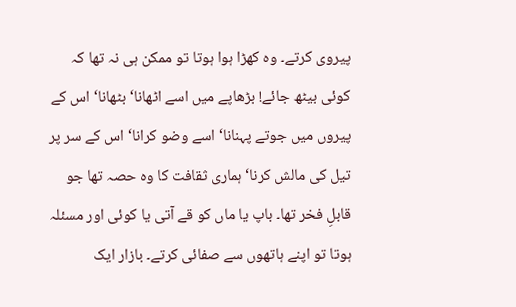پیروی کرتے۔ وہ کھڑا ہوا ہوتا تو ممکن ہی نہ تھا کہ کوئی بیٹھ جائے! بڑھاپے میں اسے اٹھانا‘ بٹھانا‘ اس کے پیروں میں جوتے پہنانا‘ اسے وضو کرانا‘ اس کے سر پر تیل کی مالش کرنا‘ ہماری ثقافت کا وہ حصہ تھا جو قابلِ فخر تھا۔ باپ یا ماں کو قے آتی یا کوئی اور مسئلہ ہوتا تو اپنے ہاتھوں سے صفائی کرتے۔ بازار ایک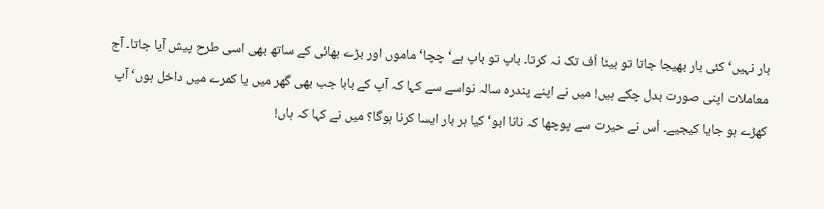بار نہیں‘ کئی بار بھیجا جاتا تو بیٹا اُف تک نہ کرتا۔ باپ تو باپ ہے‘ چچا‘ ماموں اور بڑے بھائی کے ساتھ بھی اسی طرح پیش آیا جاتا۔ آج معاملات اپنی صورت بدل چکے ہیں! میں نے اپنے پندرہ سالہ نواسے سے کہا کہ آپ کے بابا جب بھی گھر میں یا کمرے میں داخل ہوں‘ آپ کھڑے ہو جایا کیجیے۔ اُس نے حیرت سے پوچھا کہ نانا ابو‘ کیا ہر بار ایسا کرنا ہوگا؟ میں نے کہا کہ ہاں!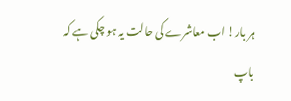ہر بار! اب معاشرے کی حالت یہ ہو چکی ہے کہ باپ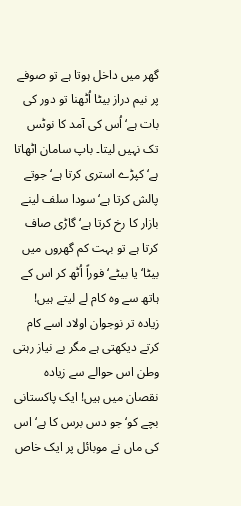گھر میں داخل ہوتا ہے تو صوفے پر نیم دراز بیٹا اُٹھنا تو دور کی بات ہے‘ اُس کی آمد کا نوٹس تک نہیں لیتا۔ باپ سامان اٹھاتا ہے‘ کپڑے استری کرتا ہے‘ جوتے پالش کرتا ہے‘ سودا سلف لینے بازار کا رخ کرتا ہے‘ گاڑی صاف کرتا ہے تو بہت کم گھروں میں بیٹا‘ یا بیٹے‘ فوراً اُٹھ کر اس کے ہاتھ سے وہ کام لے لیتے ہیں! زیادہ تر نوجوان اولاد اسے کام کرتے دیکھتی ہے مگر بے نیاز رہتی وطن اس حوالے سے زیادہ نقصان میں ہیں! ایک پاکستانی بچے کو‘ جو دس برس کا ہے‘ اس کی ماں نے موبائل پر ایک خاص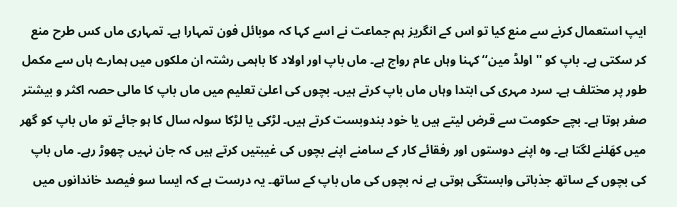ایپ استعمال کرنے سے منع کیا تو اس کے انگریز ہم جماعت نے اسے کہا کہ موبائل فون تمہارا ہے۔ تمہاری ماں کس طرح منع کر سکتی ہے۔ باپ کو ''اولڈ مین‘‘ کہنا وہاں عام رواج ہے۔ ماں باپ اور اولاد کا باہمی رشتہ ان ملکوں میں ہمارے ہاں سے مکمل طور پر مختلف ہے۔ سرد مہری کی ابتدا وہاں ماں باپ کرتے ہیں۔ بچوں کی اعلیٰ تعلیم میں ماں باپ کا مالی حصہ اکثر و بیشتر صفر ہوتا ہے۔ بچے حکومت سے قرض لیتے ہیں یا خود بندوبست کرتے ہیں۔ لڑکی یا لڑکا سولہ سال کا ہو جائے تو ماں باپ کو گھر میں کھَلنے لگتا ہے۔ وہ اپنے دوستوں اور رفقائے کار کے سامنے اپنے بچوں کی غیبتیں کرتے ہیں کہ جان نہیں چھوڑ رہے۔ ماں باپ کی بچوں کے ساتھ جذباتی وابستگی ہوتی ہے نہ بچوں کی ماں باپ کے ساتھ۔ یہ درست ہے کہ ایسا سو فیصد خاندانوں میں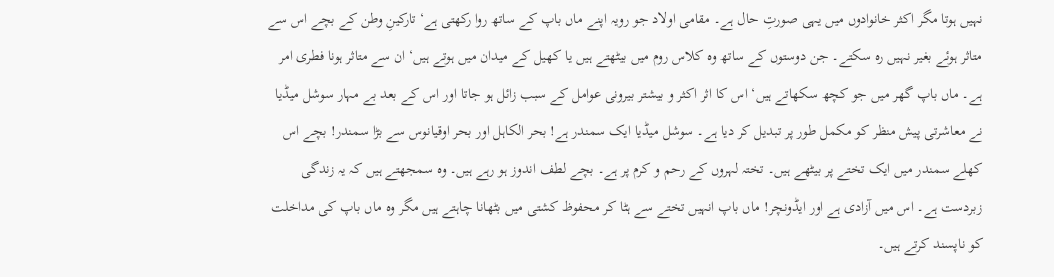نہیں ہوتا مگر اکثر خانوادوں میں یہی صورتِ حال ہے۔ مقامی اولاد جو رویہ اپنے ماں باپ کے ساتھ روا رکھتی ہے‘ تارکینِ وطن کے بچے اس سے متاثر ہوئے بغیر نہیں رہ سکتے۔ جن دوستوں کے ساتھ وہ کلاس روم میں بیٹھتے ہیں یا کھیل کے میدان میں ہوتے ہیں‘ ان سے متاثر ہونا فطری امر ہے۔ ماں باپ گھر میں جو کچھ سکھاتے ہیں‘ اس کا اثر اکثر و بیشتر بیرونی عوامل کے سبب زائل ہو جاتا اور اس کے بعد بے مہار سوشل میڈیا نے معاشرتی پیش منظر کو مکمل طور پر تبدیل کر دیا ہے۔ سوشل میڈیا ایک سمندر ہے! بحر الکاہل اور بحر اوقیانوس سے بڑا سمندر! بچے اس کھلے سمندر میں ایک تختے پر بیٹھے ہیں۔ تختہ لہروں کے رحم و کرم پر ہے۔ بچے لطف اندوز ہو رہے ہیں۔ وہ سمجھتے ہیں کہ یہ زندگی زبردست ہے۔ اس میں آزادی ہے اور ایڈونچر! ماں باپ انہیں تختے سے ہٹا کر محفوظ کشتی میں بٹھانا چاہتے ہیں مگر وہ ماں باپ کی مداخلت کو ناپسند کرتے ہیں۔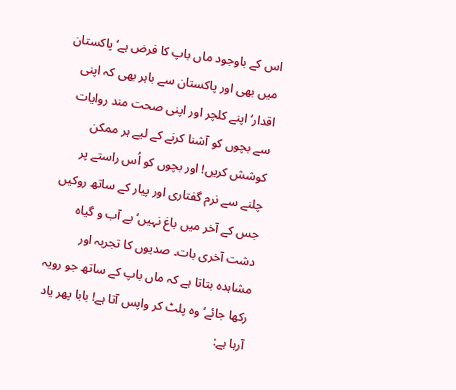اس کے باوجود ماں باپ کا فرض ہے‘ پاکستان میں بھی اور پاکستان سے باہر بھی کہ اپنی اقدار‘ اپنے کلچر اور اپنی صحت مند روایات سے بچوں کو آشنا کرنے کے لیے ہر ممکن کوشش کریں! اور بچوں کو اُس راستے پر چلنے سے نرم گفتاری اور پیار کے ساتھ روکیں جس کے آخر میں باغ نہیں‘ بے آب و گیاہ دشت آخری بات۔ صدیوں کا تجربہ اور مشاہدہ بتاتا ہے کہ ماں باپ کے ساتھ جو رویہ رکھا جائے‘ وہ پلٹ کر واپس آتا ہے! بابا پھر یاد آرہا ہے: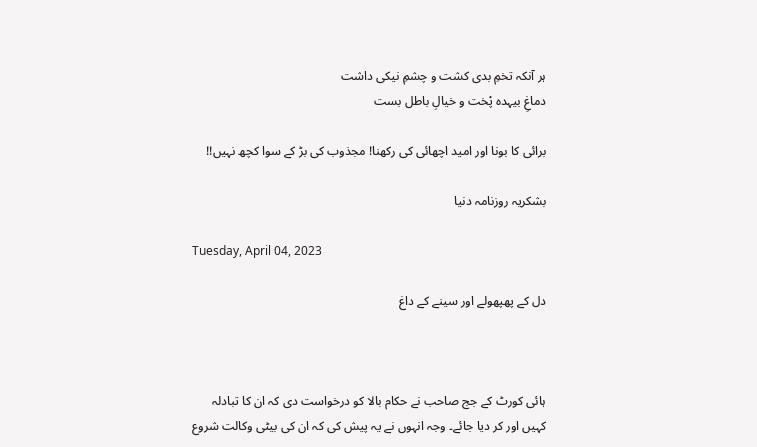ہر آنکہ تخمِ بدی کشت و چشمِ نیکی داشت
دماغِ بیہدہ پْخت و خیالِ باطل بست

برائی کا بونا اور امید اچھائی کی رکھنا! مجذوب کی بڑ کے سوا کچھ نہیں!!

بشکریہ روزنامہ دنیا

Tuesday, April 04, 2023

دل کے پھپھولے اور سینے کے داغ



ہائی کورٹ کے جج صاحب نے حکام بالا کو درخواست دی کہ ان کا تبادلہ کہیں اور کر دیا جائے۔ وجہ انہوں نے یہ پیش کی کہ ان کی بیٹی وکالت شروع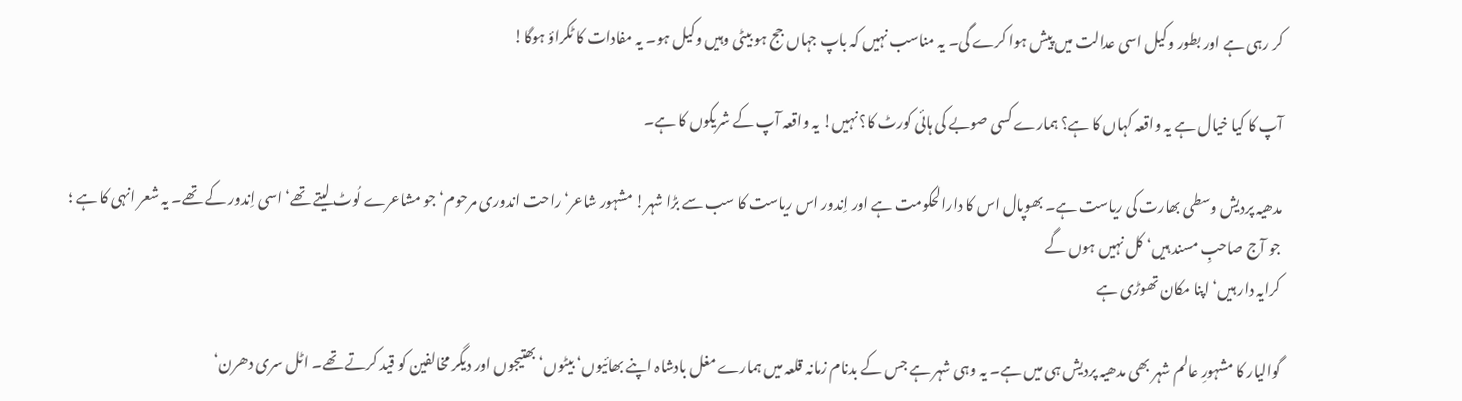کر رہی ہے اور بطور وکیل اسی عدالت میں پیش ہوا کرے گی۔ یہ مناسب نہیں کہ باپ جہاں جج ہو بیٹی وہیں وکیل ہو۔ یہ مفادات کا ٹکراؤ ہوگا!

آپ کا کیا خیال ہے یہ واقعہ کہاں کا ہے؟ ہمارے کسی صوبے کی ہائی کورٹ کا؟ نہیں! یہ واقعہ آپ کے شریکوں کا ہے۔

مدھیہ پردیش وسطی بھارت کی ریاست ہے۔ بھوپال اس کا دارالحکومت ہے اور اِندور اس ریاست کا سب سے بڑا شہر! مشہور شاعر‘ راحت اندوری مرحوم‘ جو مشاعرے لُوٹ لیتے تھے‘ اسی اِندور کے تھے۔ یہ شعر انہی کا ہے ؛
جو آج صاحبِ مسند ہیں‘ کل نہیں ہوں گے
کرایہ دار ہیں‘ اپنا مکان تھوڑی ہے

گوالیار کا مشہورِ عالم شہر بھی مدھیہ پردیش ہی میں ہے۔ یہ وہی شہر ہے جس کے بدنام زمانہ قلعہ میں ہمارے مغل بادشاہ اپنے بھائیوں‘ بیٹوں‘ بھتیجوں اور دیگر مخالفین کو قید کرتے تھے۔ اٹل سری دھرن‘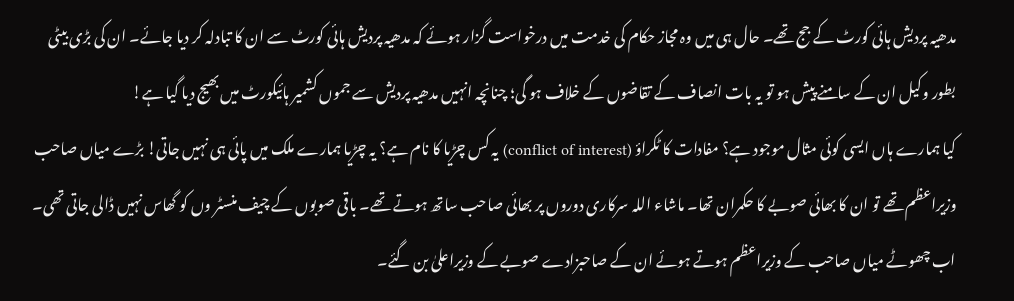مدھیہ پردیش ہائی کورٹ کے جج تھے۔ حال ہی میں وہ مجاز حکام کی خدمت میں درخواست گزار ہوئے کہ مدھیہ پردیش ہائی کورٹ سے ان کا تبادلہ کر دیا جائے۔ ان کی بڑی بیٹی بطور وکیل ان کے سامنے پیش ہو تو یہ بات انصاف کے تقاضوں کے خلاف ہو گی؛ چنانچہ انہیں مدھیہ پردیش سے جموں کشمیر ہائیکورٹ میں بھیج دیا گیا ہے!
کیا ہمارے ہاں ایسی کوئی مثال موجود ہے؟ مفادات کا ٹکراؤ (conflict of interest) یہ کس چڑیا کا نام ہے؟ یہ چڑیا ہمارے ملک میں پائی ہی نہیں جاتی! بڑے میاں صاحب وزیراعظم تھے تو ان کا بھائی صوبے کا حکمران تھا۔ ماشاء اللہ سرکاری دوروں پر بھائی صاحب ساتھ ہوتے تھے۔ باقی صوبوں کے چیف منسٹر وں کو گھاس نہیں ڈالی جاتی تھی۔ اب چھوٹے میاں صاحب کے وزیراعظم ہوتے ہوئے ان کے صاحبزادے صوبے کے وزیراعلیٰ بن گئے۔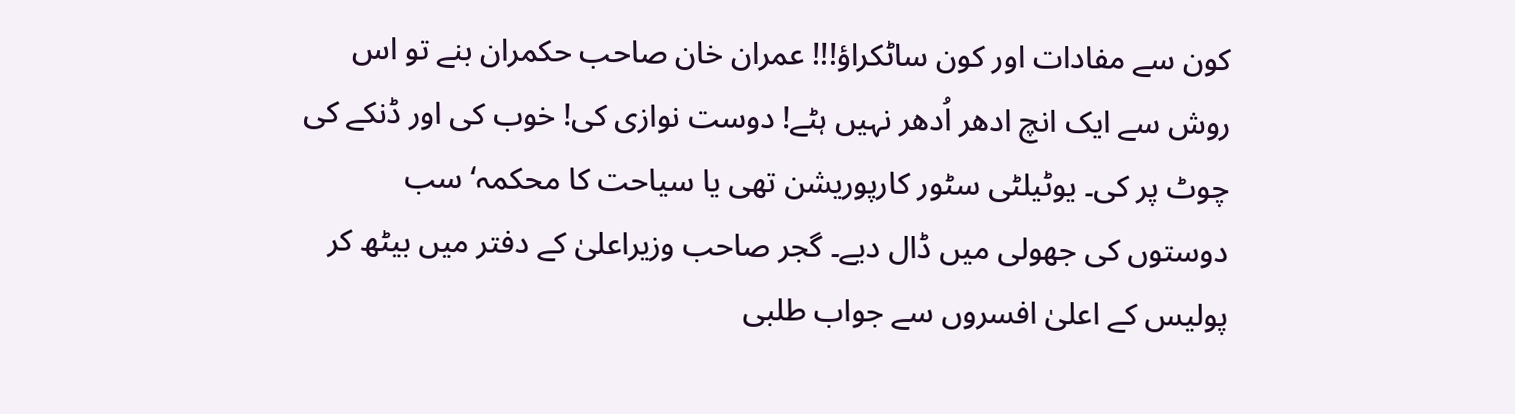کون سے مفادات اور کون ساٹکراؤ!!! عمران خان صاحب حکمران بنے تو اس روش سے ایک انچ ادھر اُدھر نہیں ہٹے! دوست نوازی کی! خوب کی اور ڈنکے کی چوٹ پر کی۔ یوٹیلٹی سٹور کارپوریشن تھی یا سیاحت کا محکمہ‘ سب دوستوں کی جھولی میں ڈال دیے۔ گجر صاحب وزیراعلیٰ کے دفتر میں بیٹھ کر پولیس کے اعلیٰ افسروں سے جواب طلبی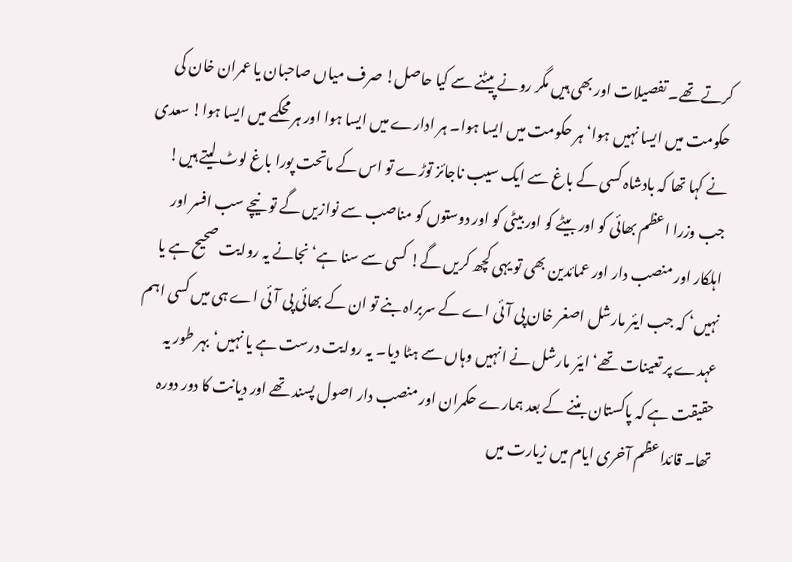کرتے تھے۔ تفصیلات اور بھی ہیں مگر رونے پیٹنے سے کیا حاصل! صرف میاں صاحبان یا عمران خان کی حکومت میں ایسا نہیں ہوا‘ ہر حکومت میں ایسا ہوا۔ ہر ادارے میں ایسا ہوا اور ہر محکمے میں ایسا ہوا! سعدی نے کہا تھا کہ بادشاہ کسی کے باغ سے ایک سیب ناجائز توڑے تو اس کے ماتحت پورا باغ لوٹ لیتے ہیں! جب وزرا اعظم بھائی کو اور بیٹے کو اور بیٹی کو اور دوستوں کو مناصب سے نوازیں گے تو نیچے سب افسر اور اہلکار اور منصب دار اور عمائدین بھی تو یہی کچھ کریں گے! کسی سے سنا ہے‘ نجانے یہ روایت صحیح ہے یا نہیں‘ کہ جب ایئر مارشل اصغر خان پی آئی اے کے سربراہ بنے تو ان کے بھائی پی آئی اے ہی میں کسی اہم عہدے پر تعینات تھے‘ ایئر مارشل نے انہیں وہاں سے ہٹا دیا۔ یہ روایت درست ہے یا نہیں‘ بہر طور یہ حقیقت ہے کہ پاکستان بننے کے بعد ہمارے حکمران اور منصب دار اصول پسند تھے اور دیانت کا دور دورہ تھا۔ قائداعظم آخری ایام میں زیارت میں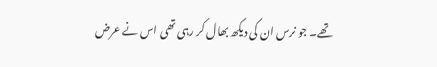تھے۔ جو نرس ان کی دیکھ بھال کر رہی تھی اس نے عرض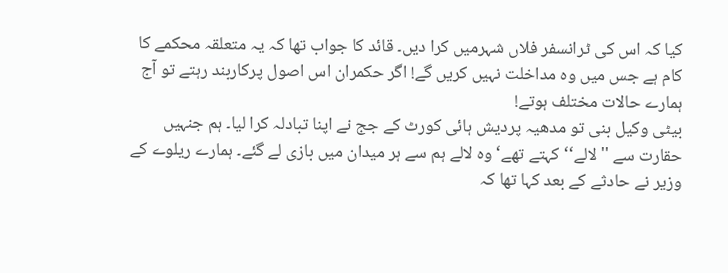کیا کہ اس کی ٹرانسفر فلاں شہرمیں کرا دیں۔ قائد کا جواب تھا کہ یہ متعلقہ محکمے کا کام ہے جس میں وہ مداخلت نہیں کریں گے! اگر حکمران اس اصول پرکاربند رہتے تو آج ہمارے حالات مختلف ہوتے!
بیٹی وکیل بنی تو مدھیہ پردیش ہائی کورٹ کے جج نے اپنا تبادلہ کرا لیا۔ ہم جنہیں حقارت سے '' لالے‘‘ کہتے تھے‘ وہ لالے ہم سے ہر میدان میں بازی لے گئے۔ ہمارے ریلوے کے وزیر نے حادثے کے بعد کہا تھا کہ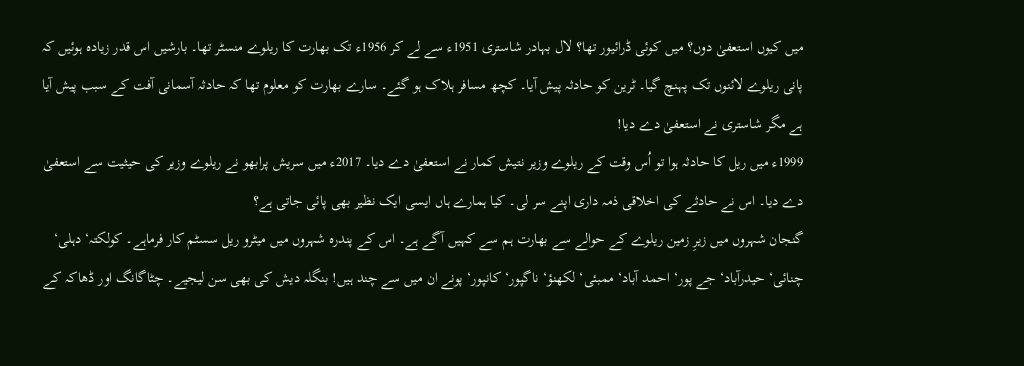میں کیوں استعفیٰ دوں؟ میں کوئی ڈرائیور تھا؟ لال بہادر شاستری 1951ء سے لے کر 1956ء تک بھارت کا ریلوے منسٹر تھا۔ بارشیں اس قدر زیادہ ہوئیں کہ پانی ریلوے لائنوں تک پہنچ گیا۔ ٹرین کو حادثہ پیش آیا۔ کچھ مسافر ہلاک ہو گئے۔ سارے بھارت کو معلوم تھا کہ حادثہ آسمانی آفت کے سبب پیش آیا ہے مگر شاستری نے استعفیٰ دے دیا!
1999ء میں ریل کا حادثہ ہوا تو اُس وقت کے ریلوے وزیر نتیش کمار نے استعفیٰ دے دیا۔ 2017ء میں سریش پرابھو نے ریلوے وزیر کی حیثیت سے استعفیٰ دے دیا۔ اس نے حادثے کی اخلاقی ذمہ داری اپنے سر لی۔ کیا ہمارے ہاں ایسی ایک نظیر بھی پائی جاتی ہے؟
گنجان شہروں میں زیرِ زمین ریلوے کے حوالے سے بھارت ہم سے کہیں آگے ہے۔ اس کے پندرہ شہروں میں میٹرو ریل سسٹم کار فرماہے۔ کولکتہ‘ دہلی‘ چنائی‘ حیدرآباد‘ جے پور‘ احمد آباد‘ ممبئی‘ لکھنؤ‘ ناگپور‘ کانپور‘ پونے ان میں سے چند ہیں! بنگلہ دیش کی بھی سن لیجیے۔ چٹاگانگ اور ڈھاکہ کے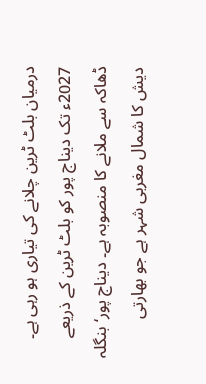درمیان بلٹ ٹرین چلانے کی تیاری ہو رہی ہے۔ 2027ء تک دیناج پور کو بلٹ ٹرین کے ذریعے ڈھاکہ سے ملانے کا منصوبہ ہے۔ دیناج پور‘ بنگلہ دیش کا شمال مغربی شہر ہے جو بھارتی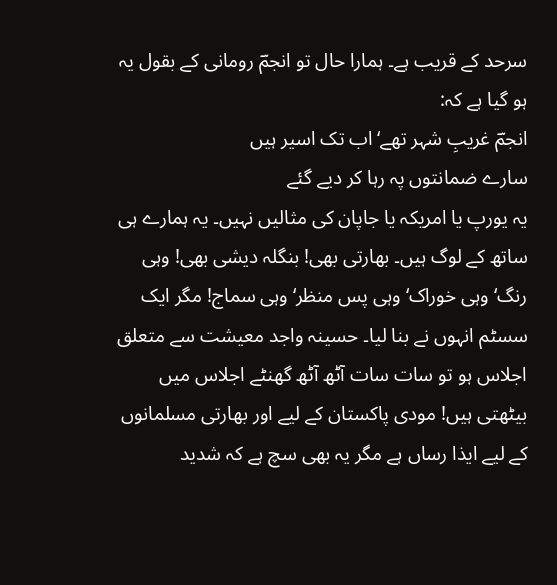سرحد کے قریب ہے۔ ہمارا حال تو انجمؔ رومانی کے بقول یہ ہو گیا ہے کہ:
انجمؔ غریبِ شہر تھے‘ اب تک اسیر ہیں
سارے ضمانتوں پہ رہا کر دیے گئے
یہ یورپ یا امریکہ یا جاپان کی مثالیں نہیں۔ یہ ہمارے ہی ساتھ کے لوگ ہیں۔ بھارتی بھی! بنگلہ دیشی بھی! وہی رنگ‘ وہی خوراک‘ وہی پس منظر‘ وہی سماج! مگر ایک سسٹم انہوں نے بنا لیا۔ حسینہ واجد معیشت سے متعلق اجلاس ہو تو سات سات آٹھ آٹھ گھنٹے اجلاس میں بیٹھتی ہیں! مودی پاکستان کے لیے اور بھارتی مسلمانوں کے لیے ایذا رساں ہے مگر یہ بھی سچ ہے کہ شدید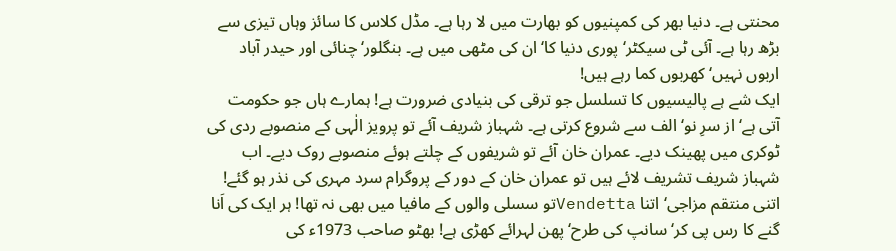محنتی ہے۔ دنیا بھر کی کمپنیوں کو بھارت میں لا رہا ہے۔ مڈل کلاس کا سائز وہاں تیزی سے بڑھ رہا ہے۔ آئی ٹی سیکٹر‘ پوری دنیا کا‘ ان کی مٹھی میں ہے۔ بنگلور‘ چنائی اور حیدر آباد اربوں نہیں‘ کھربوں کما رہے ہیں!
ایک شے ہے پالیسیوں کا تسلسل جو ترقی کی بنیادی ضرورت ہے! ہمارے ہاں جو حکومت آتی ہے‘ از سرِ نو‘ الف سے شروع کرتی ہے۔ شہباز شریف آئے تو پرویز الٰہی کے منصوبے ردی کی ٹوکری میں پھینک دیے۔ عمران خان آئے تو شریفوں کے چلتے ہوئے منصوبے روک دیے۔ اب شہباز شریف تشریف لائے ہیں تو عمران خان کے دور کے پروگرام سرد مہری کی نذر ہو گئے! اتنی منتقم مزاجی‘ اتنا Vendettaتو سسلی والوں کے مافیا میں بھی نہ تھا! ہر ایک کی اَنا گنے کا رس پی کر‘ سانپ کی طرح‘ پھن لہرائے کھڑی ہے! بھٹو صاحب 1973ء کی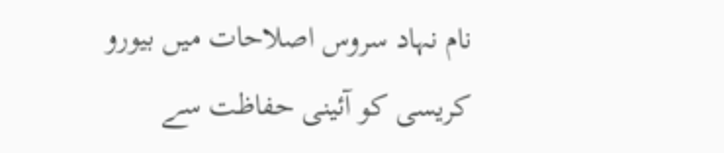نام نہاد سروس اصلاحات میں بیورو کریسی کو آئینی حفاظت سے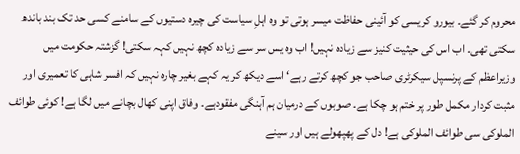محروم کر گئے۔ بیورو کریسی کو آئینی حفاظت میسر ہوتی تو وہ اہلِ سیاست کی چیرہ دستیوں کے سامنے کسی حد تک بند باندھ سکتی تھی۔ اب اس کی حیثیت کنیز سے زیادہ نہیں! اب وہ یس سر سے زیادہ کچھ نہیں کہہ سکتی! گزشتہ حکومت میں وزیراعظم کے پرنسپل سیکرٹری صاحب جو کچھ کرتے رہے‘ اسے دیکھ کر یہ کہے بغیر چارہ نہیں کہ افسر شاہی کا تعمیری اور مثبت کردار مکمل طور پر ختم ہو چکا ہے۔ صوبوں کے درمیان ہم آہنگی مفقودہے۔ وفاق اپنی کھال بچانے میں لگا ہے! کوئی طوائف الملوکی سی طوائف الملوکی ہے! دل کے پھپھولے ہیں اور سینے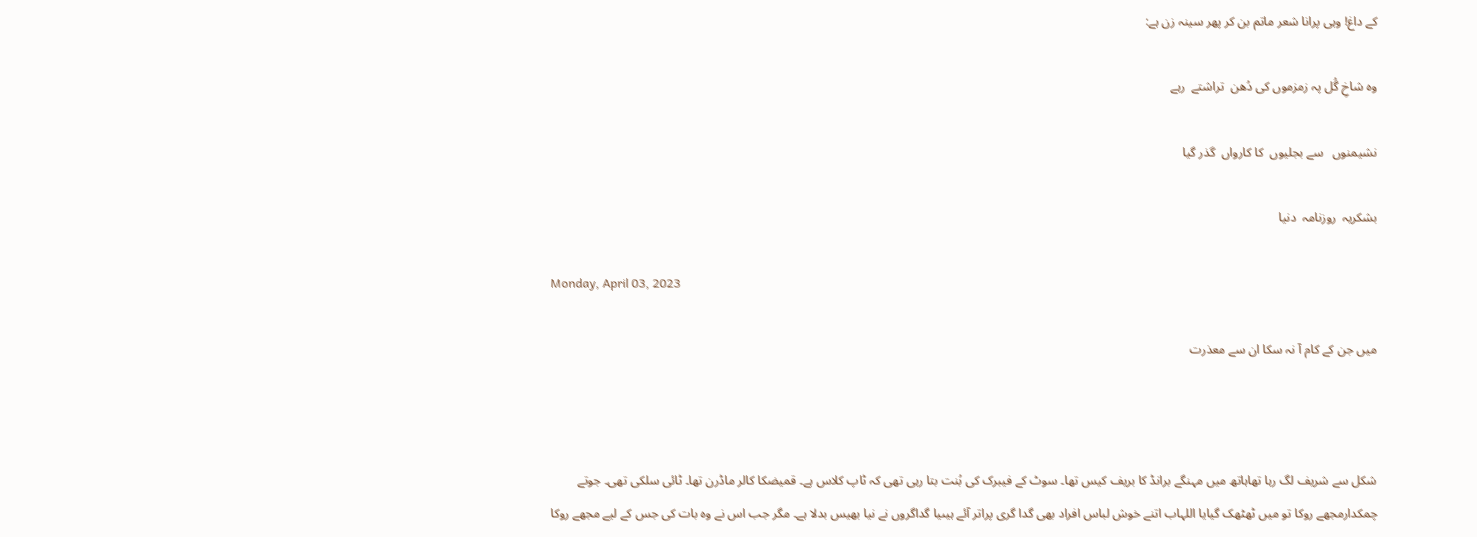کے داغ! وہی پرانا شعر ماتم بن کر پھر سینہ زن ہے:

وہ شاخِ گُل پہ زمزموں کی دُھن  تراشتے  رہے

نشیمنوں   سے بجلیوں  کا کارواں  گذر گیا

بشکریہ  روزنامہ  دنیا

Monday, April 03, 2023

میں جن کے کام آ نہ سکا ان سے معذرت



شکل سے شریف لگ رہا تھاہاتھ میں مہنگے برانڈ کا بریف کیس تھا۔ سوٹ کے فیبرک کی بُنت بتا رہی تھی کہ ٹاپ کلاس ہے۔ قمیضکا کالر ماڈرن تھا۔ ٹائی سلکی تھی۔ جوتے چمکدارمجھے روکا تو میں ٹھٹھک گیایا اللہاب اتنے خوش لباس افراد بھی گدا گری پراتر آئے ہیںیا گداگروں نے نیا بھیس بدلا ہے۔ مگر جب اس نے وہ بات کی جس کے لیے مجھے روکا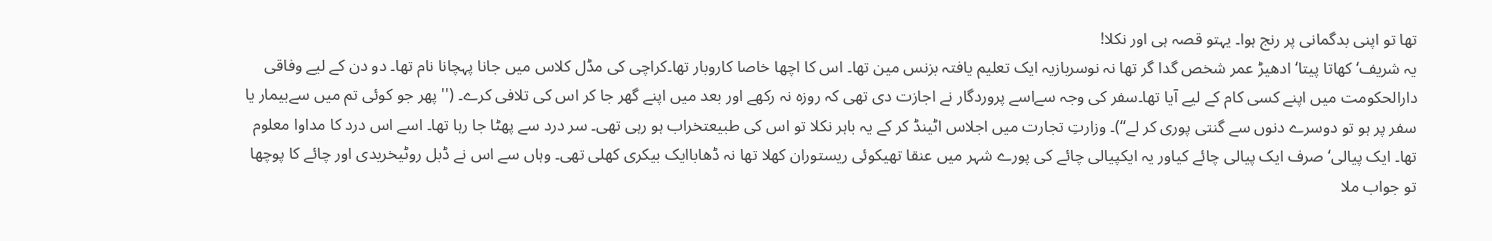تھا تو اپنی بدگمانی پر رنج ہوا۔ یہتو قصہ ہی اور نکلا!
یہ شریف‘ کھاتا پیتا‘ ادھیڑ عمر شخص گدا گر تھا نہ نوسربازیہ ایک تعلیم یافتہ بزنس مین تھا۔ اس کا اچھا خاصا کاروبار تھا۔کراچی کی مڈل کلاس میں جانا پہچانا نام تھا۔ دو دن کے لیے وفاقی دارالحکومت میں اپنے کسی کام کے لیے آیا تھا۔سفر کی وجہ سےاسے پروردگار نے اجازت دی تھی کہ روزہ نہ رکھے اور بعد میں اپنے گھر جا کر اس کی تلافی کرے۔ ('' پھر جو کوئی تم میں سےبیمار یا سفر پر ہو تو دوسرے دنوں سے گنتی پوری کر لے‘‘)۔ وزارتِ تجارت میں اجلاس اٹینڈ کر کے یہ باہر نکلا تو اس کی طبیعتخراب ہو رہی تھی۔ سر درد سے پھٹا جا رہا تھا۔ اسے اس درد کا مداوا معلوم تھا۔ ایک پیالی‘ صرف ایک پیالی چائے کیاور یہ ایکپیالی چائے کی پورے شہر میں عنقا تھیکوئی ریستوران کھلا تھا نہ ڈھاباایک بیکری کھلی تھی۔ وہاں سے اس نے ڈبل روٹیخریدی اور چائے کا پوچھا تو جواب ملا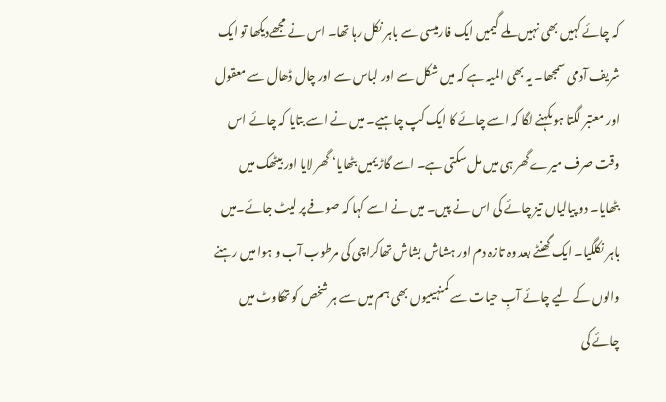کہ چائے کہیں بھی نہیں ملے گیمیں ایک فارمیسی سے باہر نکل رہا تھا۔ اس نے مجھےدیکھا تو ایک شریف آدمی سمجھا۔ یہ بھی المیہ ہے کہ میں شکل سے اور لباس سے اور چال ڈھال سے معقول اور معتبر لگتا ہوںکہنے لگا کہ اسے چائے کا ایک کپ چاہیے۔ میں نے اسے بتایا کہ چائے اس وقت صرف میرے گھر ہی میں مل سکتی ہے۔ اسے گاڑیمیں بٹھایا‘ گھر لایا اور بیٹھک میں بٹھایا۔ دو پیالیاں تیز چائے کی اس نے پیں۔ میں نے اسے کہا کہ صوفے پر لیٹ جائے۔میں باہر نکلگیا۔ ایک گھنٹے بعد وہ تازہ دم اور ہشاش بشاش تھاکراچی کی مرطوب آب و ہوا میں رہنے والوں کے لیے چائے آبِ حیات سے کمنہیںیوں بھی ہم میں سے ہر شخص کو تھکاوٹ میں چائے کی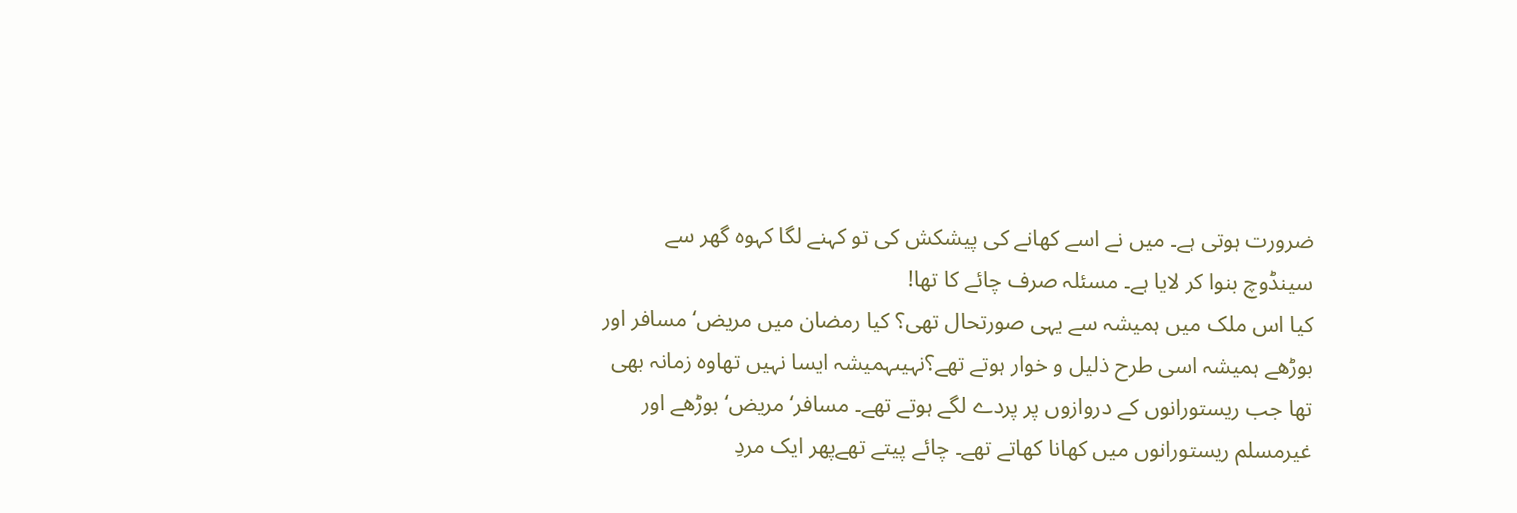ضرورت ہوتی ہے۔ میں نے اسے کھانے کی پیشکش کی تو کہنے لگا کہوہ گھر سے سینڈوچ بنوا کر لایا ہے۔ مسئلہ صرف چائے کا تھا!
کیا اس ملک میں ہمیشہ سے یہی صورتحال تھی؟ کیا رمضان میں مریض‘ مسافر اور بوڑھے ہمیشہ اسی طرح ذلیل و خوار ہوتے تھے؟نہیںہمیشہ ایسا نہیں تھاوہ زمانہ بھی تھا جب ریستورانوں کے دروازوں پر پردے لگے ہوتے تھے۔ مسافر‘ مریض‘ بوڑھے اور غیرمسلم ریستورانوں میں کھانا کھاتے تھے۔ چائے پیتے تھےپھر ایک مردِ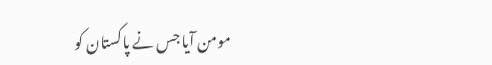مومن آیا جس نے پاکستان کو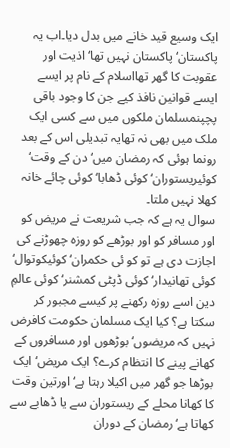ایک وسیع قید خانے میں بدل دیا۔اب یہ پاکستان‘ پاکستان نہیں تھا‘ اذیت اور عقوبت کا گھر تھااسلام کے نام پر ایسے ایسے قوانین نافذ کیے جن کا وجود باقی پچپنمسلمان ملکوں میں سے کسی ایک ملک میں بھی نہ تھایہ تبدیلی اس کے بعد رونما ہوئی کہ رمضان میں‘ دن کے وقت‘ کوئیریستوران‘ کوئی ڈھابا‘ کوئی چائے خانہ کھلا نہیں ملتا۔
سوال یہ ہے کہ جب شریعت نے مریض کو اور مسافر کو اور بوڑھے کو روزہ چھوڑنے کی اجازت دی ہے تو کو ئی حکمران‘ کوئیکوتوال‘ کوئی تھانیدار‘ کوئی ڈپٹی کمشنر‘ کوئی عالمِ دین اسے روزہ رکھنے پر کیسے مجبور کر سکتا ہے؟ کیا ایک مسلمان حکومت کافرض نہیں کہ مریضوں‘ بوڑھوں اور مسافروں کے کھانے پینے کا انتظام کرے؟ ایک مریض‘ ایک بوڑھا جو گھر میں اکیلا رہتا ہے‘ اورتین وقت کا کھانا محلے کے ریستوران سے یا ڈھابے سے کھاتا ہے‘ رمضان کے دوران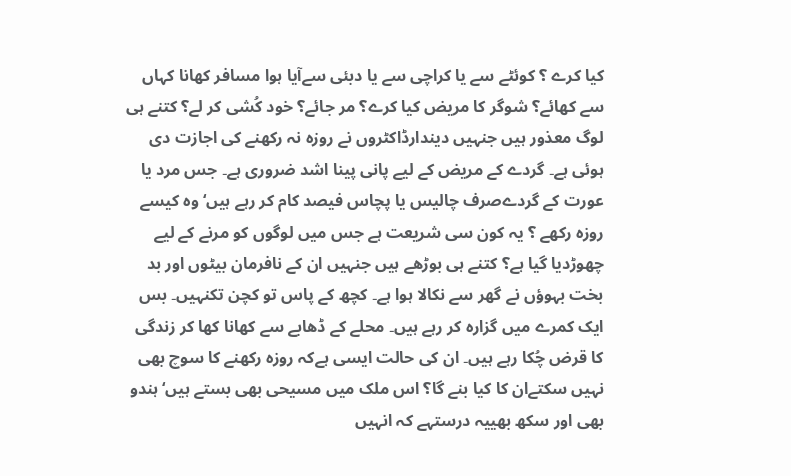کیا کرے ؟ کوئٹے سے یا کراچی سے یا دبئی سےآیا ہوا مسافر کھانا کہاں سے کھائے؟ شوگر کا مریض کیا کرے؟ مر جائے؟ خود کُشی کر لے؟ کتنے ہی لوگ معذور ہیں جنہیں دیندارڈاکٹروں نے روزہ نہ رکھنے کی اجازت دی ہوئی ہے۔ گردے کے مریض کے لیے پانی پینا اشد ضروری ہے۔ جس مرد یا عورت کے گردےصرف چالیس یا پچاس فیصد کام کر رہے ہیں‘ وہ کیسے روزہ رکھے ؟ یہ کون سی شریعت ہے جس میں لوگوں کو مرنے کے لیے چھوڑدیا گیا ہے؟ کتنے ہی بوڑھے ہیں جنہیں ان کے نافرمان بیٹوں اور بد بخت بہوؤں نے گھر سے نکالا ہوا ہے۔ کچھ کے پاس تو کچن تکنہیں۔ بس ایک کمرے میں گزارہ کر رہے ہیں۔ محلے کے ڈھابے سے کھانا کھا کر زندگی کا قرض چُکا رہے ہیں۔ ان کی حالت ایسی ہےکہ روزہ رکھنے کا سوچ بھی نہیں سکتےان کا کیا بنے گا؟ اس ملک میں مسیحی بھی بستے ہیں‘ ہندو بھی اور سکھ بھییہ درستہے کہ انہیں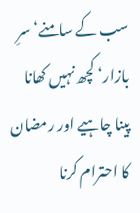سب کے سامنے‘ سرِ بازار‘ کچھ نہیں کھانا پینا چاہیے اور رمضان کا احترام کرنا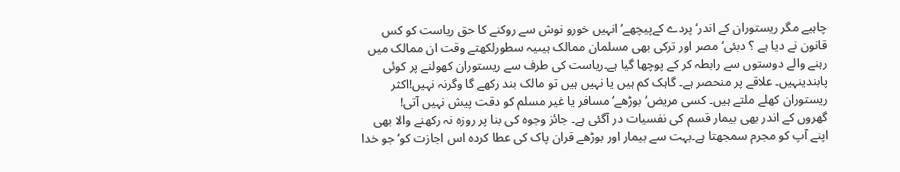چاہیے مگر ریستوران کے اندر‘ پردے کےپیچھے‘ انہیں خورو نوش سے روکنے کا حق ریاست کو کس قانون نے دیا ہے ؟ دبئی‘ مصر اور ترکی بھی مسلمان ممالک ہیںیہ سطورلکھتے وقت ان ممالک میں رہنے والے دوستوں سے رابطہ کر کے پوچھا گیا ہے۔ریاست کی طرف سے ریستوران کھولنے پر کوئی پابندینہیں۔ علاقے پر منحصر ہے۔ گاہک کم ہیں یا نہیں ہیں تو مالک بند رکھے گا وگرنہ نہیں!اکثر ریستوران کھلے ملتے ہیں۔ کسی مریض‘ بوڑھے‘ مسافر یا غیر مسلم کو دقت پیش نہیں آتی!
گھروں کے اندر بھی بیمار قسم کی نفسیات در آگئی ہے۔ جائز وجوہ کی بنا پر روزہ نہ رکھنے والا بھی اپنے آپ کو مجرم سمجھتا ہے۔بہت سے بیمار اور بوڑھے قران پاک کی عطا کردہ اس اجازت کو‘ جو خدا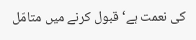کی نعمت ہے‘ قبول کرنے میں متامّل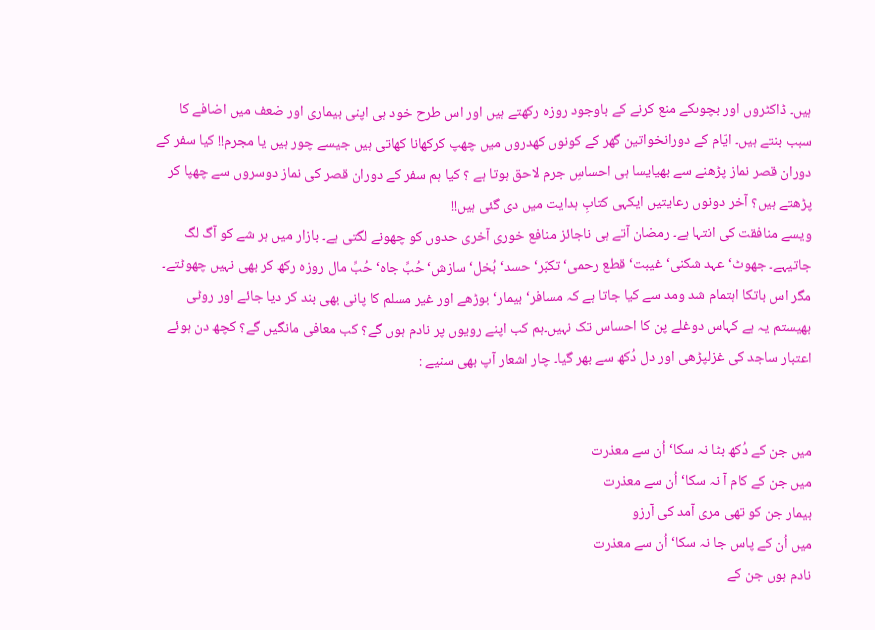ہیں۔ ڈاکٹروں اور بچوںکے منع کرنے کے باوجود روزہ رکھتے ہیں اور اس طرح خود ہی اپنی بیماری اور ضعف میں اضافے کا سبب بنتے ہیں۔ ایّام کے دورانخواتین گھر کے کونوں کھدروں میں چھپ کرکھانا کھاتی ہیں جیسے چور ہیں یا مجرم!! کیا سفر کے دوران قصر نماز پڑھنے سے بھیایسا ہی احساسِ جرم لاحق ہوتا ہے ؟ کیا ہم سفر کے دوران قصر کی نماز دوسروں سے چھپا کر پڑھتے ہیں؟ آخر دونوں رعایتیں ایکہی کتابِ ہدایت میں دی گئی ہیں!!
ویسے منافقت کی انتہا ہے۔ رمضان آتے ہی ناجائز منافع خوری آخری حدوں کو چھونے لگتی ہے۔ بازار میں ہر شے کو آگ لگ جاتیہے۔ جھوٹ‘ عہد شکنی‘ غیبت‘ قطع رحمی‘ تکبّر‘ حسد‘ بُخل‘ سازش‘ حُبِّ جاہ‘ حُبِّ مال روزہ رکھ کر بھی نہیں چھوٹتے۔ مگر اس باتکا اہتمام شد ومد سے کیا جاتا ہے کہ مسافر‘ بیمار‘ بوڑھے اور غیر مسلم کا پانی بھی بند کر دیا جائے اور روٹی بھیستم یہ ہے کہاس دوغلے پن کا احساس تک نہیں۔ہم کب اپنے رویوں پر نادم ہوں گے؟ کب معافی مانگیں گے؟ کچھ دن ہوئے اعتبار ساجد کی غزلپڑھی اور دل دُکھ سے بھر گیا۔ چار اشعار آپ بھی سنیے :


میں جن کے دُکھ بٹا نہ سکا‘ اُن سے معذرت
میں جن کے کام آ نہ سکا‘ اُن سے معذرت
بیمار جن کو تھی مری آمد کی آرزو
میں اُن کے پاس جا نہ سکا‘ اُن سے معذرت
نادم ہوں جن کے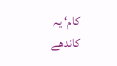کام‘ یہ کاندھے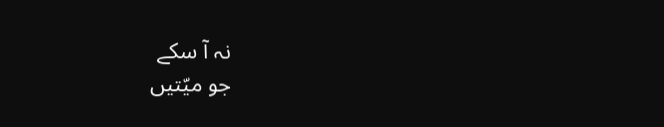نہ آ سکے
جو میّتیں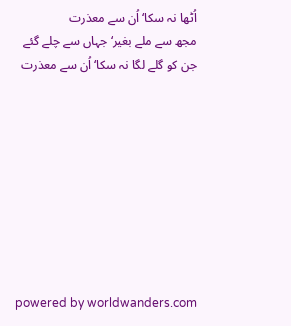اُٹھا نہ سکا‘ اُن سے معذرت
مجھ سے ملے بغیر‘ جہاں سے چلے گئے
جن کو گلے لگا نہ سکا‘ اُن سے معذرت









powered by worldwanders.com